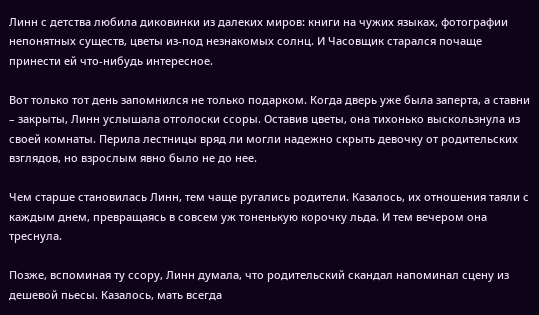Линн с детства любила диковинки из далеких миров: книги на чужих языках, фотографии непонятных существ, цветы из-под незнакомых солнц. И Часовщик старался почаще принести ей что-нибудь интересное.

Вот только тот день запомнился не только подарком. Когда дверь уже была заперта, а ставни – закрыты, Линн услышала отголоски ссоры. Оставив цветы, она тихонько выскользнула из своей комнаты. Перила лестницы вряд ли могли надежно скрыть девочку от родительских взглядов, но взрослым явно было не до нее.

Чем старше становилась Линн, тем чаще ругались родители. Казалось, их отношения таяли с каждым днем, превращаясь в совсем уж тоненькую корочку льда. И тем вечером она треснула.

Позже, вспоминая ту ссору, Линн думала, что родительский скандал напоминал сцену из дешевой пьесы. Казалось, мать всегда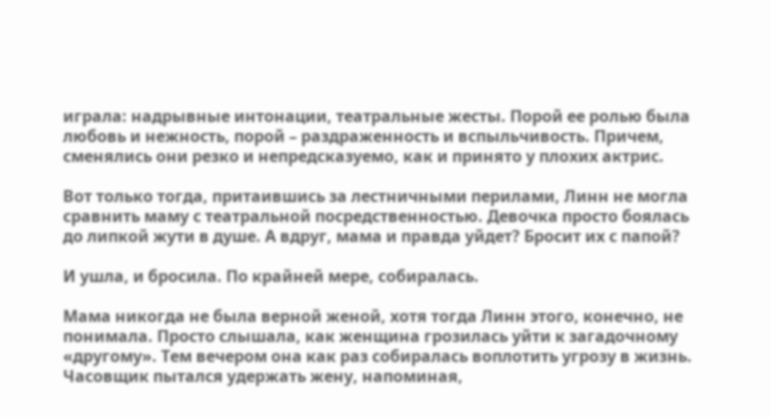играла: надрывные интонации, театральные жесты. Порой ее ролью была любовь и нежность, порой – раздраженность и вспыльчивость. Причем, сменялись они резко и непредсказуемо, как и принято у плохих актрис.

Вот только тогда, притаившись за лестничными перилами, Линн не могла сравнить маму с театральной посредственностью. Девочка просто боялась до липкой жути в душе. А вдруг, мама и правда уйдет? Бросит их с папой?

И ушла, и бросила. По крайней мере, собиралась.

Мама никогда не была верной женой, хотя тогда Линн этого, конечно, не понимала. Просто слышала, как женщина грозилась уйти к загадочному «другому». Тем вечером она как раз собиралась воплотить угрозу в жизнь. Часовщик пытался удержать жену, напоминая,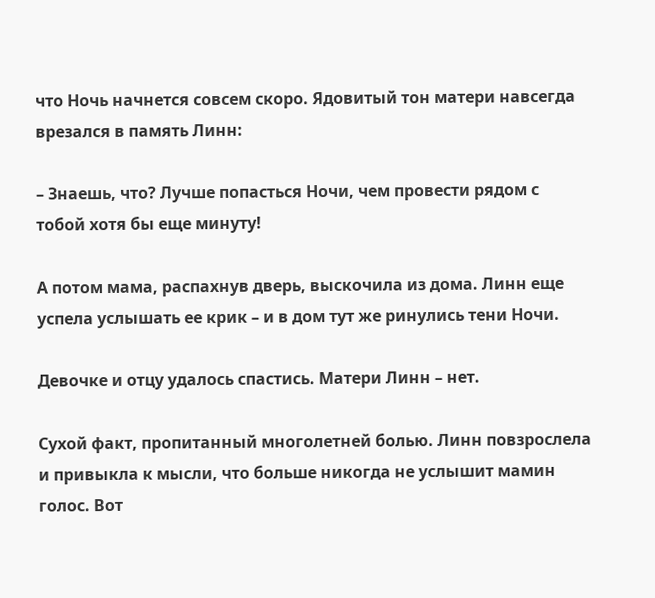что Ночь начнется совсем скоро. Ядовитый тон матери навсегда врезался в память Линн:

– Знаешь, что? Лучше попасться Ночи, чем провести рядом с тобой хотя бы еще минуту!

А потом мама, распахнув дверь, выскочила из дома. Линн еще успела услышать ее крик – и в дом тут же ринулись тени Ночи.

Девочке и отцу удалось спастись. Матери Линн – нет.

Сухой факт, пропитанный многолетней болью. Линн повзрослела и привыкла к мысли, что больше никогда не услышит мамин голос. Вот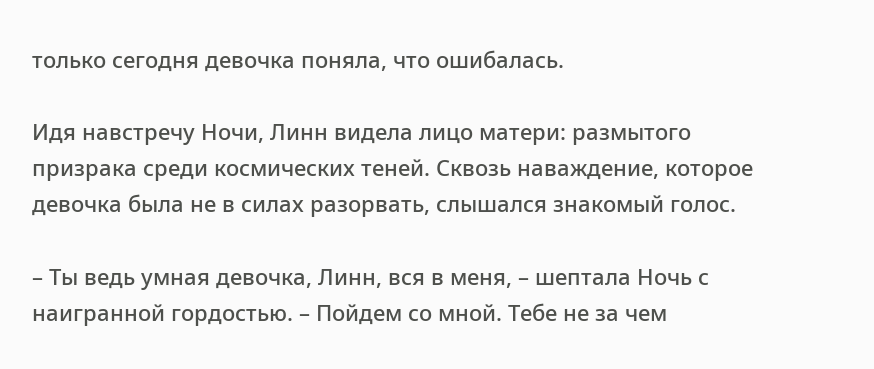только сегодня девочка поняла, что ошибалась.

Идя навстречу Ночи, Линн видела лицо матери: размытого призрака среди космических теней. Сквозь наваждение, которое девочка была не в силах разорвать, слышался знакомый голос.

– Ты ведь умная девочка, Линн, вся в меня, – шептала Ночь с наигранной гордостью. – Пойдем со мной. Тебе не за чем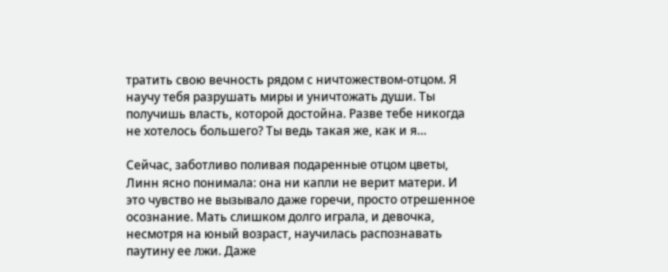тратить свою вечность рядом с ничтожеством-отцом. Я научу тебя разрушать миры и уничтожать души. Ты получишь власть, которой достойна. Разве тебе никогда не хотелось большего? Ты ведь такая же, как и я…

Сейчас, заботливо поливая подаренные отцом цветы, Линн ясно понимала: она ни капли не верит матери. И это чувство не вызывало даже горечи, просто отрешенное осознание. Мать слишком долго играла, и девочка, несмотря на юный возраст, научилась распознавать паутину ее лжи. Даже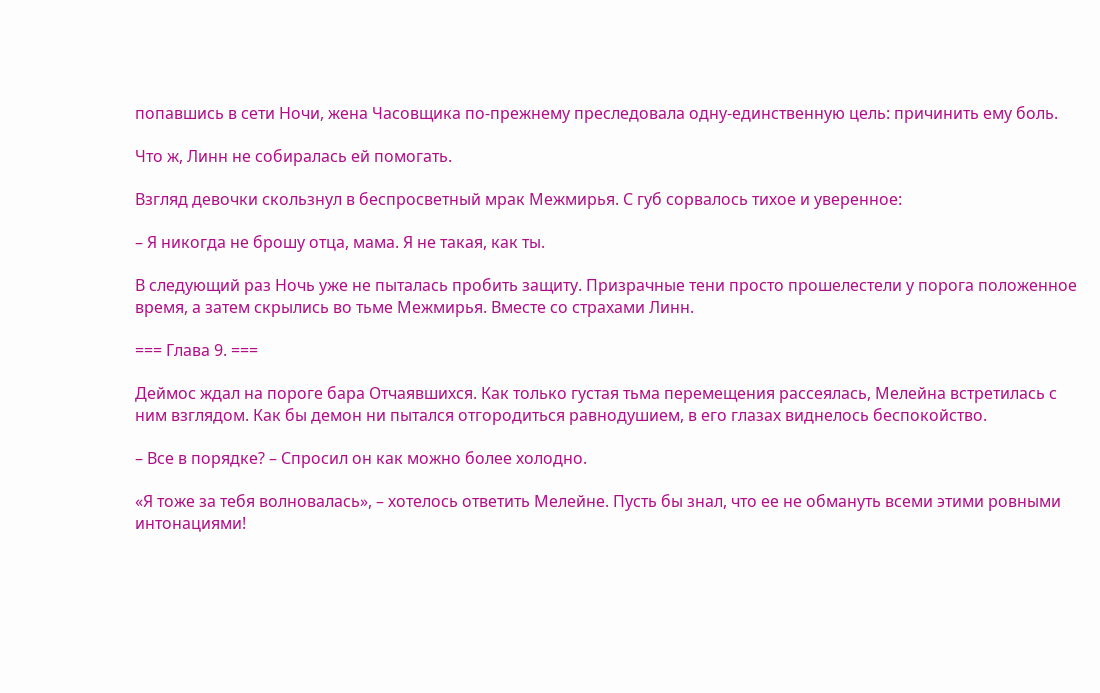попавшись в сети Ночи, жена Часовщика по-прежнему преследовала одну-единственную цель: причинить ему боль.

Что ж, Линн не собиралась ей помогать.

Взгляд девочки скользнул в беспросветный мрак Межмирья. С губ сорвалось тихое и уверенное:

– Я никогда не брошу отца, мама. Я не такая, как ты.

В следующий раз Ночь уже не пыталась пробить защиту. Призрачные тени просто прошелестели у порога положенное время, а затем скрылись во тьме Межмирья. Вместе со страхами Линн.

=== Глава 9. ===

Деймос ждал на пороге бара Отчаявшихся. Как только густая тьма перемещения рассеялась, Мелейна встретилась с ним взглядом. Как бы демон ни пытался отгородиться равнодушием, в его глазах виднелось беспокойство.

– Все в порядке? – Спросил он как можно более холодно.

«Я тоже за тебя волновалась», – хотелось ответить Мелейне. Пусть бы знал, что ее не обмануть всеми этими ровными интонациями!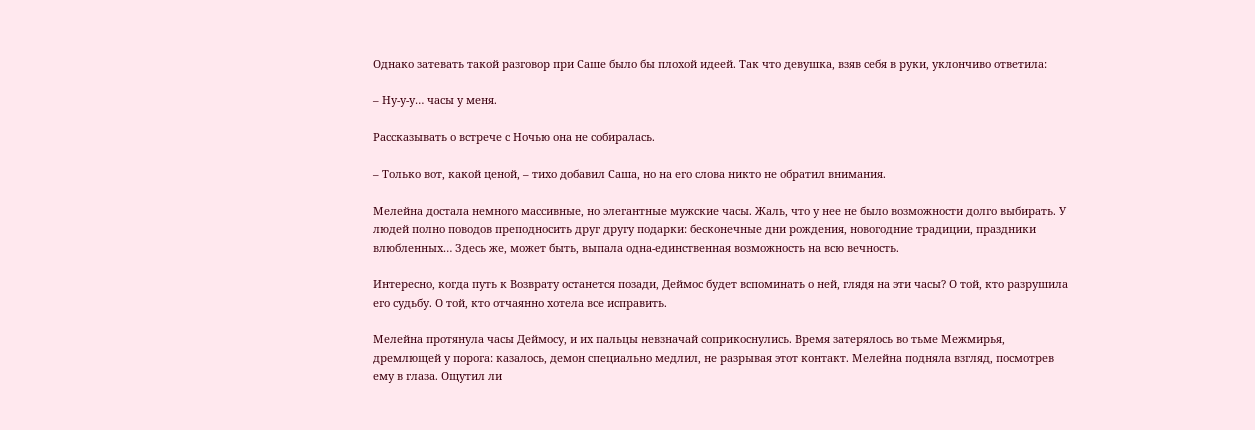Однако затевать такой разговор при Саше было бы плохой идеей. Так что девушка, взяв себя в руки, уклончиво ответила:

– Ну-у-у… часы у меня.

Рассказывать о встрече с Ночью она не собиралась.

– Только вот, какой ценой, – тихо добавил Саша, но на его слова никто не обратил внимания.

Мелейна достала немного массивные, но элегантные мужские часы. Жаль, что у нее не было возможности долго выбирать. У людей полно поводов преподносить друг другу подарки: бесконечные дни рождения, новогодние традиции, праздники влюбленных… Здесь же, может быть, выпала одна-единственная возможность на всю вечность.

Интересно, когда путь к Возврату останется позади, Деймос будет вспоминать о ней, глядя на эти часы? О той, кто разрушила его судьбу. О той, кто отчаянно хотела все исправить.

Мелейна протянула часы Деймосу, и их пальцы невзначай соприкоснулись. Время затерялось во тьме Межмирья, дремлющей у порога: казалось, демон специально медлил, не разрывая этот контакт. Мелейна подняла взгляд, посмотрев ему в глаза. Ощутил ли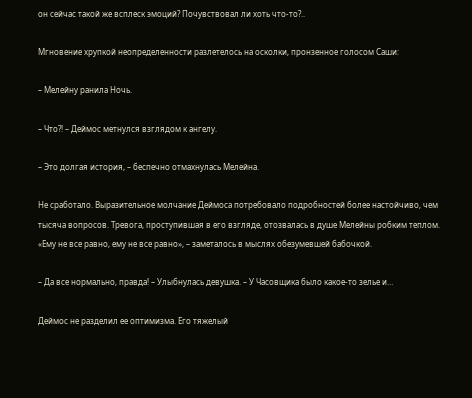он сейчас такой же всплеск эмоций? Почувствовал ли хоть что-то?..

Мгновение хрупкой неопределенности разлетелось на осколки, пронзенное голосом Саши:

– Мелейну ранила Ночь.

– Что?! – Деймос метнулся взглядом к ангелу.

– Это долгая история, – беспечно отмахнулась Мелейна.

Не сработало. Выразительное молчание Деймоса потребовало подробностей более настойчиво, чем тысяча вопросов. Тревога, проступившая в его взгляде, отозвалась в душе Мелейны робким теплом. «Ему не все равно, ему не все равно», – заметалось в мыслях обезумевшей бабочкой.

– Да все нормально, правда! – Улыбнулась девушка. – У Часовщика было какое-то зелье и…

Деймос не разделил ее оптимизма. Его тяжелый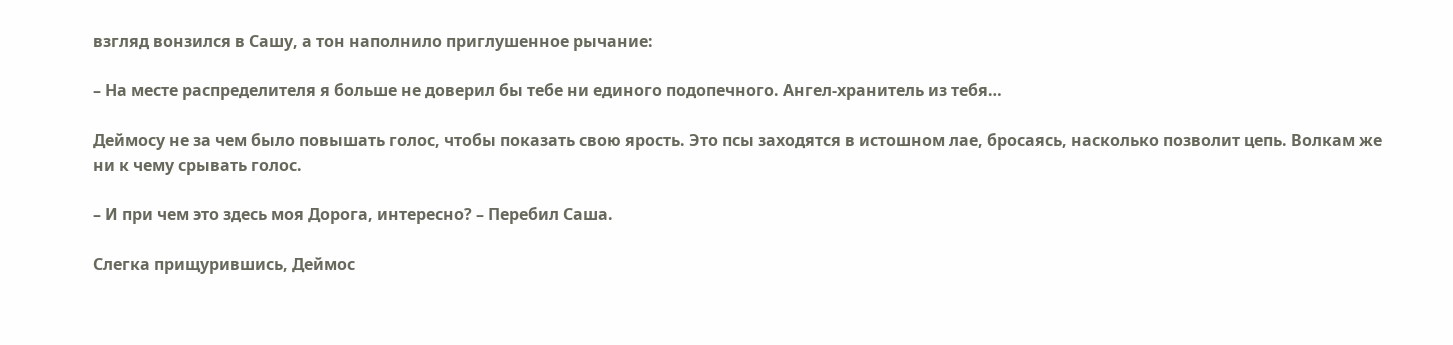взгляд вонзился в Сашу, а тон наполнило приглушенное рычание:

– На месте распределителя я больше не доверил бы тебе ни единого подопечного. Ангел-хранитель из тебя…

Деймосу не за чем было повышать голос, чтобы показать свою ярость. Это псы заходятся в истошном лае, бросаясь, насколько позволит цепь. Волкам же ни к чему срывать голос.

– И при чем это здесь моя Дорога, интересно? – Перебил Саша.

Слегка прищурившись, Деймос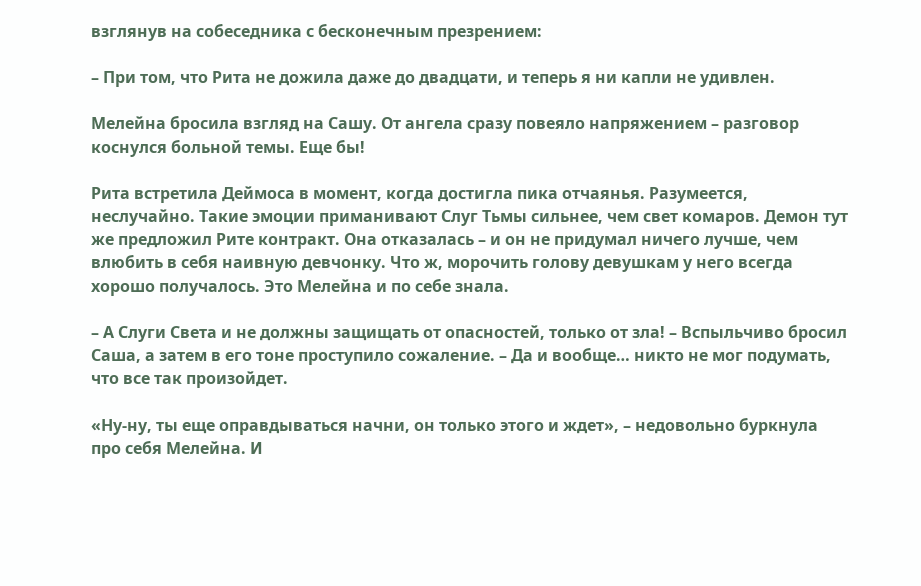взглянув на собеседника с бесконечным презрением:

– При том, что Рита не дожила даже до двадцати, и теперь я ни капли не удивлен.

Мелейна бросила взгляд на Сашу. От ангела сразу повеяло напряжением – разговор коснулся больной темы. Еще бы!

Рита встретила Деймоса в момент, когда достигла пика отчаянья. Разумеется, неслучайно. Такие эмоции приманивают Слуг Тьмы сильнее, чем свет комаров. Демон тут же предложил Рите контракт. Она отказалась – и он не придумал ничего лучше, чем влюбить в себя наивную девчонку. Что ж, морочить голову девушкам у него всегда хорошо получалось. Это Мелейна и по себе знала.

– А Слуги Света и не должны защищать от опасностей, только от зла! – Вспыльчиво бросил Саша, а затем в его тоне проступило сожаление. – Да и вообще… никто не мог подумать, что все так произойдет.

«Ну-ну, ты еще оправдываться начни, он только этого и ждет», – недовольно буркнула про себя Мелейна. И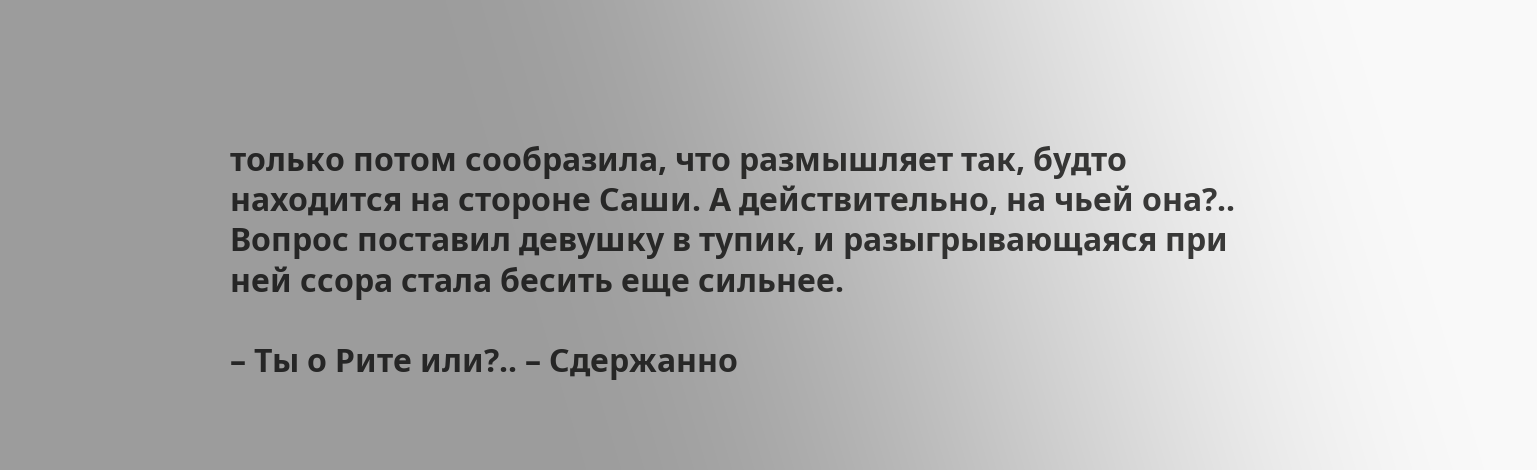только потом сообразила, что размышляет так, будто находится на стороне Саши. А действительно, на чьей она?.. Вопрос поставил девушку в тупик, и разыгрывающаяся при ней ссора стала бесить еще сильнее.

– Ты о Рите или?.. – Сдержанно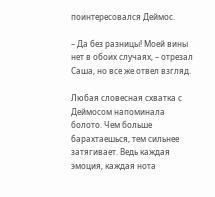поинтересовался Деймос.

– Да без разницы! Моей вины нет в обоих случаях, – отрезал Саша, но все же отвел взгляд.

Любая словесная схватка с Деймосом напоминала болото. Чем больше барахтаешься, тем сильнее затягивает. Ведь каждая эмоция, каждая нота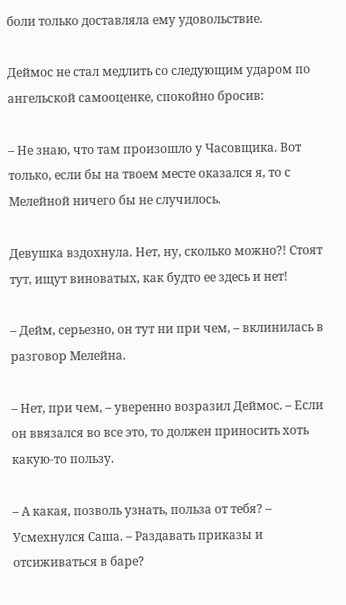боли только доставляла ему удовольствие.

Деймос не стал медлить со следующим ударом по ангельской самооценке, спокойно бросив:

– Не знаю, что там произошло у Часовщика. Вот только, если бы на твоем месте оказался я, то с Мелейной ничего бы не случилось.

Девушка вздохнула. Нет, ну, сколько можно?! Стоят тут, ищут виноватых, как будто ее здесь и нет!

– Дейм, серьезно, он тут ни при чем, – вклинилась в разговор Мелейна.

– Нет, при чем, – уверенно возразил Деймос. – Если он ввязался во все это, то должен приносить хоть какую-то пользу.

– А какая, позволь узнать, польза от тебя? – Усмехнулся Саша. – Раздавать приказы и отсиживаться в баре?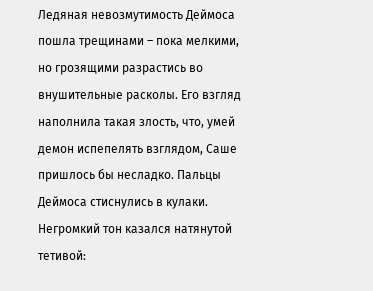Ледяная невозмутимость Деймоса пошла трещинами – пока мелкими, но грозящими разрастись во внушительные расколы. Его взгляд наполнила такая злость, что, умей демон испепелять взглядом, Саше пришлось бы несладко. Пальцы Деймоса стиснулись в кулаки. Негромкий тон казался натянутой тетивой: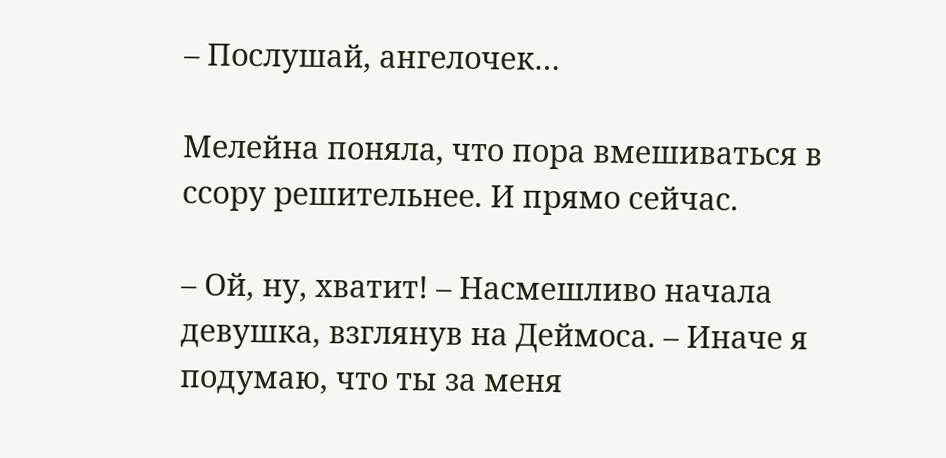– Послушай, ангелочек…

Мелейна поняла, что пора вмешиваться в ссору решительнее. И прямо сейчас.

– Ой, ну, хватит! – Насмешливо начала девушка, взглянув на Деймоса. – Иначе я подумаю, что ты за меня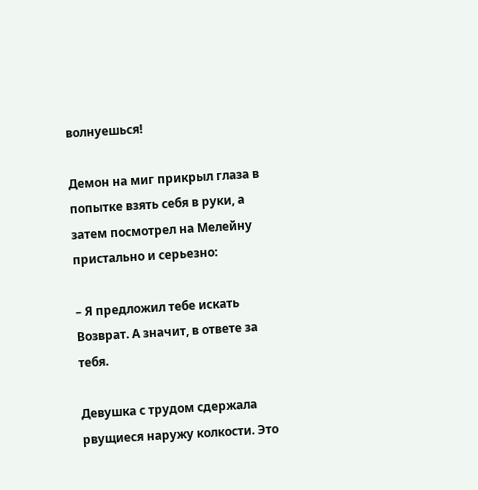волнуешься!

Демон на миг прикрыл глаза в попытке взять себя в руки, а затем посмотрел на Мелейну пристально и серьезно:

– Я предложил тебе искать Возврат. А значит, в ответе за тебя.

Девушка с трудом сдержала рвущиеся наружу колкости. Это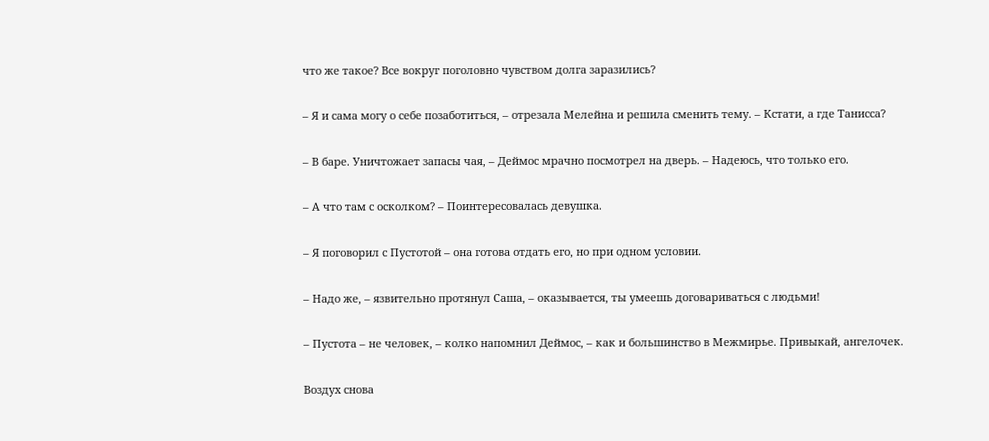что же такое? Все вокруг поголовно чувством долга заразились?

– Я и сама могу о себе позаботиться, – отрезала Мелейна и решила сменить тему. – Кстати, а где Танисса?

– В баре. Уничтожает запасы чая, – Деймос мрачно посмотрел на дверь. – Надеюсь, что только его.

– А что там с осколком? – Поинтересовалась девушка.

– Я поговорил с Пустотой – она готова отдать его, но при одном условии.

– Надо же, – язвительно протянул Саша, – оказывается, ты умеешь договариваться с людьми!

– Пустота – не человек, – колко напомнил Деймос, – как и большинство в Межмирье. Привыкай, ангелочек.

Воздух снова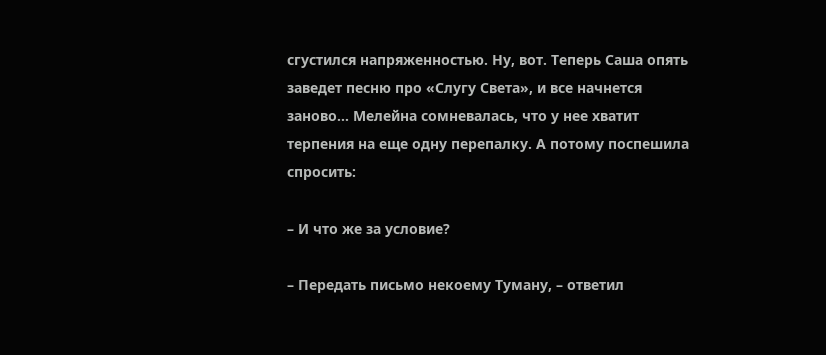сгустился напряженностью. Ну, вот. Теперь Саша опять заведет песню про «Слугу Света», и все начнется заново… Мелейна сомневалась, что у нее хватит терпения на еще одну перепалку. А потому поспешила спросить:

– И что же за условие?

– Передать письмо некоему Туману, – ответил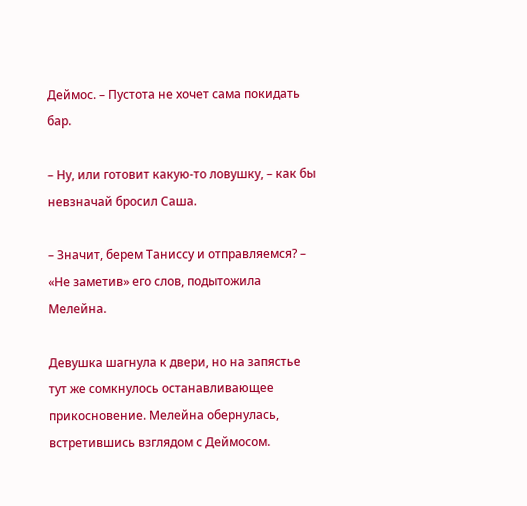Деймос. – Пустота не хочет сама покидать бар.

– Ну, или готовит какую-то ловушку, – как бы невзначай бросил Саша.

– Значит, берем Таниссу и отправляемся? – «Не заметив» его слов, подытожила Мелейна.

Девушка шагнула к двери, но на запястье тут же сомкнулось останавливающее прикосновение. Мелейна обернулась, встретившись взглядом с Деймосом.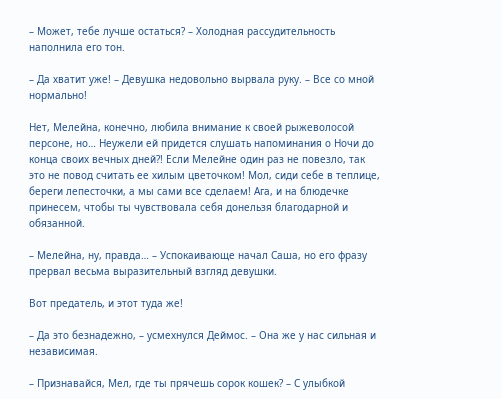– Может, тебе лучше остаться? – Холодная рассудительность наполнила его тон.

– Да хватит уже! – Девушка недовольно вырвала руку. – Все со мной нормально!

Нет, Мелейна, конечно, любила внимание к своей рыжеволосой персоне, но… Неужели ей придется слушать напоминания о Ночи до конца своих вечных дней?! Если Мелейне один раз не повезло, так это не повод считать ее хилым цветочком! Мол, сиди себе в теплице, береги лепесточки, а мы сами все сделаем! Ага, и на блюдечке принесем, чтобы ты чувствовала себя донельзя благодарной и обязанной.

– Мелейна, ну, правда… – Успокаивающе начал Саша, но его фразу прервал весьма выразительный взгляд девушки.

Вот предатель, и этот туда же!

– Да это безнадежно, – усмехнулся Деймос. – Она же у нас сильная и независимая.

– Признавайся, Мел, где ты прячешь сорок кошек? – С улыбкой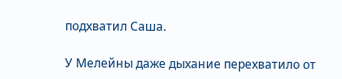подхватил Саша.

У Мелейны даже дыхание перехватило от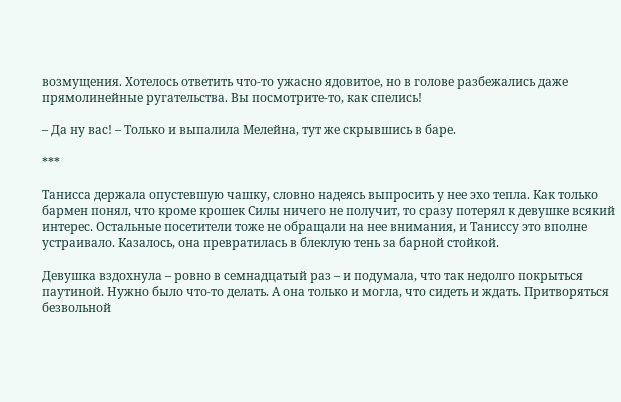возмущения. Хотелось ответить что-то ужасно ядовитое, но в голове разбежались даже прямолинейные ругательства. Вы посмотрите-то, как спелись!

– Да ну вас! – Только и выпалила Мелейна, тут же скрывшись в баре.

***

Танисса держала опустевшую чашку, словно надеясь выпросить у нее эхо тепла. Как только бармен понял, что кроме крошек Силы ничего не получит, то сразу потерял к девушке всякий интерес. Остальные посетители тоже не обращали на нее внимания, и Таниссу это вполне устраивало. Казалось, она превратилась в блеклую тень за барной стойкой.

Девушка вздохнула – ровно в семнадцатый раз – и подумала, что так недолго покрыться паутиной. Нужно было что-то делать. А она только и могла, что сидеть и ждать. Притворяться безвольной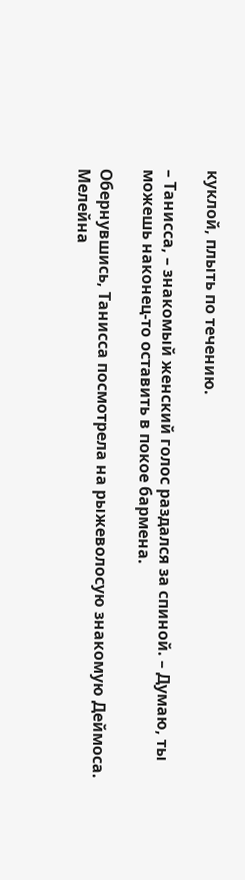куклой, плыть по течению.

– Танисса, – знакомый женский голос раздался за спиной. – Думаю, ты можешь наконец-то оставить в покое бармена.

Обернувшись, Танисса посмотрела на рыжеволосую знакомую Деймоса. Мелейна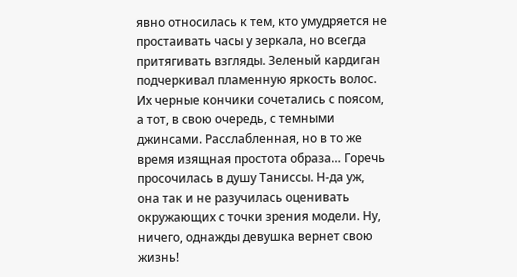явно относилась к тем, кто умудряется не простаивать часы у зеркала, но всегда притягивать взгляды. Зеленый кардиган подчеркивал пламенную яркость волос. Их черные кончики сочетались с поясом, а тот, в свою очередь, с темными джинсами. Расслабленная, но в то же время изящная простота образа… Горечь просочилась в душу Таниссы. Н-да уж, она так и не разучилась оценивать окружающих с точки зрения модели. Ну, ничего, однажды девушка вернет свою жизнь!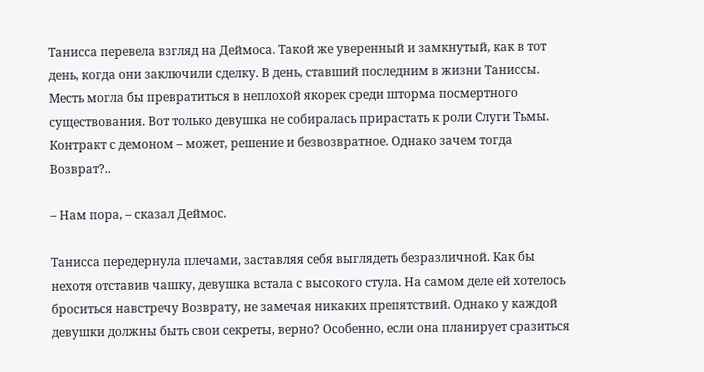Танисса перевела взгляд на Деймоса. Такой же уверенный и замкнутый, как в тот день, когда они заключили сделку. В день, ставший последним в жизни Таниссы. Месть могла бы превратиться в неплохой якорек среди шторма посмертного существования. Вот только девушка не собиралась прирастать к роли Слуги Тьмы. Контракт с демоном – может, решение и безвозвратное. Однако зачем тогда Возврат?..

– Нам пора, – сказал Деймос.

Танисса передернула плечами, заставляя себя выглядеть безразличной. Как бы нехотя отставив чашку, девушка встала с высокого стула. На самом деле ей хотелось броситься навстречу Возврату, не замечая никаких препятствий. Однако у каждой девушки должны быть свои секреты, верно? Особенно, если она планирует сразиться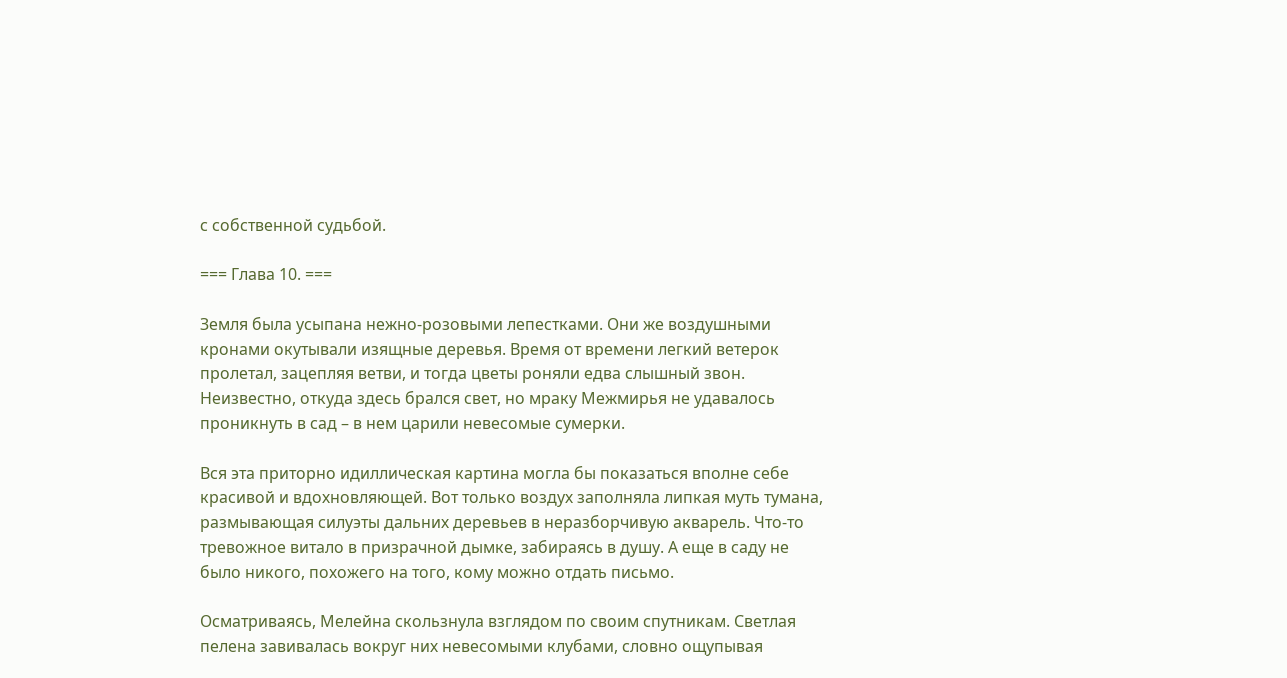с собственной судьбой.

=== Глава 10. ===

Земля была усыпана нежно-розовыми лепестками. Они же воздушными кронами окутывали изящные деревья. Время от времени легкий ветерок пролетал, зацепляя ветви, и тогда цветы роняли едва слышный звон. Неизвестно, откуда здесь брался свет, но мраку Межмирья не удавалось проникнуть в сад – в нем царили невесомые сумерки.

Вся эта приторно идиллическая картина могла бы показаться вполне себе красивой и вдохновляющей. Вот только воздух заполняла липкая муть тумана, размывающая силуэты дальних деревьев в неразборчивую акварель. Что-то тревожное витало в призрачной дымке, забираясь в душу. А еще в саду не было никого, похожего на того, кому можно отдать письмо.

Осматриваясь, Мелейна скользнула взглядом по своим спутникам. Светлая пелена завивалась вокруг них невесомыми клубами, словно ощупывая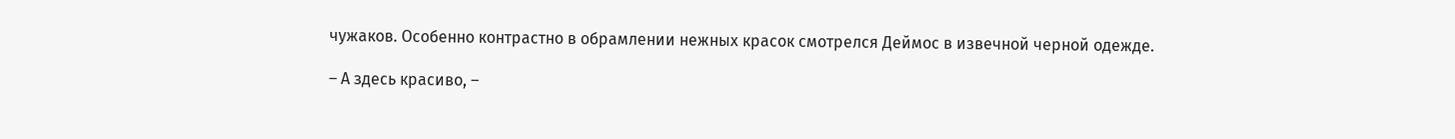чужаков. Особенно контрастно в обрамлении нежных красок смотрелся Деймос в извечной черной одежде.

– А здесь красиво, –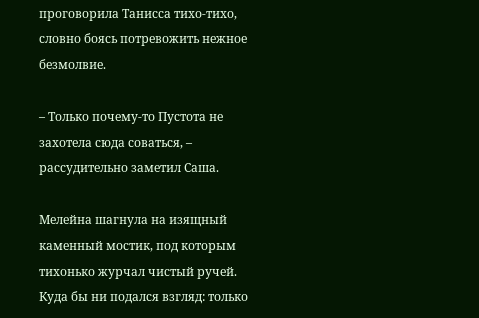проговорила Танисса тихо-тихо, словно боясь потревожить нежное безмолвие.

– Только почему-то Пустота не захотела сюда соваться, – рассудительно заметил Саша.

Мелейна шагнула на изящный каменный мостик, под которым тихонько журчал чистый ручей. Куда бы ни подался взгляд: только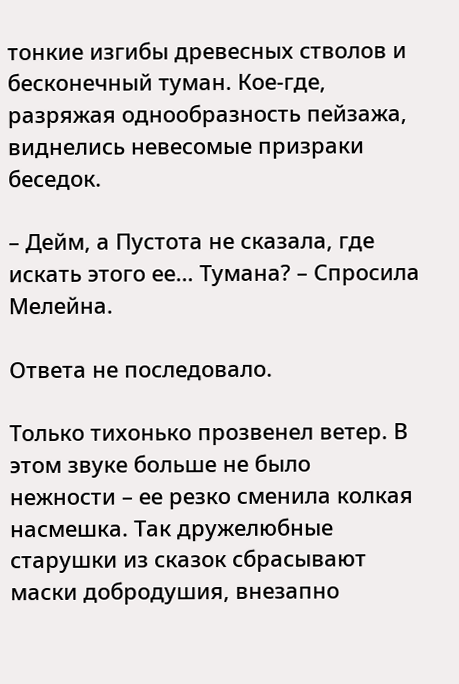тонкие изгибы древесных стволов и бесконечный туман. Кое-где, разряжая однообразность пейзажа, виднелись невесомые призраки беседок.

– Дейм, а Пустота не сказала, где искать этого ее… Тумана? – Спросила Мелейна.

Ответа не последовало.

Только тихонько прозвенел ветер. В этом звуке больше не было нежности – ее резко сменила колкая насмешка. Так дружелюбные старушки из сказок сбрасывают маски добродушия, внезапно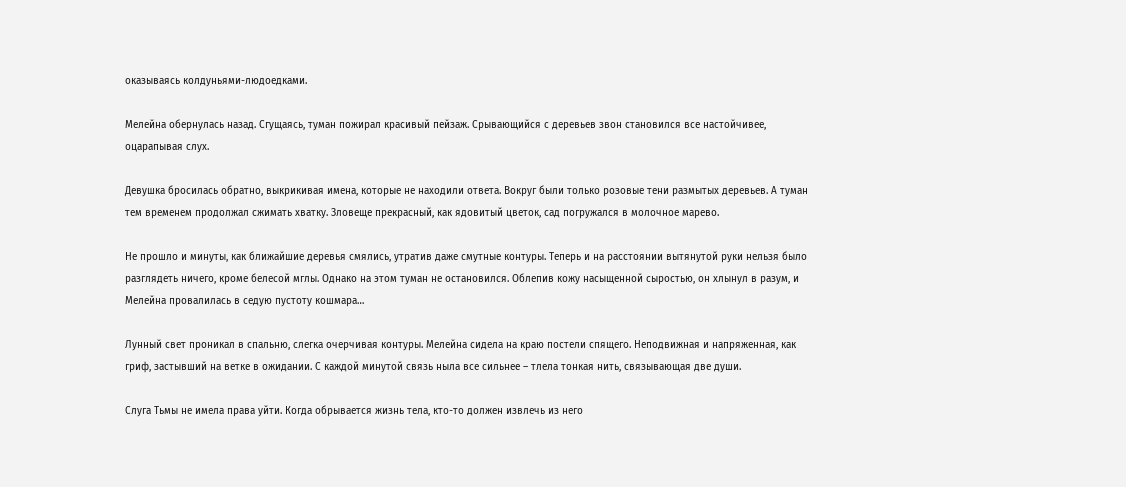оказываясь колдуньями-людоедками.

Мелейна обернулась назад. Сгущаясь, туман пожирал красивый пейзаж. Срывающийся с деревьев звон становился все настойчивее, оцарапывая слух.

Девушка бросилась обратно, выкрикивая имена, которые не находили ответа. Вокруг были только розовые тени размытых деревьев. А туман тем временем продолжал сжимать хватку. Зловеще прекрасный, как ядовитый цветок, сад погружался в молочное марево.

Не прошло и минуты, как ближайшие деревья смялись, утратив даже смутные контуры. Теперь и на расстоянии вытянутой руки нельзя было разглядеть ничего, кроме белесой мглы. Однако на этом туман не остановился. Облепив кожу насыщенной сыростью, он хлынул в разум, и Мелейна провалилась в седую пустоту кошмара…

Лунный свет проникал в спальню, слегка очерчивая контуры. Мелейна сидела на краю постели спящего. Неподвижная и напряженная, как гриф, застывший на ветке в ожидании. С каждой минутой связь ныла все сильнее – тлела тонкая нить, связывающая две души.

Слуга Тьмы не имела права уйти. Когда обрывается жизнь тела, кто-то должен извлечь из него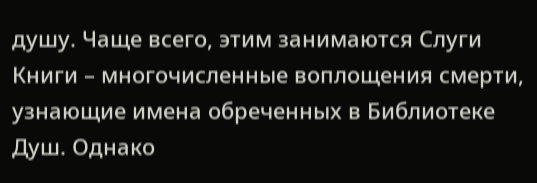душу. Чаще всего, этим занимаются Слуги Книги – многочисленные воплощения смерти, узнающие имена обреченных в Библиотеке Душ. Однако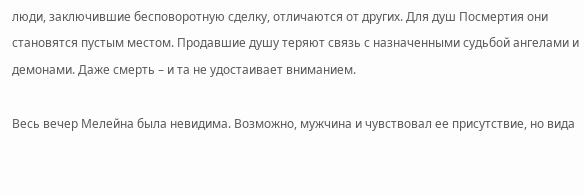люди, заключившие бесповоротную сделку, отличаются от других. Для душ Посмертия они становятся пустым местом. Продавшие душу теряют связь с назначенными судьбой ангелами и демонами. Даже смерть – и та не удостаивает вниманием.

Весь вечер Мелейна была невидима. Возможно, мужчина и чувствовал ее присутствие, но вида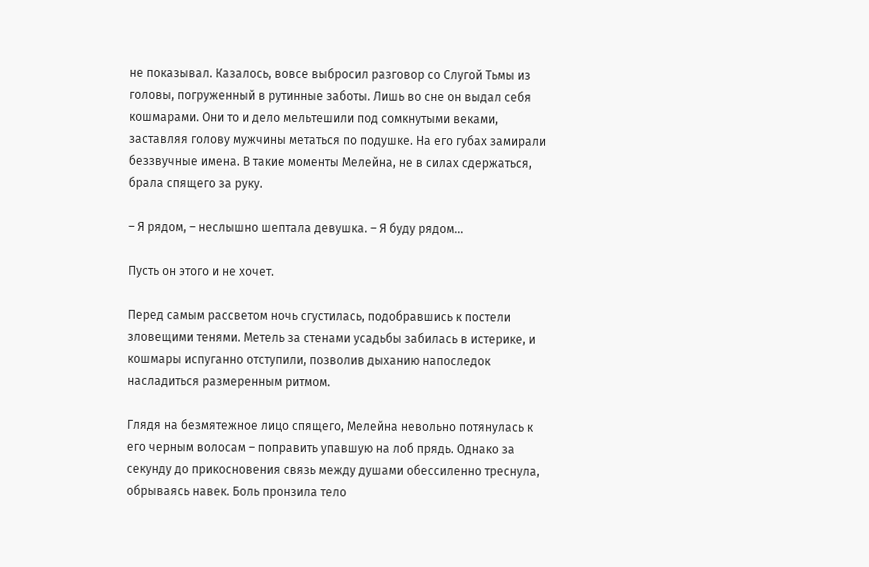не показывал. Казалось, вовсе выбросил разговор со Слугой Тьмы из головы, погруженный в рутинные заботы. Лишь во сне он выдал себя кошмарами. Они то и дело мельтешили под сомкнутыми веками, заставляя голову мужчины метаться по подушке. На его губах замирали беззвучные имена. В такие моменты Мелейна, не в силах сдержаться, брала спящего за руку.

– Я рядом, – неслышно шептала девушка. – Я буду рядом…

Пусть он этого и не хочет.

Перед самым рассветом ночь сгустилась, подобравшись к постели зловещими тенями. Метель за стенами усадьбы забилась в истерике, и кошмары испуганно отступили, позволив дыханию напоследок насладиться размеренным ритмом.

Глядя на безмятежное лицо спящего, Мелейна невольно потянулась к его черным волосам – поправить упавшую на лоб прядь. Однако за секунду до прикосновения связь между душами обессиленно треснула, обрываясь навек. Боль пронзила тело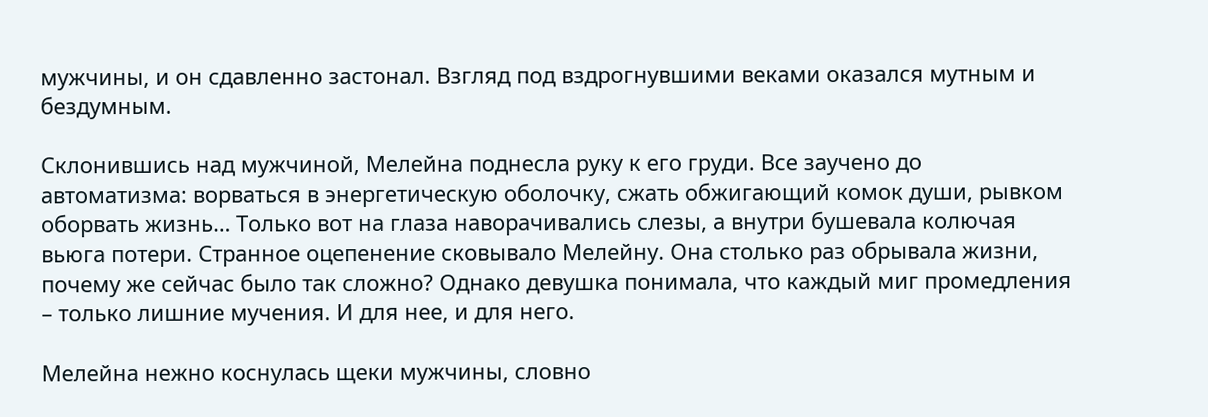мужчины, и он сдавленно застонал. Взгляд под вздрогнувшими веками оказался мутным и бездумным.

Склонившись над мужчиной, Мелейна поднесла руку к его груди. Все заучено до автоматизма: ворваться в энергетическую оболочку, сжать обжигающий комок души, рывком оборвать жизнь… Только вот на глаза наворачивались слезы, а внутри бушевала колючая вьюга потери. Странное оцепенение сковывало Мелейну. Она столько раз обрывала жизни, почему же сейчас было так сложно? Однако девушка понимала, что каждый миг промедления – только лишние мучения. И для нее, и для него.

Мелейна нежно коснулась щеки мужчины, словно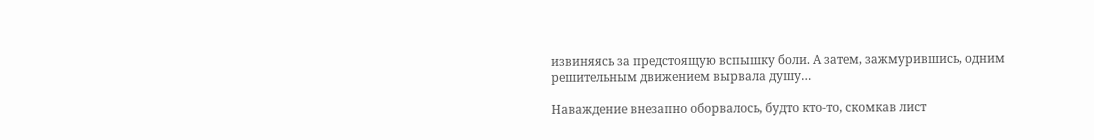извиняясь за предстоящую вспышку боли. А затем, зажмурившись, одним решительным движением вырвала душу…

Наваждение внезапно оборвалось, будто кто-то, скомкав лист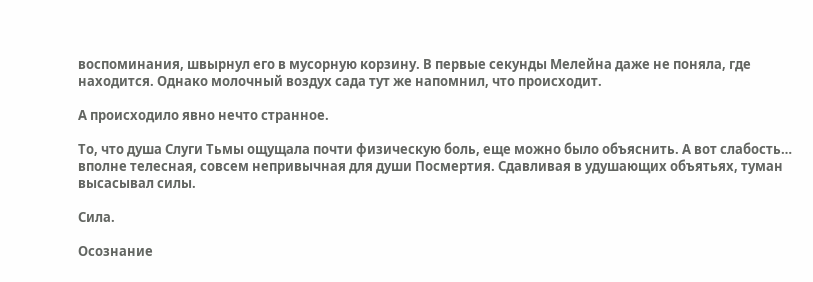воспоминания, швырнул его в мусорную корзину. В первые секунды Мелейна даже не поняла, где находится. Однако молочный воздух сада тут же напомнил, что происходит.

А происходило явно нечто странное.

То, что душа Слуги Тьмы ощущала почти физическую боль, еще можно было объяснить. А вот слабость… вполне телесная, совсем непривычная для души Посмертия. Сдавливая в удушающих объятьях, туман высасывал силы.

Сила.

Осознание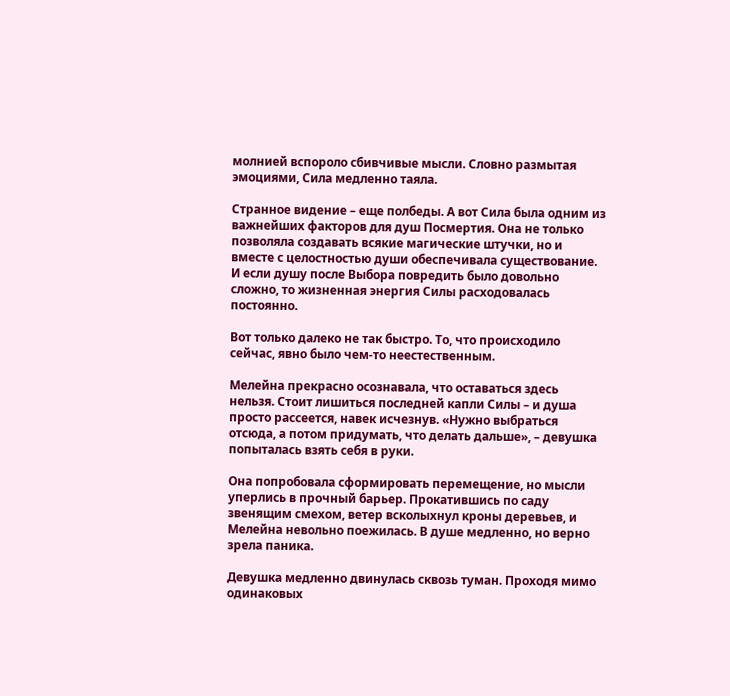молнией вспороло сбивчивые мысли. Словно размытая эмоциями, Сила медленно таяла.

Странное видение – еще полбеды. А вот Сила была одним из важнейших факторов для душ Посмертия. Она не только позволяла создавать всякие магические штучки, но и вместе с целостностью души обеспечивала существование. И если душу после Выбора повредить было довольно сложно, то жизненная энергия Силы расходовалась постоянно.

Вот только далеко не так быстро. То, что происходило сейчас, явно было чем-то неестественным.

Мелейна прекрасно осознавала, что оставаться здесь нельзя. Стоит лишиться последней капли Силы – и душа просто рассеется, навек исчезнув. «Нужно выбраться отсюда, а потом придумать, что делать дальше», – девушка попыталась взять себя в руки.

Она попробовала сформировать перемещение, но мысли уперлись в прочный барьер. Прокатившись по саду звенящим смехом, ветер всколыхнул кроны деревьев, и Мелейна невольно поежилась. В душе медленно, но верно зрела паника.

Девушка медленно двинулась сквозь туман. Проходя мимо одинаковых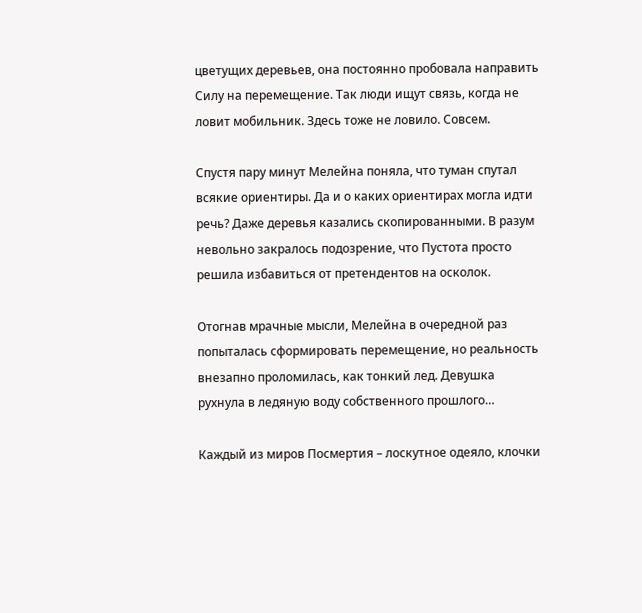цветущих деревьев, она постоянно пробовала направить Силу на перемещение. Так люди ищут связь, когда не ловит мобильник. Здесь тоже не ловило. Совсем.

Спустя пару минут Мелейна поняла, что туман спутал всякие ориентиры. Да и о каких ориентирах могла идти речь? Даже деревья казались скопированными. В разум невольно закралось подозрение, что Пустота просто решила избавиться от претендентов на осколок.

Отогнав мрачные мысли, Мелейна в очередной раз попыталась сформировать перемещение, но реальность внезапно проломилась, как тонкий лед. Девушка рухнула в ледяную воду собственного прошлого…

Каждый из миров Посмертия – лоскутное одеяло, клочки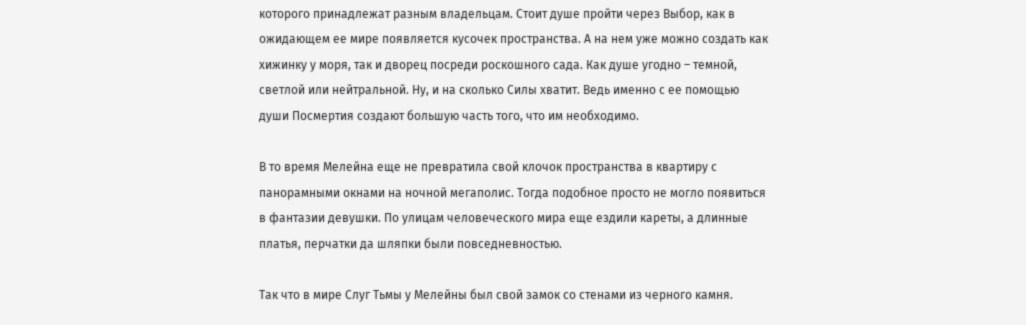которого принадлежат разным владельцам. Стоит душе пройти через Выбор, как в ожидающем ее мире появляется кусочек пространства. А на нем уже можно создать как хижинку у моря, так и дворец посреди роскошного сада. Как душе угодно – темной, светлой или нейтральной. Ну, и на сколько Силы хватит. Ведь именно с ее помощью души Посмертия создают большую часть того, что им необходимо.

В то время Мелейна еще не превратила свой клочок пространства в квартиру с панорамными окнами на ночной мегаполис. Тогда подобное просто не могло появиться в фантазии девушки. По улицам человеческого мира еще ездили кареты, а длинные платья, перчатки да шляпки были повседневностью.

Так что в мире Слуг Тьмы у Мелейны был свой замок со стенами из черного камня.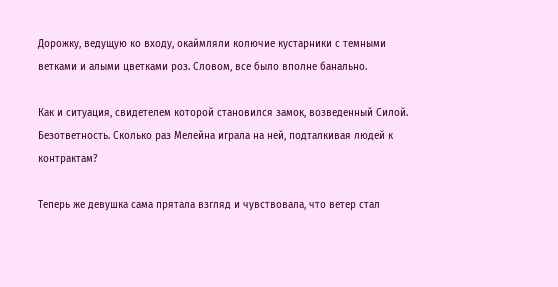Дорожку, ведущую ко входу, окаймляли колючие кустарники с темными ветками и алыми цветками роз. Словом, все было вполне банально.

Как и ситуация, свидетелем которой становился замок, возведенный Силой. Безответность. Сколько раз Мелейна играла на ней, подталкивая людей к контрактам?

Теперь же девушка сама прятала взгляд и чувствовала, что ветер стал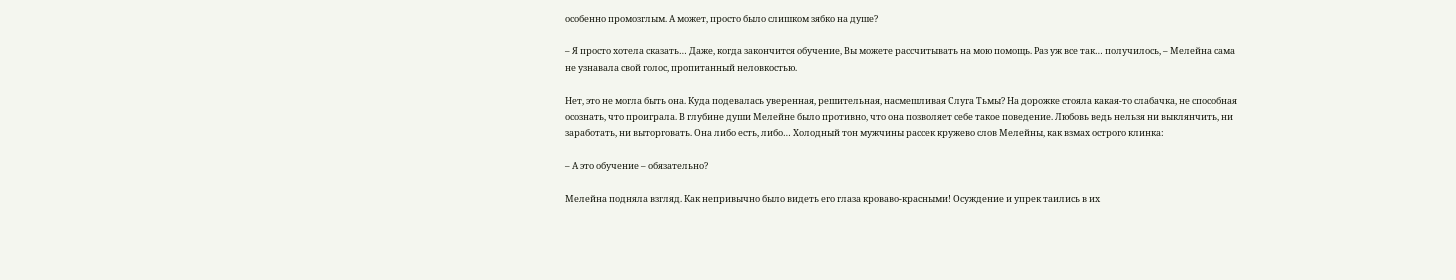особенно промозглым. А может, просто было слишком зябко на душе?

– Я просто хотела сказать… Даже, когда закончится обучение, Вы можете рассчитывать на мою помощь. Раз уж все так… получилось, – Мелейна сама не узнавала свой голос, пропитанный неловкостью.

Нет, это не могла быть она. Куда подевалась уверенная, решительная, насмешливая Слуга Тьмы? На дорожке стояла какая-то слабачка, не способная осознать, что проиграла. В глубине души Мелейне было противно, что она позволяет себе такое поведение. Любовь ведь нельзя ни выклянчить, ни заработать, ни выторговать. Она либо есть, либо… Холодный тон мужчины рассек кружево слов Мелейны, как взмах острого клинка:

– А это обучение – обязательно?

Мелейна подняла взгляд. Как непривычно было видеть его глаза кроваво-красными! Осуждение и упрек таились в их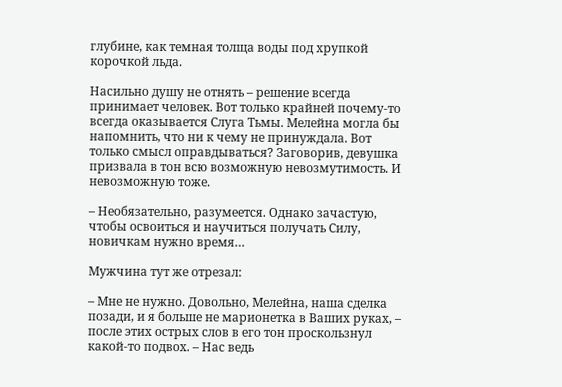глубине, как темная толща воды под хрупкой корочкой льда.

Насильно душу не отнять – решение всегда принимает человек. Вот только крайней почему-то всегда оказывается Слуга Тьмы. Мелейна могла бы напомнить, что ни к чему не принуждала. Вот только смысл оправдываться? Заговорив, девушка призвала в тон всю возможную невозмутимость. И невозможную тоже.

– Необязательно, разумеется. Однако зачастую, чтобы освоиться и научиться получать Силу, новичкам нужно время…

Мужчина тут же отрезал:

– Мне не нужно. Довольно, Мелейна, наша сделка позади, и я больше не марионетка в Ваших руках, – после этих острых слов в его тон проскользнул какой-то подвох. – Нас ведь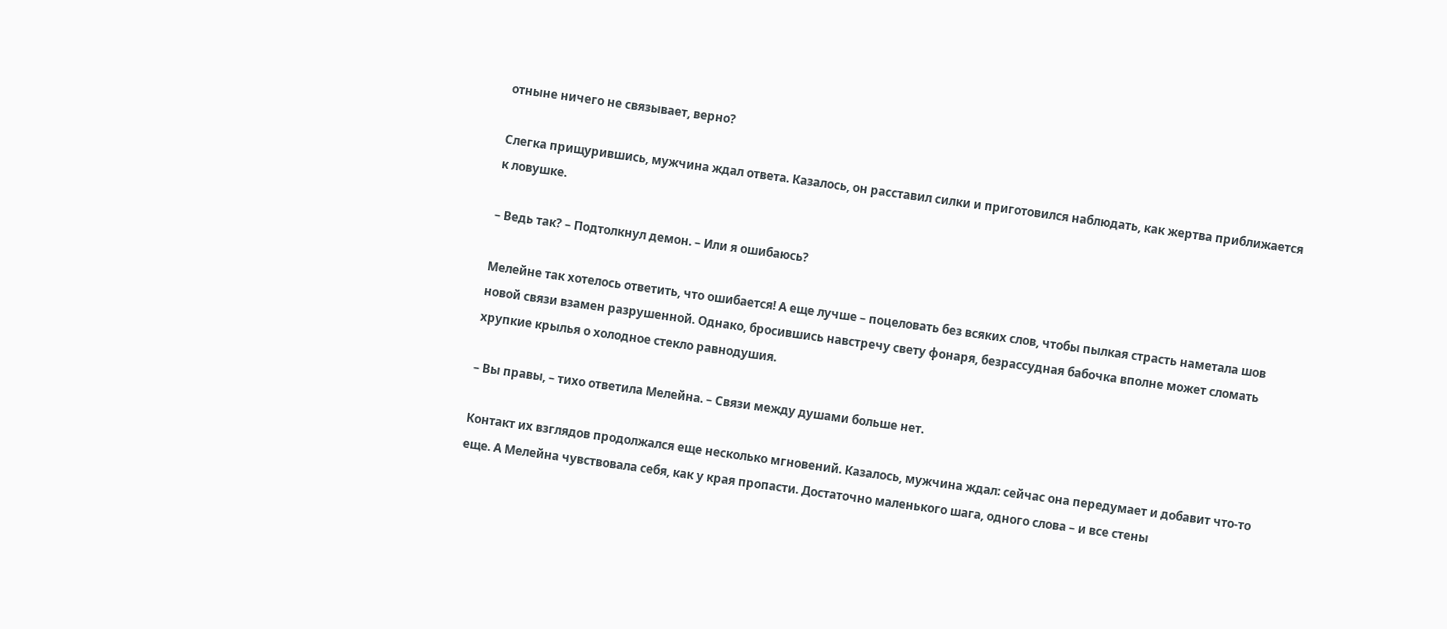отныне ничего не связывает, верно?

Слегка прищурившись, мужчина ждал ответа. Казалось, он расставил силки и приготовился наблюдать, как жертва приближается к ловушке.

– Ведь так? – Подтолкнул демон. – Или я ошибаюсь?

Мелейне так хотелось ответить, что ошибается! А еще лучше – поцеловать без всяких слов, чтобы пылкая страсть наметала шов новой связи взамен разрушенной. Однако, бросившись навстречу свету фонаря, безрассудная бабочка вполне может сломать хрупкие крылья о холодное стекло равнодушия.

– Вы правы, – тихо ответила Мелейна. – Связи между душами больше нет.

Контакт их взглядов продолжался еще несколько мгновений. Казалось, мужчина ждал: сейчас она передумает и добавит что-то еще. А Мелейна чувствовала себя, как у края пропасти. Достаточно маленького шага, одного слова – и все стены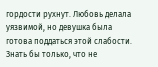гордости рухнут. Любовь делала уязвимой, но девушка была готова поддаться этой слабости. Знать бы только, что не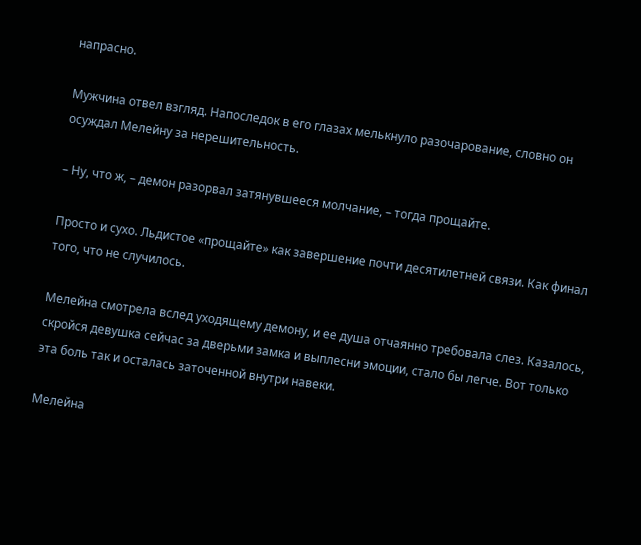напрасно.

Мужчина отвел взгляд. Напоследок в его глазах мелькнуло разочарование, словно он осуждал Мелейну за нерешительность.

– Ну, что ж, – демон разорвал затянувшееся молчание, – тогда прощайте.

Просто и сухо. Льдистое «прощайте» как завершение почти десятилетней связи. Как финал того, что не случилось.

Мелейна смотрела вслед уходящему демону, и ее душа отчаянно требовала слез. Казалось, скройся девушка сейчас за дверьми замка и выплесни эмоции, стало бы легче. Вот только эта боль так и осталась заточенной внутри навеки.

Мелейна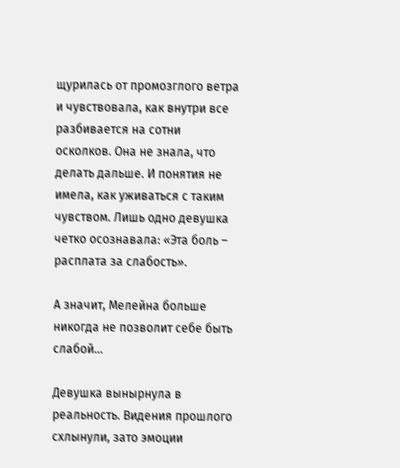щурилась от промозглого ветра и чувствовала, как внутри все разбивается на сотни осколков. Она не знала, что делать дальше. И понятия не имела, как уживаться с таким чувством. Лишь одно девушка четко осознавала: «Эта боль – расплата за слабость».

А значит, Мелейна больше никогда не позволит себе быть слабой…

Девушка вынырнула в реальность. Видения прошлого схлынули, зато эмоции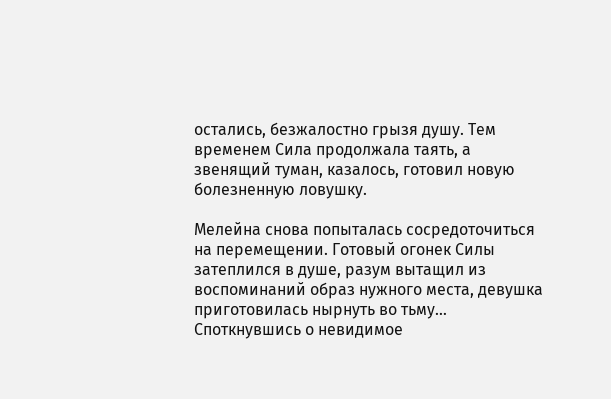остались, безжалостно грызя душу. Тем временем Сила продолжала таять, а звенящий туман, казалось, готовил новую болезненную ловушку.

Мелейна снова попыталась сосредоточиться на перемещении. Готовый огонек Силы затеплился в душе, разум вытащил из воспоминаний образ нужного места, девушка приготовилась нырнуть во тьму… Споткнувшись о невидимое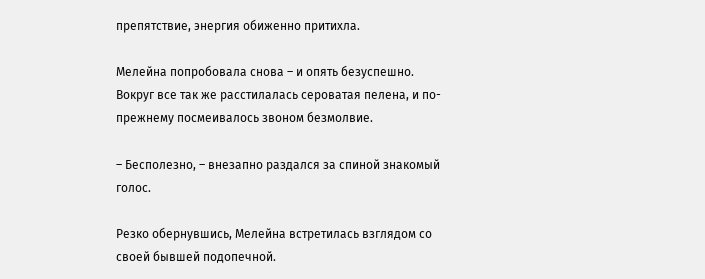препятствие, энергия обиженно притихла.

Мелейна попробовала снова – и опять безуспешно. Вокруг все так же расстилалась сероватая пелена, и по-прежнему посмеивалось звоном безмолвие.

– Бесполезно, – внезапно раздался за спиной знакомый голос.

Резко обернувшись, Мелейна встретилась взглядом со своей бывшей подопечной.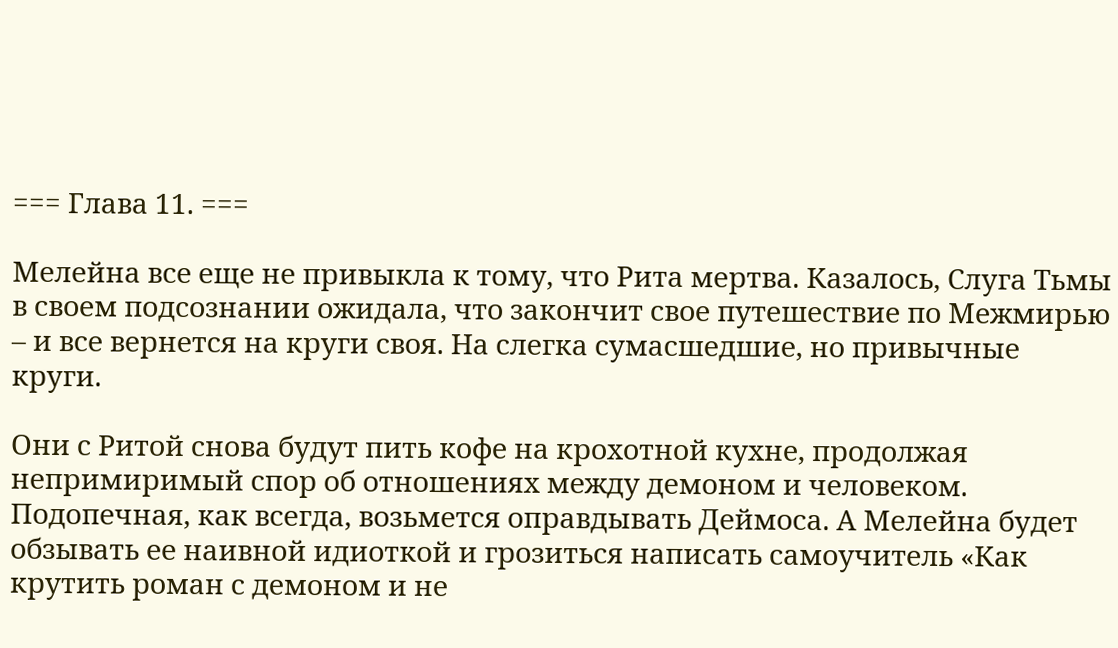=== Глава 11. ===

Мелейна все еще не привыкла к тому, что Рита мертва. Казалось, Слуга Тьмы в своем подсознании ожидала, что закончит свое путешествие по Межмирью – и все вернется на круги своя. На слегка сумасшедшие, но привычные круги.

Они с Ритой снова будут пить кофе на крохотной кухне, продолжая непримиримый спор об отношениях между демоном и человеком. Подопечная, как всегда, возьмется оправдывать Деймоса. А Мелейна будет обзывать ее наивной идиоткой и грозиться написать самоучитель «Как крутить роман с демоном и не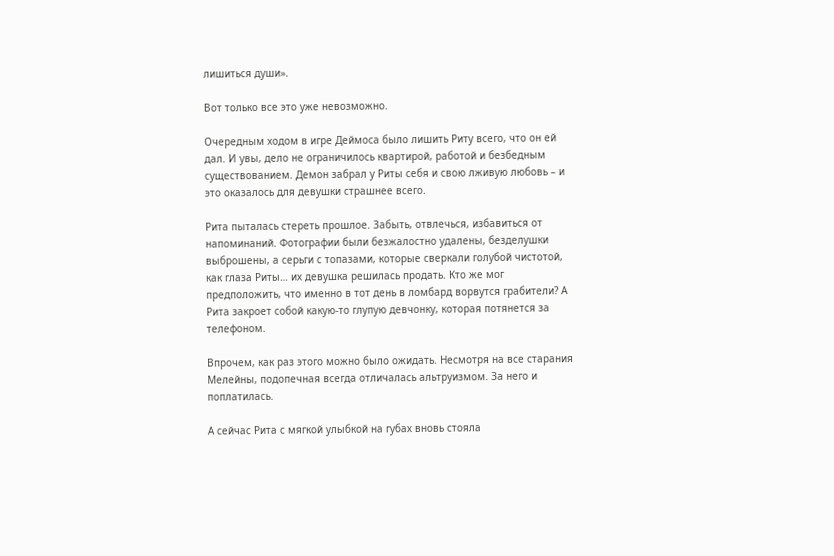лишиться души».

Вот только все это уже невозможно.

Очередным ходом в игре Деймоса было лишить Риту всего, что он ей дал. И увы, дело не ограничилось квартирой, работой и безбедным существованием. Демон забрал у Риты себя и свою лживую любовь – и это оказалось для девушки страшнее всего.

Рита пыталась стереть прошлое. Забыть, отвлечься, избавиться от напоминаний. Фотографии были безжалостно удалены, безделушки выброшены, а серьги с топазами, которые сверкали голубой чистотой, как глаза Риты… их девушка решилась продать. Кто же мог предположить, что именно в тот день в ломбард ворвутся грабители? А Рита закроет собой какую-то глупую девчонку, которая потянется за телефоном.

Впрочем, как раз этого можно было ожидать. Несмотря на все старания Мелейны, подопечная всегда отличалась альтруизмом. За него и поплатилась.

А сейчас Рита с мягкой улыбкой на губах вновь стояла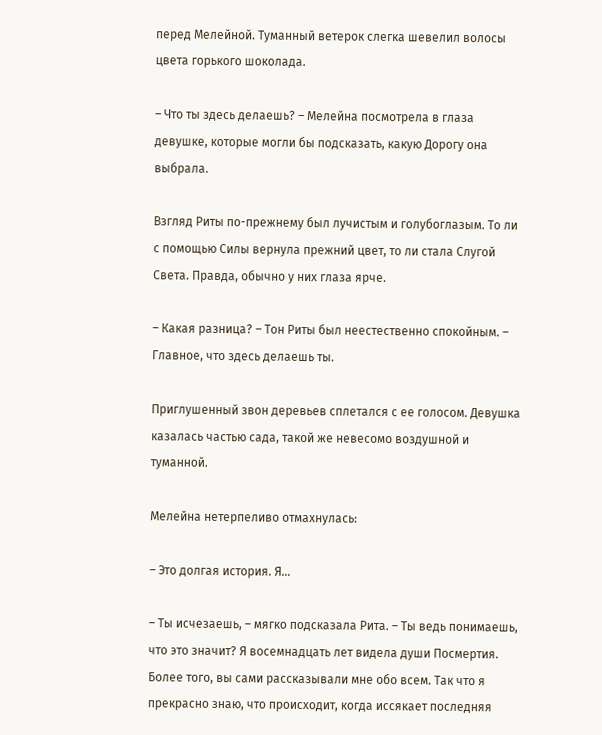перед Мелейной. Туманный ветерок слегка шевелил волосы цвета горького шоколада.

– Что ты здесь делаешь? – Мелейна посмотрела в глаза девушке, которые могли бы подсказать, какую Дорогу она выбрала.

Взгляд Риты по-прежнему был лучистым и голубоглазым. То ли с помощью Силы вернула прежний цвет, то ли стала Слугой Света. Правда, обычно у них глаза ярче.

– Какая разница? – Тон Риты был неестественно спокойным. – Главное, что здесь делаешь ты.

Приглушенный звон деревьев сплетался с ее голосом. Девушка казалась частью сада, такой же невесомо воздушной и туманной.

Мелейна нетерпеливо отмахнулась:

– Это долгая история. Я…

– Ты исчезаешь, – мягко подсказала Рита. – Ты ведь понимаешь, что это значит? Я восемнадцать лет видела души Посмертия. Более того, вы сами рассказывали мне обо всем. Так что я прекрасно знаю, что происходит, когда иссякает последняя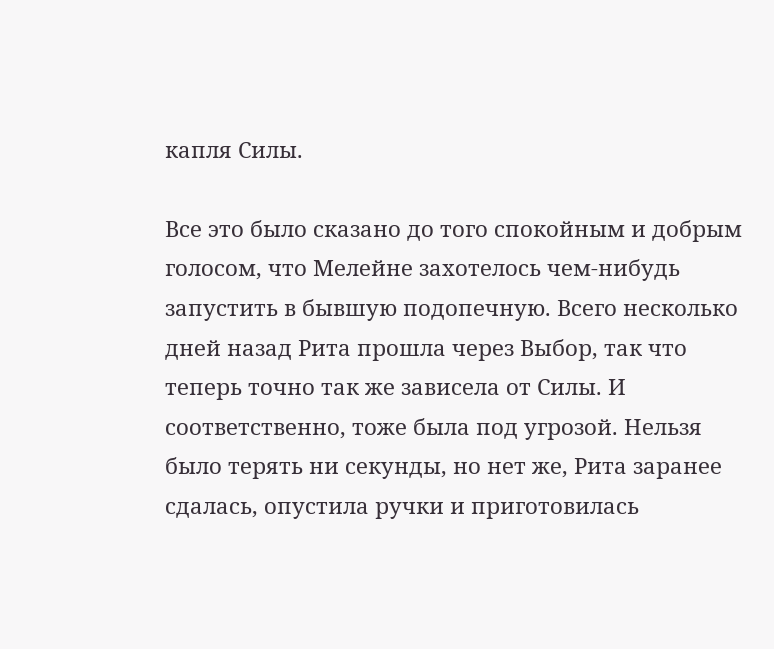капля Силы.

Все это было сказано до того спокойным и добрым голосом, что Мелейне захотелось чем-нибудь запустить в бывшую подопечную. Всего несколько дней назад Рита прошла через Выбор, так что теперь точно так же зависела от Силы. И соответственно, тоже была под угрозой. Нельзя было терять ни секунды, но нет же, Рита заранее сдалась, опустила ручки и приготовилась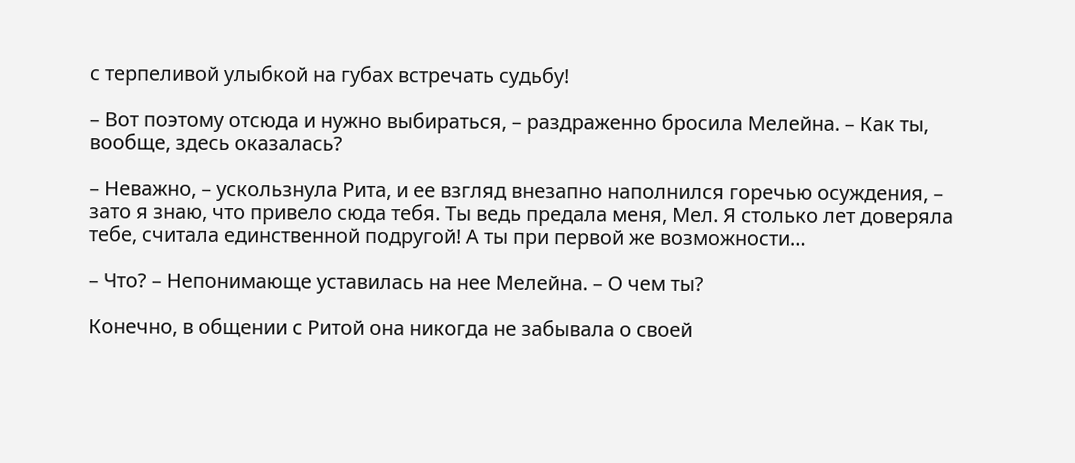с терпеливой улыбкой на губах встречать судьбу!

– Вот поэтому отсюда и нужно выбираться, – раздраженно бросила Мелейна. – Как ты, вообще, здесь оказалась?

– Неважно, – ускользнула Рита, и ее взгляд внезапно наполнился горечью осуждения, – зато я знаю, что привело сюда тебя. Ты ведь предала меня, Мел. Я столько лет доверяла тебе, считала единственной подругой! А ты при первой же возможности…

– Что? – Непонимающе уставилась на нее Мелейна. – О чем ты?

Конечно, в общении с Ритой она никогда не забывала о своей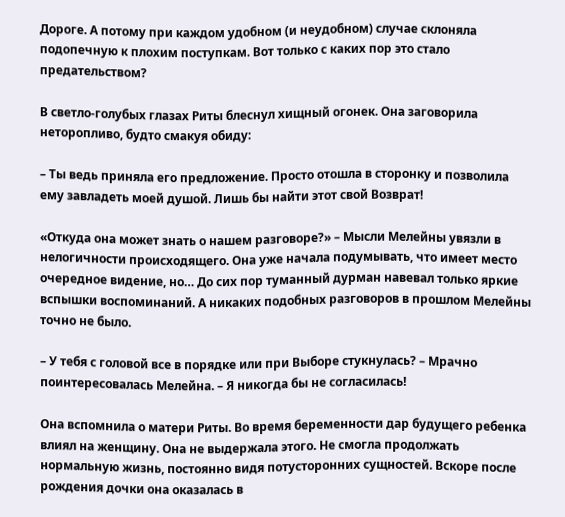Дороге. А потому при каждом удобном (и неудобном) случае склоняла подопечную к плохим поступкам. Вот только с каких пор это стало предательством?

В светло-голубых глазах Риты блеснул хищный огонек. Она заговорила неторопливо, будто смакуя обиду:

– Ты ведь приняла его предложение. Просто отошла в сторонку и позволила ему завладеть моей душой. Лишь бы найти этот свой Возврат!

«Откуда она может знать о нашем разговоре?» – Мысли Мелейны увязли в нелогичности происходящего. Она уже начала подумывать, что имеет место очередное видение, но… До сих пор туманный дурман навевал только яркие вспышки воспоминаний. А никаких подобных разговоров в прошлом Мелейны точно не было.

– У тебя с головой все в порядке или при Выборе стукнулась? – Мрачно поинтересовалась Мелейна. – Я никогда бы не согласилась!

Она вспомнила о матери Риты. Во время беременности дар будущего ребенка влиял на женщину. Она не выдержала этого. Не смогла продолжать нормальную жизнь, постоянно видя потусторонних сущностей. Вскоре после рождения дочки она оказалась в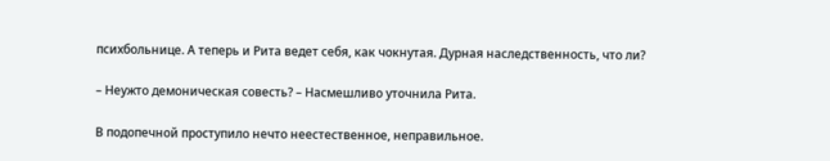психбольнице. А теперь и Рита ведет себя, как чокнутая. Дурная наследственность, что ли?

– Неужто демоническая совесть? – Насмешливо уточнила Рита.

В подопечной проступило нечто неестественное, неправильное.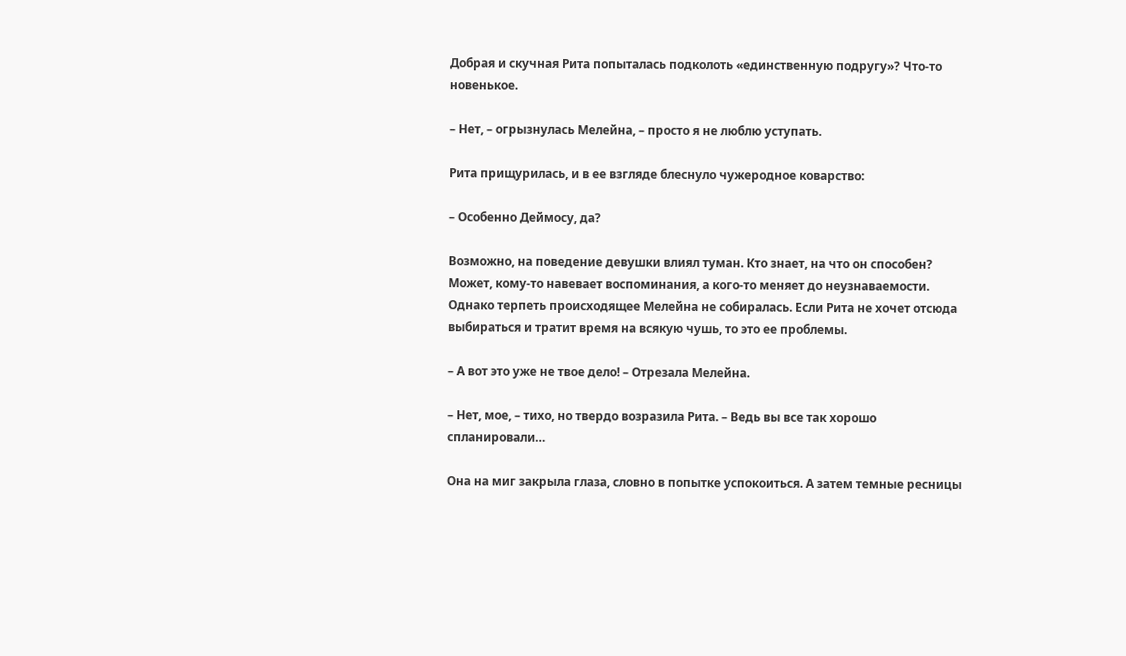Добрая и скучная Рита попыталась подколоть «единственную подругу»? Что-то новенькое.

– Нет, – огрызнулась Мелейна, – просто я не люблю уступать.

Рита прищурилась, и в ее взгляде блеснуло чужеродное коварство:

– Особенно Деймосу, да?

Возможно, на поведение девушки влиял туман. Кто знает, на что он способен? Может, кому-то навевает воспоминания, а кого-то меняет до неузнаваемости. Однако терпеть происходящее Мелейна не собиралась. Если Рита не хочет отсюда выбираться и тратит время на всякую чушь, то это ее проблемы.

– А вот это уже не твое дело! – Отрезала Мелейна.

– Нет, мое, – тихо, но твердо возразила Рита. – Ведь вы все так хорошо спланировали…

Она на миг закрыла глаза, словно в попытке успокоиться. А затем темные ресницы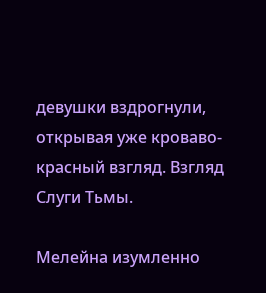девушки вздрогнули, открывая уже кроваво-красный взгляд. Взгляд Слуги Тьмы.

Мелейна изумленно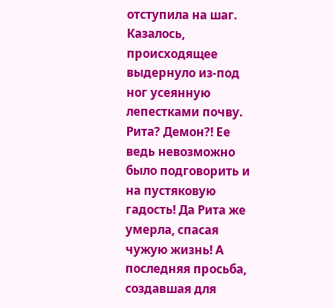отступила на шаг. Казалось, происходящее выдернуло из-под ног усеянную лепестками почву. Рита? Демон?! Ее ведь невозможно было подговорить и на пустяковую гадость! Да Рита же умерла, спасая чужую жизнь! А последняя просьба, создавшая для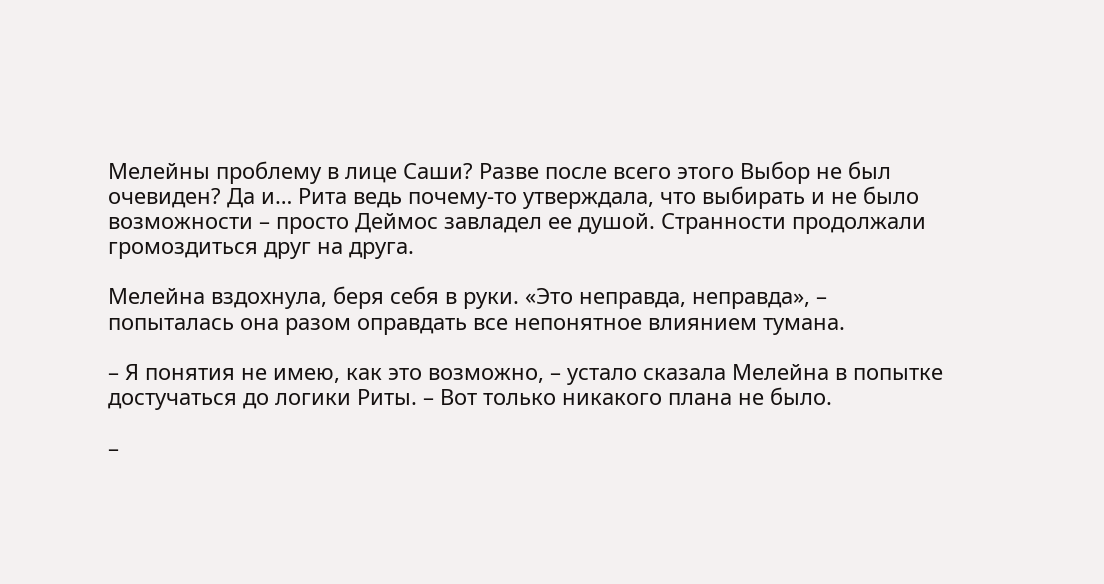Мелейны проблему в лице Саши? Разве после всего этого Выбор не был очевиден? Да и… Рита ведь почему-то утверждала, что выбирать и не было возможности – просто Деймос завладел ее душой. Странности продолжали громоздиться друг на друга.

Мелейна вздохнула, беря себя в руки. «Это неправда, неправда», – попыталась она разом оправдать все непонятное влиянием тумана.

– Я понятия не имею, как это возможно, – устало сказала Мелейна в попытке достучаться до логики Риты. – Вот только никакого плана не было.

–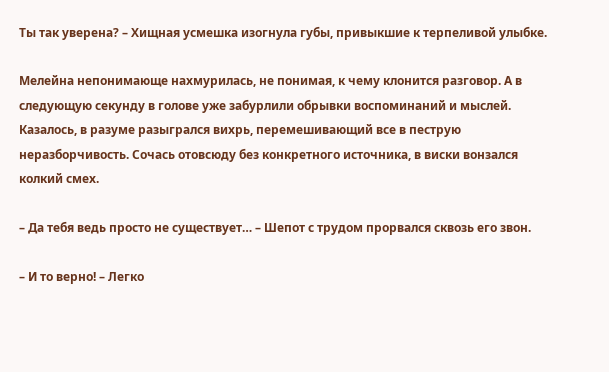Ты так уверена? – Хищная усмешка изогнула губы, привыкшие к терпеливой улыбке.

Мелейна непонимающе нахмурилась, не понимая, к чему клонится разговор. А в следующую секунду в голове уже забурлили обрывки воспоминаний и мыслей. Казалось, в разуме разыгрался вихрь, перемешивающий все в пеструю неразборчивость. Сочась отовсюду без конкретного источника, в виски вонзался колкий смех.

– Да тебя ведь просто не существует… – Шепот с трудом прорвался сквозь его звон.

– И то верно! – Легко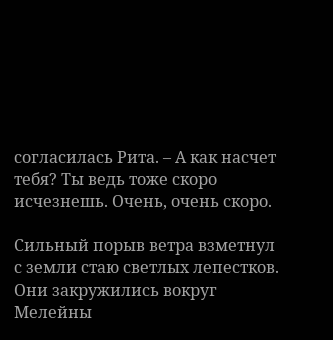согласилась Рита. – А как насчет тебя? Ты ведь тоже скоро исчезнешь. Очень, очень скоро.

Сильный порыв ветра взметнул с земли стаю светлых лепестков. Они закружились вокруг Мелейны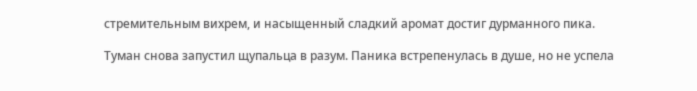стремительным вихрем, и насыщенный сладкий аромат достиг дурманного пика.

Туман снова запустил щупальца в разум. Паника встрепенулась в душе, но не успела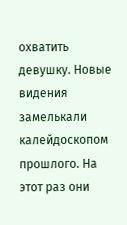охватить девушку. Новые видения замелькали калейдоскопом прошлого. На этот раз они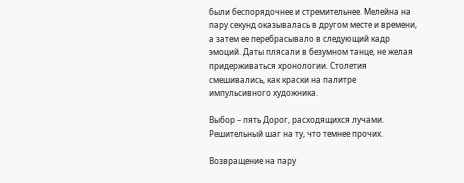были беспорядочнее и стремительнее. Мелейна на пару секунд оказывалась в другом месте и времени, а затем ее перебрасывало в следующий кадр эмоций. Даты плясали в безумном танце, не желая придерживаться хронологии. Столетия смешивались, как краски на палитре импульсивного художника.

Выбор – пять Дорог, расходящихся лучами. Решительный шаг на ту, что темнее прочих.

Возвращение на пару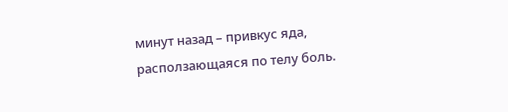минут назад – привкус яда, расползающаяся по телу боль.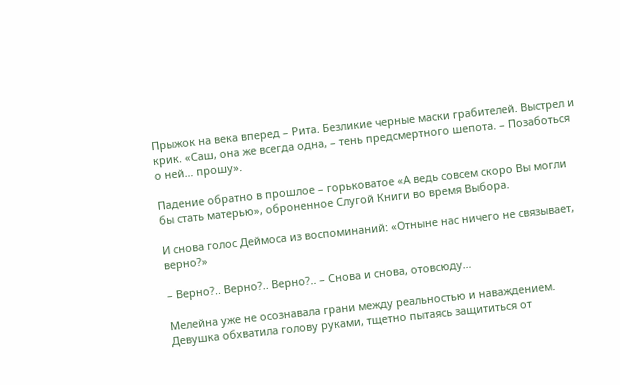Прыжок на века вперед – Рита. Безликие черные маски грабителей. Выстрел и крик. «Саш, она же всегда одна, – тень предсмертного шепота. – Позаботься о ней… прошу».

Падение обратно в прошлое – горьковатое «А ведь совсем скоро Вы могли бы стать матерью», оброненное Слугой Книги во время Выбора.

И снова голос Деймоса из воспоминаний: «Отныне нас ничего не связывает, верно?»

– Верно?.. Верно?.. Верно?.. – Снова и снова, отовсюду…

Мелейна уже не осознавала грани между реальностью и наваждением. Девушка обхватила голову руками, тщетно пытаясь защититься от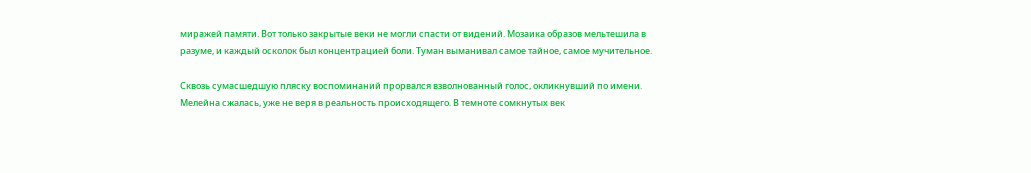миражей памяти. Вот только закрытые веки не могли спасти от видений. Мозаика образов мельтешила в разуме, и каждый осколок был концентрацией боли. Туман выманивал самое тайное, самое мучительное.

Сквозь сумасшедшую пляску воспоминаний прорвался взволнованный голос, окликнувший по имени. Мелейна сжалась, уже не веря в реальность происходящего. В темноте сомкнутых век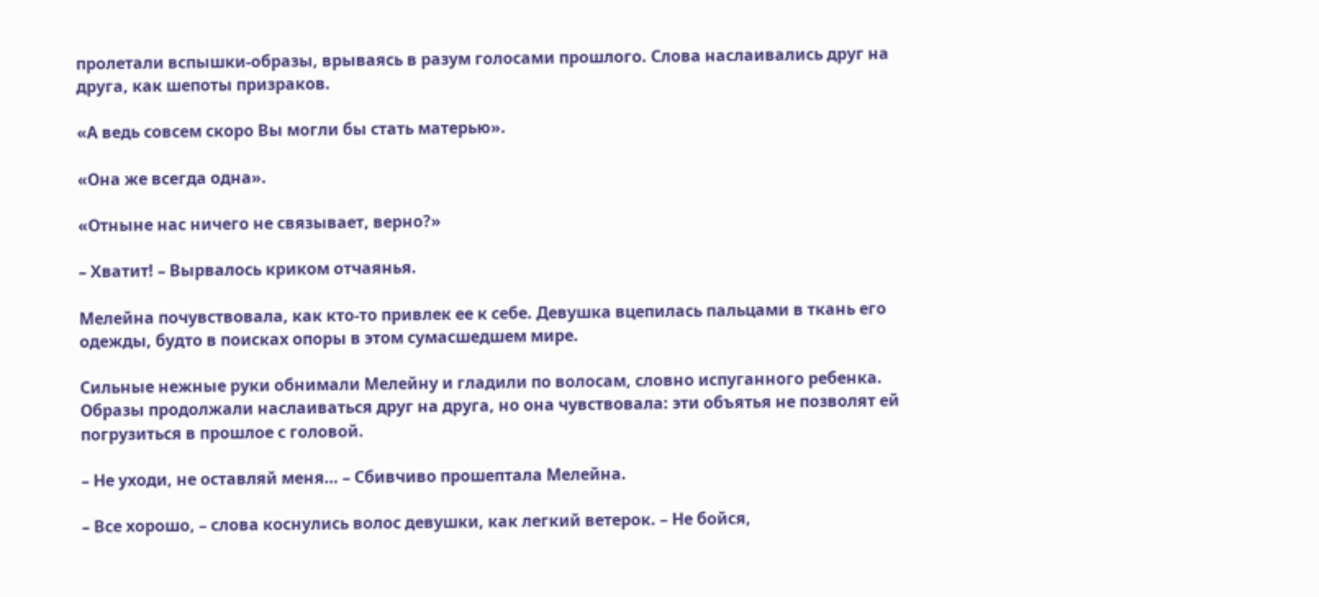пролетали вспышки-образы, врываясь в разум голосами прошлого. Слова наслаивались друг на друга, как шепоты призраков.

«А ведь совсем скоро Вы могли бы стать матерью».

«Она же всегда одна».

«Отныне нас ничего не связывает, верно?»

– Хватит! – Вырвалось криком отчаянья.

Мелейна почувствовала, как кто-то привлек ее к себе. Девушка вцепилась пальцами в ткань его одежды, будто в поисках опоры в этом сумасшедшем мире.

Сильные нежные руки обнимали Мелейну и гладили по волосам, словно испуганного ребенка. Образы продолжали наслаиваться друг на друга, но она чувствовала: эти объятья не позволят ей погрузиться в прошлое с головой.

– Не уходи, не оставляй меня… – Сбивчиво прошептала Мелейна.

– Все хорошо, – слова коснулись волос девушки, как легкий ветерок. – Не бойся,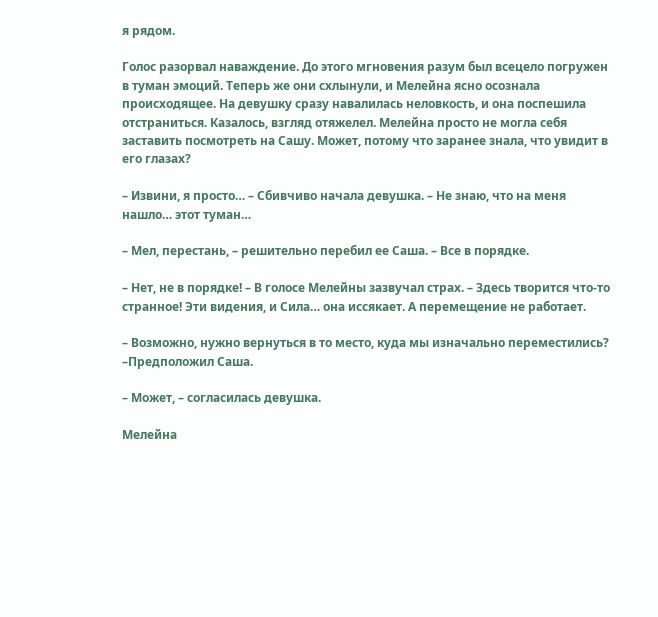я рядом.

Голос разорвал наваждение. До этого мгновения разум был всецело погружен в туман эмоций. Теперь же они схлынули, и Мелейна ясно осознала происходящее. На девушку сразу навалилась неловкость, и она поспешила отстраниться. Казалось, взгляд отяжелел. Мелейна просто не могла себя заставить посмотреть на Сашу. Может, потому что заранее знала, что увидит в его глазах?

– Извини, я просто… – Сбивчиво начала девушка. – Не знаю, что на меня нашло… этот туман…

– Мел, перестань, – решительно перебил ее Саша. – Все в порядке.

– Нет, не в порядке! – В голосе Мелейны зазвучал страх. – Здесь творится что-то странное! Эти видения, и Сила… она иссякает. А перемещение не работает.

– Возможно, нужно вернуться в то место, куда мы изначально переместились? –Предположил Саша.

– Может, – согласилась девушка.

Мелейна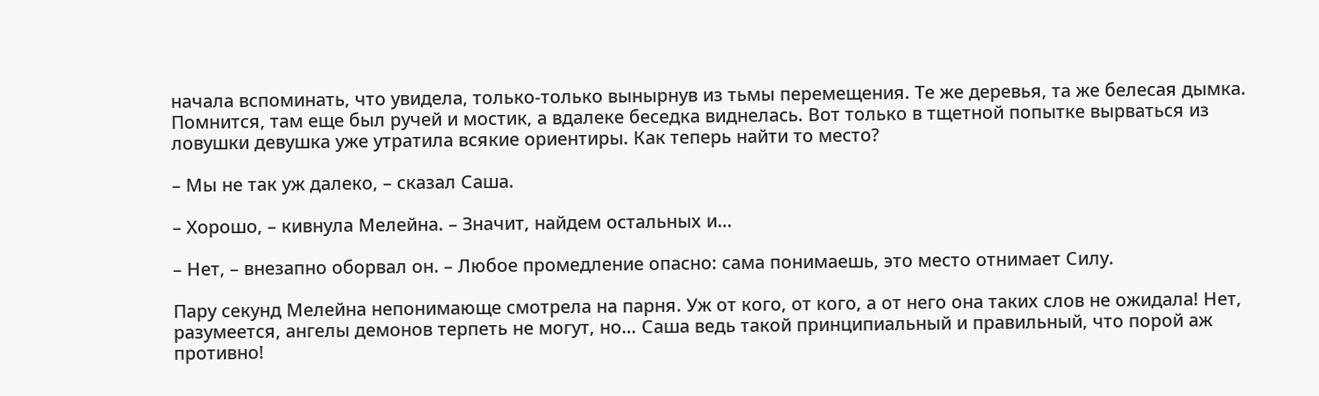начала вспоминать, что увидела, только-только вынырнув из тьмы перемещения. Те же деревья, та же белесая дымка. Помнится, там еще был ручей и мостик, а вдалеке беседка виднелась. Вот только в тщетной попытке вырваться из ловушки девушка уже утратила всякие ориентиры. Как теперь найти то место?

– Мы не так уж далеко, – сказал Саша.

– Хорошо, – кивнула Мелейна. – Значит, найдем остальных и…

– Нет, – внезапно оборвал он. – Любое промедление опасно: сама понимаешь, это место отнимает Силу.

Пару секунд Мелейна непонимающе смотрела на парня. Уж от кого, от кого, а от него она таких слов не ожидала! Нет, разумеется, ангелы демонов терпеть не могут, но… Саша ведь такой принципиальный и правильный, что порой аж противно!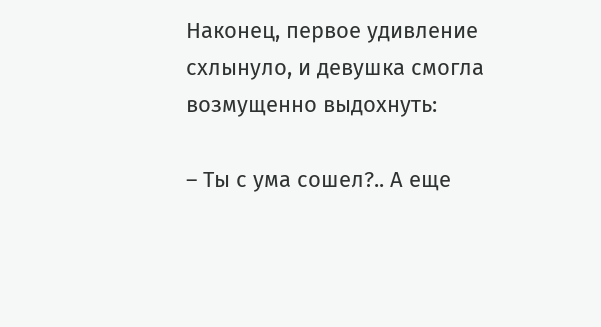Наконец, первое удивление схлынуло, и девушка смогла возмущенно выдохнуть:

– Ты с ума сошел?.. А еще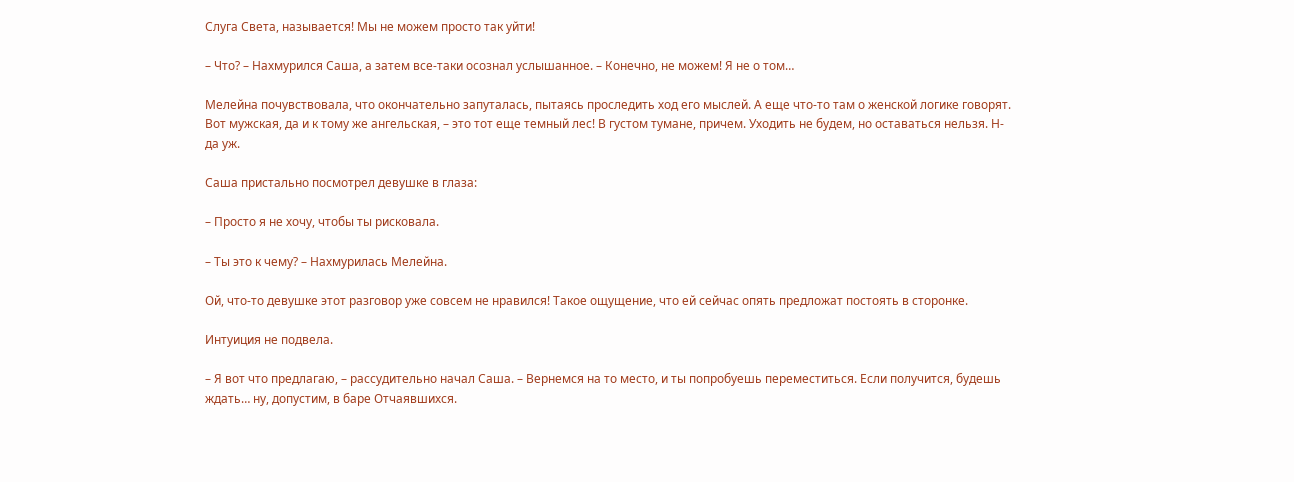Слуга Света, называется! Мы не можем просто так уйти!

– Что? – Нахмурился Саша, а затем все-таки осознал услышанное. – Конечно, не можем! Я не о том…

Мелейна почувствовала, что окончательно запуталась, пытаясь проследить ход его мыслей. А еще что-то там о женской логике говорят. Вот мужская, да и к тому же ангельская, – это тот еще темный лес! В густом тумане, причем. Уходить не будем, но оставаться нельзя. Н-да уж.

Саша пристально посмотрел девушке в глаза:

– Просто я не хочу, чтобы ты рисковала.

– Ты это к чему? – Нахмурилась Мелейна.

Ой, что-то девушке этот разговор уже совсем не нравился! Такое ощущение, что ей сейчас опять предложат постоять в сторонке.

Интуиция не подвела.

– Я вот что предлагаю, – рассудительно начал Саша. – Вернемся на то место, и ты попробуешь переместиться. Если получится, будешь ждать… ну, допустим, в баре Отчаявшихся.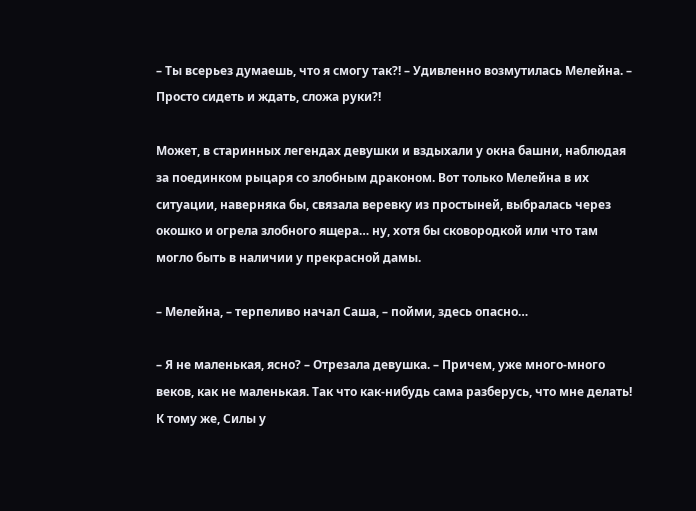– Ты всерьез думаешь, что я смогу так?! – Удивленно возмутилась Мелейна. – Просто сидеть и ждать, сложа руки?!

Может, в старинных легендах девушки и вздыхали у окна башни, наблюдая за поединком рыцаря со злобным драконом. Вот только Мелейна в их ситуации, наверняка бы, связала веревку из простыней, выбралась через окошко и огрела злобного ящера… ну, хотя бы сковородкой или что там могло быть в наличии у прекрасной дамы.

– Мелейна, – терпеливо начал Саша, – пойми, здесь опасно…

– Я не маленькая, ясно? – Отрезала девушка. – Причем, уже много-много веков, как не маленькая. Так что как-нибудь сама разберусь, что мне делать! К тому же, Силы у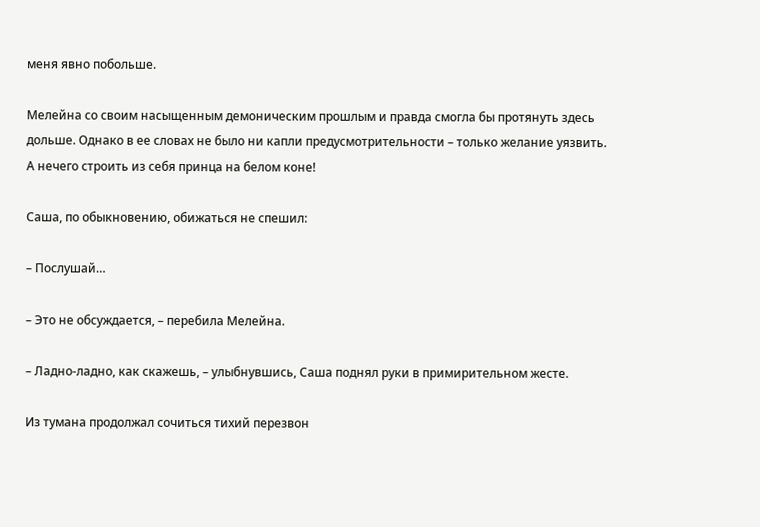меня явно побольше.

Мелейна со своим насыщенным демоническим прошлым и правда смогла бы протянуть здесь дольше. Однако в ее словах не было ни капли предусмотрительности – только желание уязвить. А нечего строить из себя принца на белом коне!

Саша, по обыкновению, обижаться не спешил:

– Послушай…

– Это не обсуждается, – перебила Мелейна.

– Ладно-ладно, как скажешь, – улыбнувшись, Саша поднял руки в примирительном жесте.

Из тумана продолжал сочиться тихий перезвон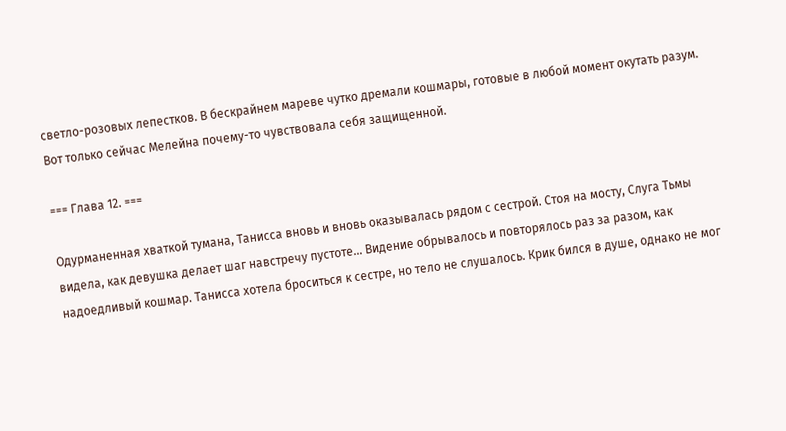светло-розовых лепестков. В бескрайнем мареве чутко дремали кошмары, готовые в любой момент окутать разум. Вот только сейчас Мелейна почему-то чувствовала себя защищенной.

=== Глава 12. ===

Одурманенная хваткой тумана, Танисса вновь и вновь оказывалась рядом с сестрой. Стоя на мосту, Слуга Тьмы видела, как девушка делает шаг навстречу пустоте… Видение обрывалось и повторялось раз за разом, как надоедливый кошмар. Танисса хотела броситься к сестре, но тело не слушалось. Крик бился в душе, однако не мог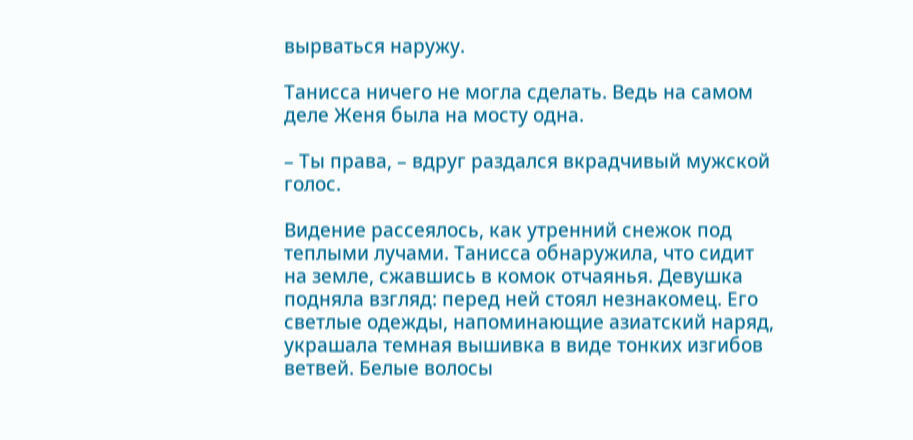вырваться наружу.

Танисса ничего не могла сделать. Ведь на самом деле Женя была на мосту одна.

– Ты права, – вдруг раздался вкрадчивый мужской голос.

Видение рассеялось, как утренний снежок под теплыми лучами. Танисса обнаружила, что сидит на земле, сжавшись в комок отчаянья. Девушка подняла взгляд: перед ней стоял незнакомец. Его светлые одежды, напоминающие азиатский наряд, украшала темная вышивка в виде тонких изгибов ветвей. Белые волосы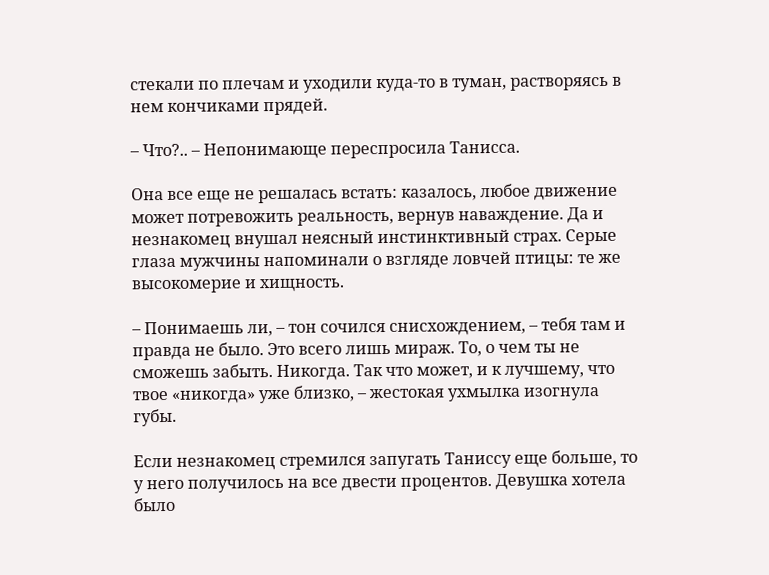стекали по плечам и уходили куда-то в туман, растворяясь в нем кончиками прядей.

– Что?.. – Непонимающе переспросила Танисса.

Она все еще не решалась встать: казалось, любое движение может потревожить реальность, вернув наваждение. Да и незнакомец внушал неясный инстинктивный страх. Серые глаза мужчины напоминали о взгляде ловчей птицы: те же высокомерие и хищность.

– Понимаешь ли, – тон сочился снисхождением, – тебя там и правда не было. Это всего лишь мираж. То, о чем ты не сможешь забыть. Никогда. Так что может, и к лучшему, что твое «никогда» уже близко, – жестокая ухмылка изогнула губы.

Если незнакомец стремился запугать Таниссу еще больше, то у него получилось на все двести процентов. Девушка хотела было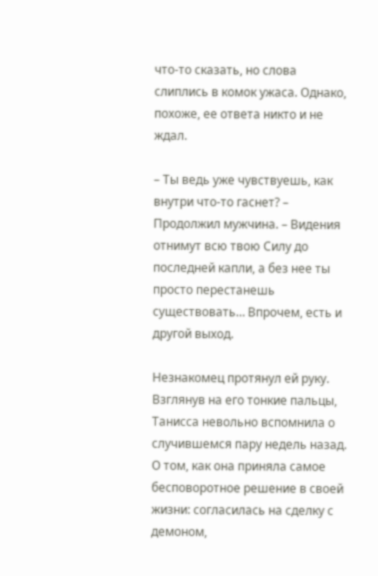что-то сказать, но слова слиплись в комок ужаса. Однако, похоже, ее ответа никто и не ждал.

– Ты ведь уже чувствуешь, как внутри что-то гаснет? – Продолжил мужчина. – Видения отнимут всю твою Силу до последней капли, а без нее ты просто перестанешь существовать… Впрочем, есть и другой выход.

Незнакомец протянул ей руку. Взглянув на его тонкие пальцы, Танисса невольно вспомнила о случившемся пару недель назад. О том, как она приняла самое бесповоротное решение в своей жизни: согласилась на сделку с демоном,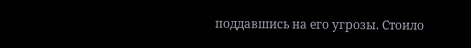поддавшись на его угрозы. Стоило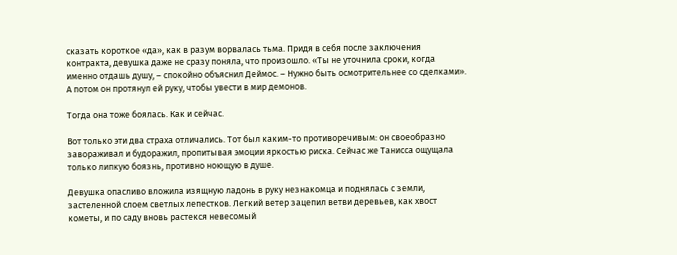сказать короткое «да», как в разум ворвалась тьма. Придя в себя после заключения контракта, девушка даже не сразу поняла, что произошло. «Ты не уточнила сроки, когда именно отдашь душу, – спокойно объяснил Деймос. – Нужно быть осмотрительнее со сделками». А потом он протянул ей руку, чтобы увести в мир демонов.

Тогда она тоже боялась. Как и сейчас.

Вот только эти два страха отличались. Тот был каким-то противоречивым: он своеобразно завораживал и будоражил, пропитывая эмоции яркостью риска. Сейчас же Танисса ощущала только липкую боязнь, противно ноющую в душе.

Девушка опасливо вложила изящную ладонь в руку незнакомца и поднялась с земли, застеленной слоем светлых лепестков. Легкий ветер зацепил ветви деревьев, как хвост кометы, и по саду вновь растекся невесомый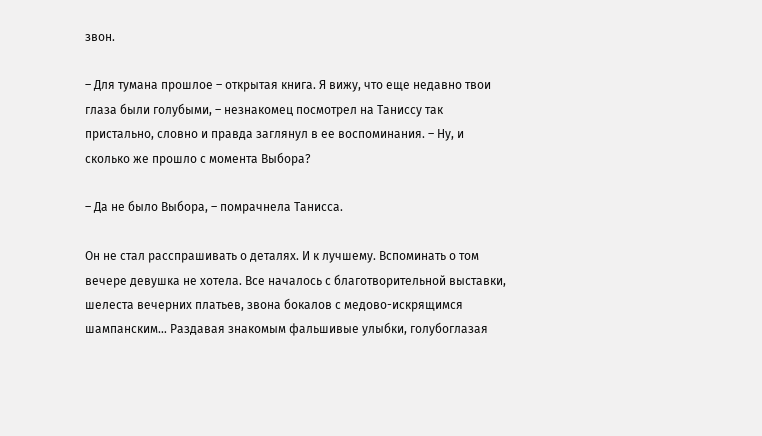звон.

– Для тумана прошлое – открытая книга. Я вижу, что еще недавно твои глаза были голубыми, – незнакомец посмотрел на Таниссу так пристально, словно и правда заглянул в ее воспоминания. – Ну, и сколько же прошло с момента Выбора?

– Да не было Выбора, – помрачнела Танисса.

Он не стал расспрашивать о деталях. И к лучшему. Вспоминать о том вечере девушка не хотела. Все началось с благотворительной выставки, шелеста вечерних платьев, звона бокалов с медово-искрящимся шампанским… Раздавая знакомым фальшивые улыбки, голубоглазая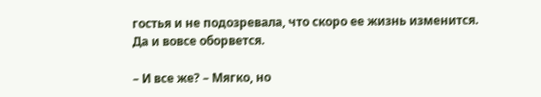гостья и не подозревала, что скоро ее жизнь изменится. Да и вовсе оборвется.

– И все же? – Мягко, но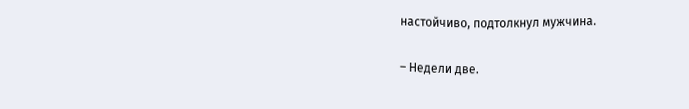настойчиво, подтолкнул мужчина.

– Недели две.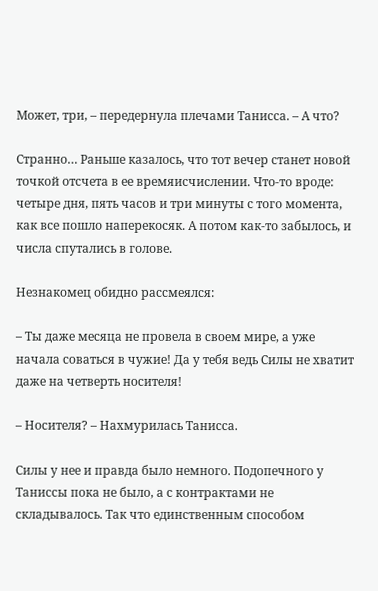Может, три, – передернула плечами Танисса. – А что?

Странно… Раньше казалось, что тот вечер станет новой точкой отсчета в ее времяисчислении. Что-то вроде: четыре дня, пять часов и три минуты с того момента, как все пошло наперекосяк. А потом как-то забылось, и числа спутались в голове.

Незнакомец обидно рассмеялся:

– Ты даже месяца не провела в своем мире, а уже начала соваться в чужие! Да у тебя ведь Силы не хватит даже на четверть носителя!

– Носителя? – Нахмурилась Танисса.

Силы у нее и правда было немного. Подопечного у Таниссы пока не было, а с контрактами не складывалось. Так что единственным способом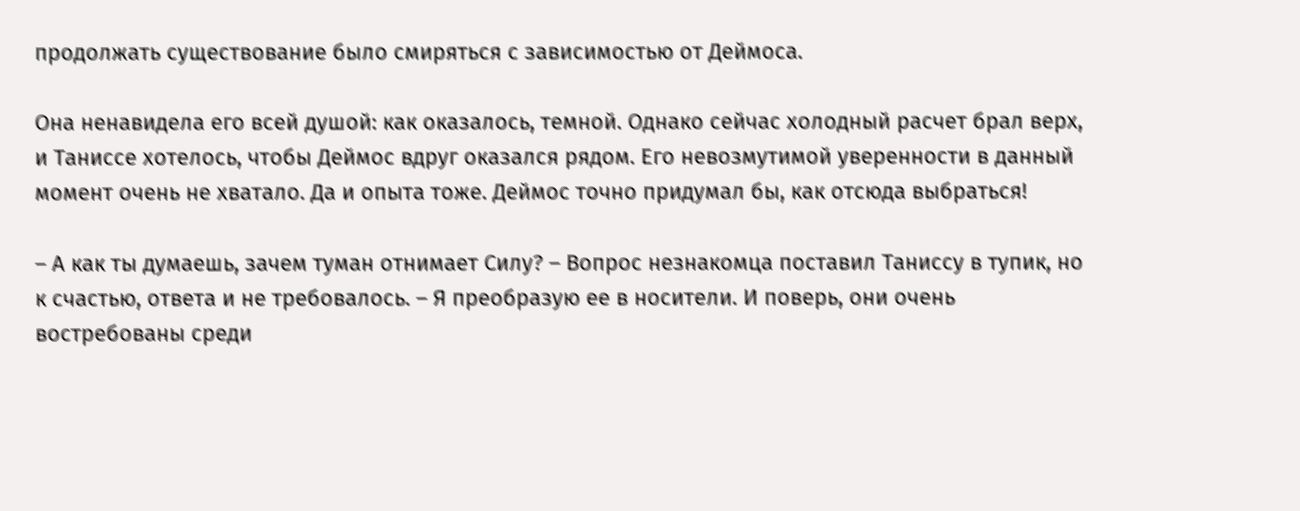продолжать существование было смиряться с зависимостью от Деймоса.

Она ненавидела его всей душой: как оказалось, темной. Однако сейчас холодный расчет брал верх, и Таниссе хотелось, чтобы Деймос вдруг оказался рядом. Его невозмутимой уверенности в данный момент очень не хватало. Да и опыта тоже. Деймос точно придумал бы, как отсюда выбраться!

– А как ты думаешь, зачем туман отнимает Силу? – Вопрос незнакомца поставил Таниссу в тупик, но к счастью, ответа и не требовалось. – Я преобразую ее в носители. И поверь, они очень востребованы среди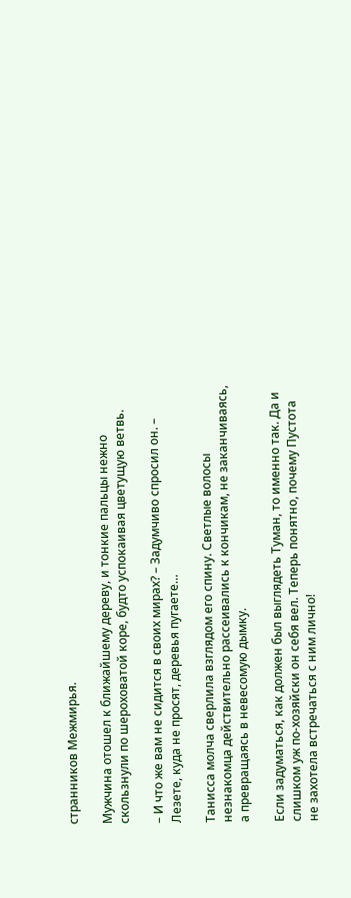странников Межмирья.

Мужчина отошел к ближайшему дереву, и тонкие пальцы нежно скользнули по шероховатой коре, будто успокаивая цветущую ветвь.

– И что же вам не сидится в своих мирах? – Задумчиво спросил он. – Лезете, куда не просят, деревья пугаете…

Танисса молча сверлила взглядом его спину. Светлые волосы незнакомца действительно рассеивались к кончикам, не заканчиваясь, а превращаясь в невесомую дымку.

Если задуматься, как должен был выглядеть Туман, то именно так. Да и слишком уж по-хозяйски он себя вел. Теперь понятно, почему Пустота не захотела встречаться с ним лично!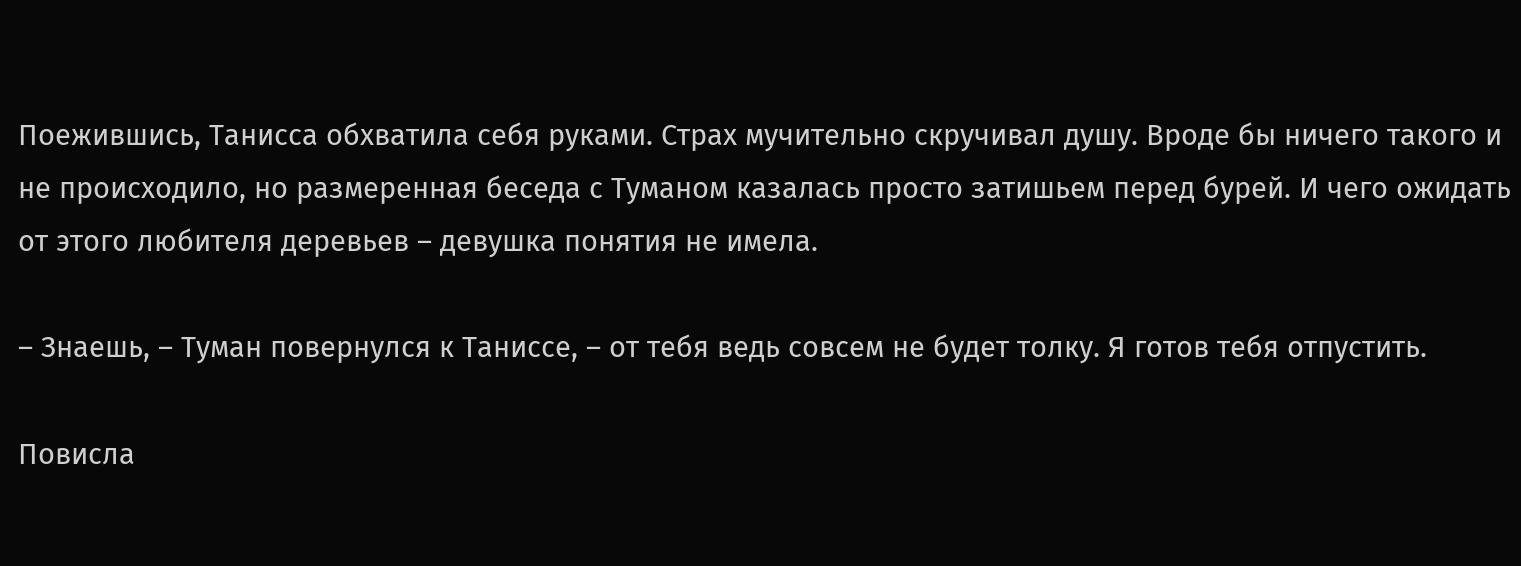Поежившись, Танисса обхватила себя руками. Страх мучительно скручивал душу. Вроде бы ничего такого и не происходило, но размеренная беседа с Туманом казалась просто затишьем перед бурей. И чего ожидать от этого любителя деревьев – девушка понятия не имела.

– Знаешь, – Туман повернулся к Таниссе, – от тебя ведь совсем не будет толку. Я готов тебя отпустить.

Повисла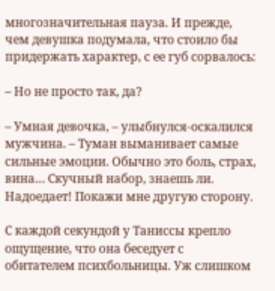многозначительная пауза. И прежде, чем девушка подумала, что стоило бы придержать характер, с ее губ сорвалось:

– Но не просто так, да?

– Умная девочка, – улыбнулся-оскалился мужчина. – Туман выманивает самые сильные эмоции. Обычно это боль, страх, вина… Скучный набор, знаешь ли. Надоедает! Покажи мне другую сторону.

С каждой секундой у Таниссы крепло ощущение, что она беседует с обитателем психбольницы. Уж слишком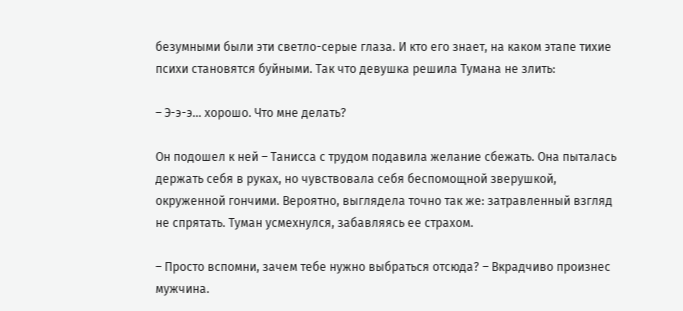безумными были эти светло-серые глаза. И кто его знает, на каком этапе тихие психи становятся буйными. Так что девушка решила Тумана не злить:

– Э-э-э… хорошо. Что мне делать?

Он подошел к ней – Танисса с трудом подавила желание сбежать. Она пыталась держать себя в руках, но чувствовала себя беспомощной зверушкой, окруженной гончими. Вероятно, выглядела точно так же: затравленный взгляд не спрятать. Туман усмехнулся, забавляясь ее страхом.

– Просто вспомни, зачем тебе нужно выбраться отсюда? – Вкрадчиво произнес мужчина.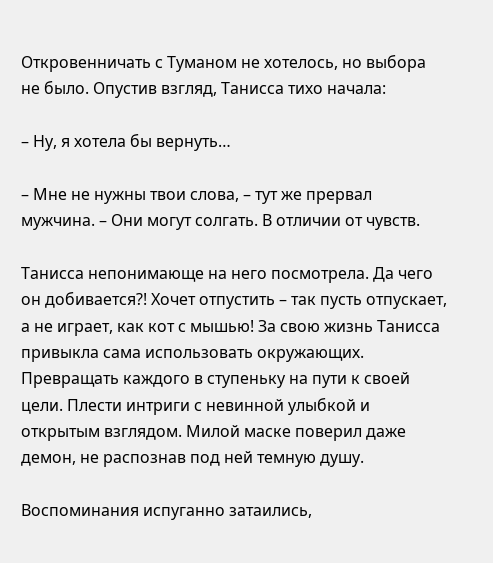Откровенничать с Туманом не хотелось, но выбора не было. Опустив взгляд, Танисса тихо начала:

– Ну, я хотела бы вернуть…

– Мне не нужны твои слова, – тут же прервал мужчина. – Они могут солгать. В отличии от чувств.

Танисса непонимающе на него посмотрела. Да чего он добивается?! Хочет отпустить – так пусть отпускает, а не играет, как кот с мышью! За свою жизнь Танисса привыкла сама использовать окружающих. Превращать каждого в ступеньку на пути к своей цели. Плести интриги с невинной улыбкой и открытым взглядом. Милой маске поверил даже демон, не распознав под ней темную душу.

Воспоминания испуганно затаились,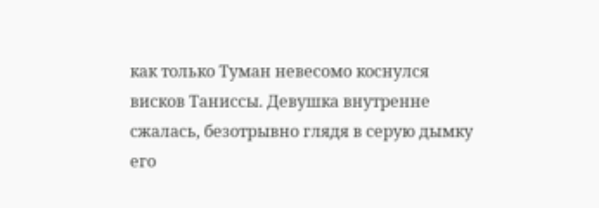как только Туман невесомо коснулся висков Таниссы. Девушка внутренне сжалась, безотрывно глядя в серую дымку его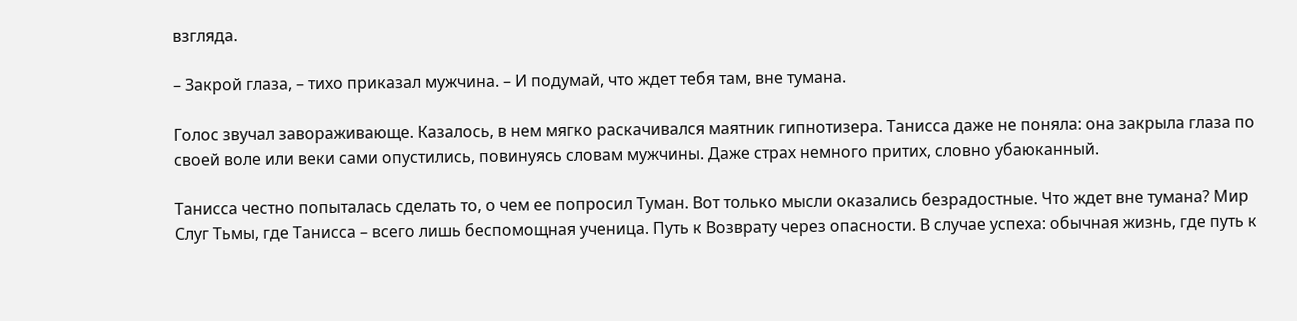взгляда.

– Закрой глаза, – тихо приказал мужчина. – И подумай, что ждет тебя там, вне тумана.

Голос звучал завораживающе. Казалось, в нем мягко раскачивался маятник гипнотизера. Танисса даже не поняла: она закрыла глаза по своей воле или веки сами опустились, повинуясь словам мужчины. Даже страх немного притих, словно убаюканный.

Танисса честно попыталась сделать то, о чем ее попросил Туман. Вот только мысли оказались безрадостные. Что ждет вне тумана? Мир Слуг Тьмы, где Танисса – всего лишь беспомощная ученица. Путь к Возврату через опасности. В случае успеха: обычная жизнь, где путь к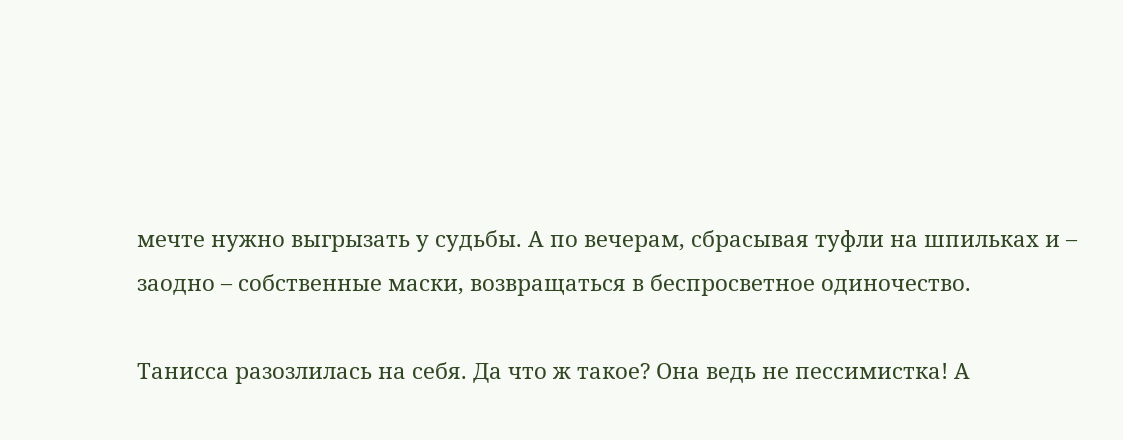мечте нужно выгрызать у судьбы. А по вечерам, сбрасывая туфли на шпильках и – заодно – собственные маски, возвращаться в беспросветное одиночество.

Танисса разозлилась на себя. Да что ж такое? Она ведь не пессимистка! А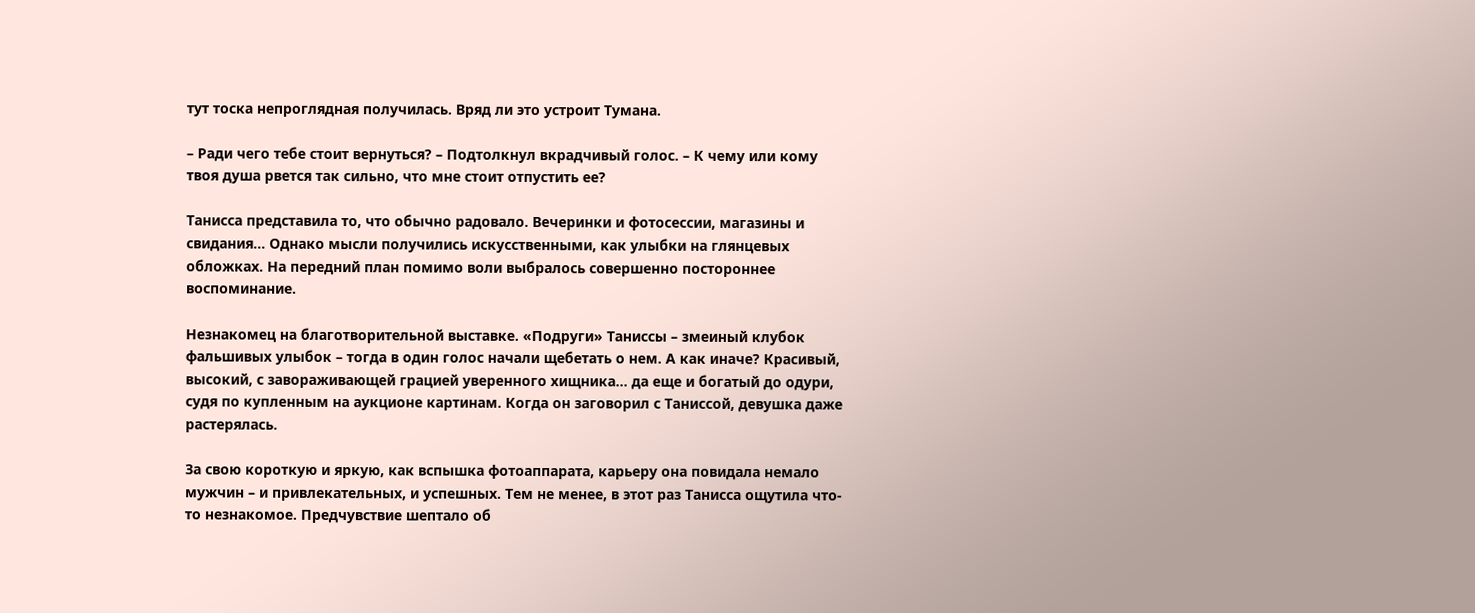тут тоска непроглядная получилась. Вряд ли это устроит Тумана.

– Ради чего тебе стоит вернуться? – Подтолкнул вкрадчивый голос. – К чему или кому твоя душа рвется так сильно, что мне стоит отпустить ее?

Танисса представила то, что обычно радовало. Вечеринки и фотосессии, магазины и свидания… Однако мысли получились искусственными, как улыбки на глянцевых обложках. На передний план помимо воли выбралось совершенно постороннее воспоминание.

Незнакомец на благотворительной выставке. «Подруги» Таниссы – змеиный клубок фальшивых улыбок – тогда в один голос начали щебетать о нем. А как иначе? Красивый, высокий, с завораживающей грацией уверенного хищника… да еще и богатый до одури, судя по купленным на аукционе картинам. Когда он заговорил с Таниссой, девушка даже растерялась.

За свою короткую и яркую, как вспышка фотоаппарата, карьеру она повидала немало мужчин – и привлекательных, и успешных. Тем не менее, в этот раз Танисса ощутила что-то незнакомое. Предчувствие шептало об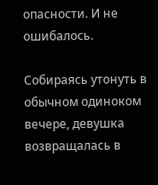опасности. И не ошибалось.

Собираясь утонуть в обычном одиноком вечере, девушка возвращалась в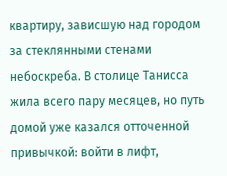квартиру, зависшую над городом за стеклянными стенами небоскреба. В столице Танисса жила всего пару месяцев, но путь домой уже казался отточенной привычкой: войти в лифт,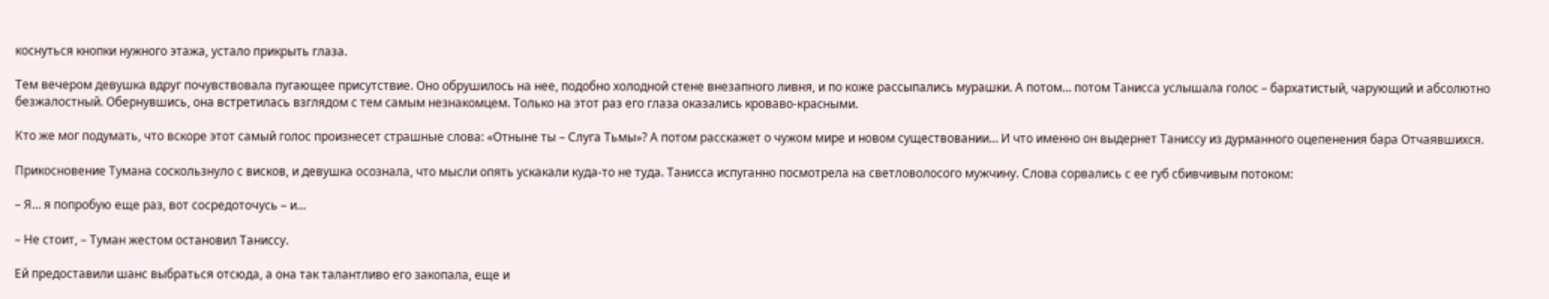коснуться кнопки нужного этажа, устало прикрыть глаза.

Тем вечером девушка вдруг почувствовала пугающее присутствие. Оно обрушилось на нее, подобно холодной стене внезапного ливня, и по коже рассыпались мурашки. А потом… потом Танисса услышала голос – бархатистый, чарующий и абсолютно безжалостный. Обернувшись, она встретилась взглядом с тем самым незнакомцем. Только на этот раз его глаза оказались кроваво-красными.

Кто же мог подумать, что вскоре этот самый голос произнесет страшные слова: «Отныне ты – Слуга Тьмы»? А потом расскажет о чужом мире и новом существовании… И что именно он выдернет Таниссу из дурманного оцепенения бара Отчаявшихся.

Прикосновение Тумана соскользнуло с висков, и девушка осознала, что мысли опять ускакали куда-то не туда. Танисса испуганно посмотрела на светловолосого мужчину. Слова сорвались с ее губ сбивчивым потоком:

– Я… я попробую еще раз, вот сосредоточусь – и…

– Не стоит, – Туман жестом остановил Таниссу.

Ей предоставили шанс выбраться отсюда, а она так талантливо его закопала, еще и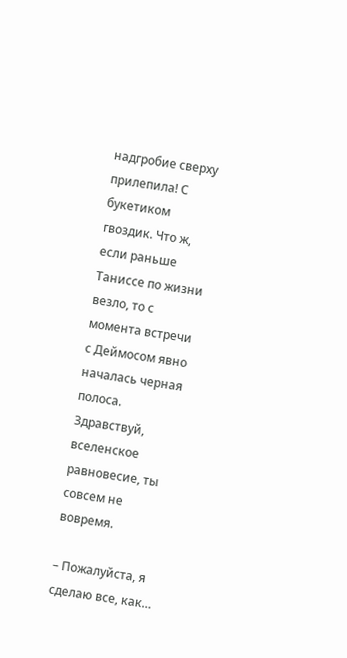надгробие сверху прилепила! С букетиком гвоздик. Что ж, если раньше Таниссе по жизни везло, то с момента встречи с Деймосом явно началась черная полоса. Здравствуй, вселенское равновесие, ты совсем не вовремя.

– Пожалуйста, я сделаю все, как…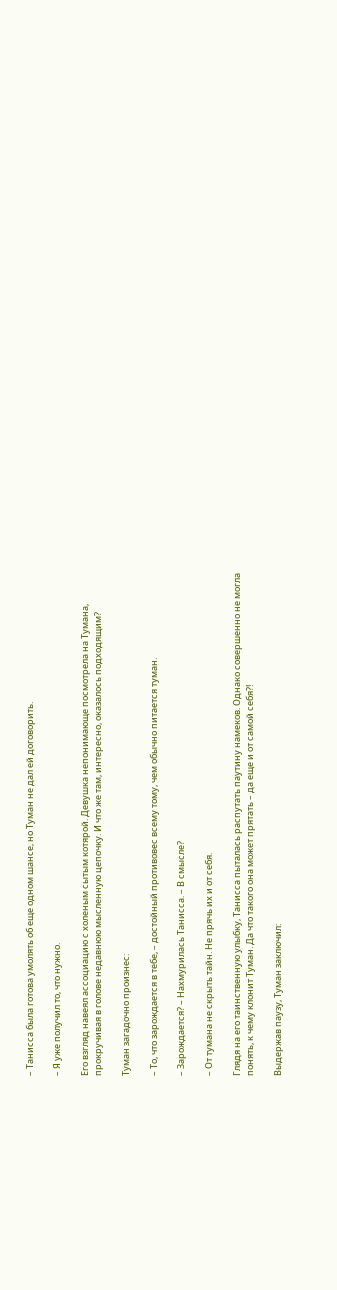– Танисса была готова умолять об еще одном шансе, но Туман не дал ей договорить.

– Я уже получил то, что нужно.

Его взгляд навеял ассоциацию с холеным сытым котярой. Девушка непонимающе посмотрела на Тумана, прокручивая в голове недавнюю мысленную цепочку. И что же там, интересно, оказалось подходящим?

Туман загадочно произнес:

– То, что зарождается в тебе, – достойный противовес всему тому, чем обычно питается туман.

– Зарождается? – Нахмурилась Танисса. – В смысле?

– От тумана не скрыть тайн. Не прячь их и от себя.

Глядя на его таинственную улыбку, Танисса пыталась распутать паутину намеков. Однако совершенно не могла понять, к чему клонит Туман. Да что такого она может прятать – да еще и от самой себя?!

Выдержав паузу, Туман заключил: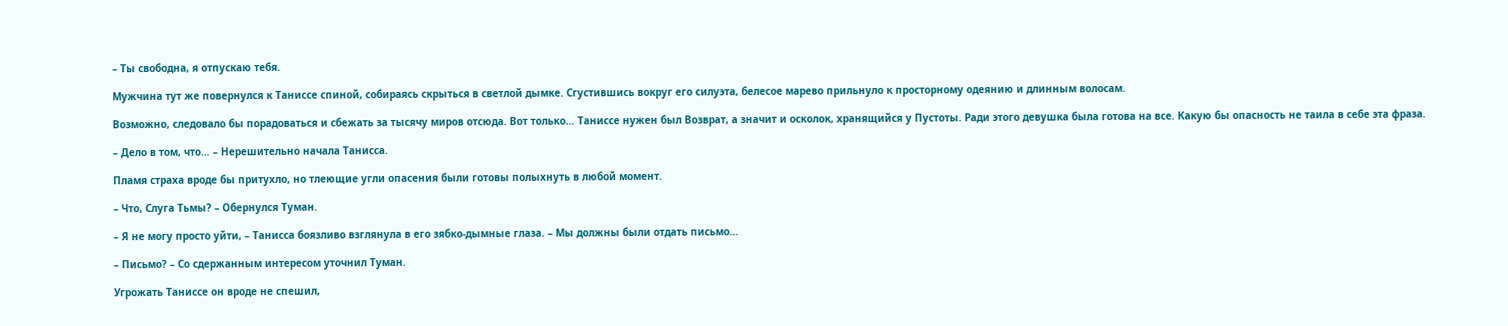– Ты свободна, я отпускаю тебя.

Мужчина тут же повернулся к Таниссе спиной, собираясь скрыться в светлой дымке. Сгустившись вокруг его силуэта, белесое марево прильнуло к просторному одеянию и длинным волосам.

Возможно, следовало бы порадоваться и сбежать за тысячу миров отсюда. Вот только… Таниссе нужен был Возврат, а значит и осколок, хранящийся у Пустоты. Ради этого девушка была готова на все. Какую бы опасность не таила в себе эта фраза.

– Дело в том, что… – Нерешительно начала Танисса.

Пламя страха вроде бы притухло, но тлеющие угли опасения были готовы полыхнуть в любой момент.

– Что, Слуга Тьмы? – Обернулся Туман.

– Я не могу просто уйти, – Танисса боязливо взглянула в его зябко-дымные глаза. – Мы должны были отдать письмо…

– Письмо? – Со сдержанным интересом уточнил Туман.

Угрожать Таниссе он вроде не спешил,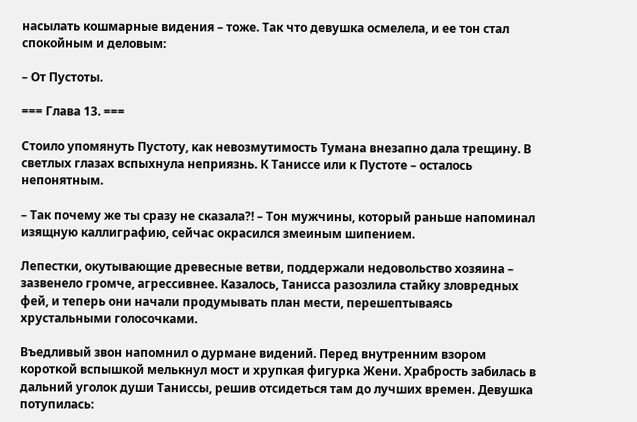насылать кошмарные видения – тоже. Так что девушка осмелела, и ее тон стал спокойным и деловым:

– От Пустоты.

=== Глава 13. ===

Стоило упомянуть Пустоту, как невозмутимость Тумана внезапно дала трещину. В светлых глазах вспыхнула неприязнь. К Таниссе или к Пустоте – осталось непонятным.

– Так почему же ты сразу не сказала?! – Тон мужчины, который раньше напоминал изящную каллиграфию, сейчас окрасился змеиным шипением.

Лепестки, окутывающие древесные ветви, поддержали недовольство хозяина – зазвенело громче, агрессивнее. Казалось, Танисса разозлила стайку зловредных фей, и теперь они начали продумывать план мести, перешептываясь хрустальными голосочками.

Въедливый звон напомнил о дурмане видений. Перед внутренним взором короткой вспышкой мелькнул мост и хрупкая фигурка Жени. Храбрость забилась в дальний уголок души Таниссы, решив отсидеться там до лучших времен. Девушка потупилась: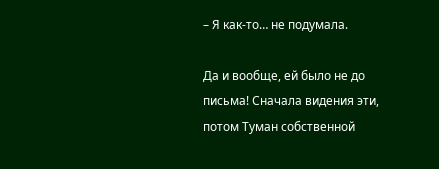– Я как-то… не подумала.

Да и вообще, ей было не до письма! Сначала видения эти, потом Туман собственной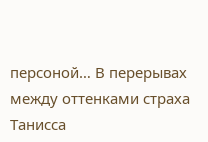персоной… В перерывах между оттенками страха Танисса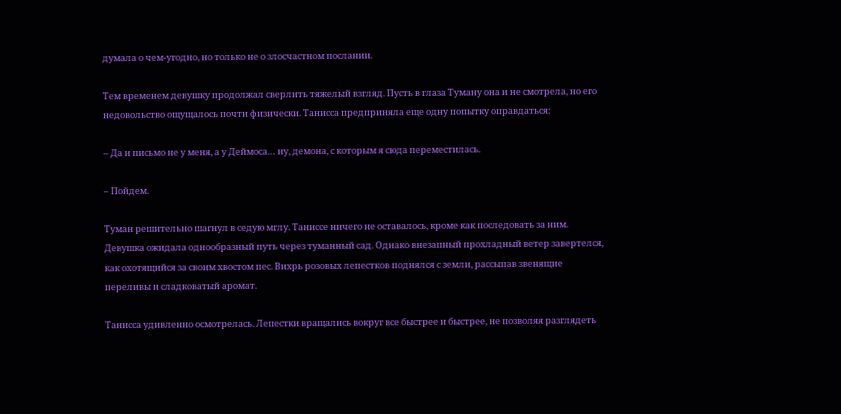думала о чем-угодно, но только не о злосчастном послании.

Тем временем девушку продолжал сверлить тяжелый взгляд. Пусть в глаза Туману она и не смотрела, но его недовольство ощущалось почти физически. Танисса предприняла еще одну попытку оправдаться:

– Да и письмо не у меня, а у Деймоса… ну, демона, с которым я сюда переместилась.

– Пойдем.

Туман решительно шагнул в седую мглу. Таниссе ничего не оставалось, кроме как последовать за ним. Девушка ожидала однообразный путь через туманный сад. Однако внезапный прохладный ветер завертелся, как охотящийся за своим хвостом пес. Вихрь розовых лепестков поднялся с земли, рассыпав звенящие переливы и сладковатый аромат.

Танисса удивленно осмотрелась. Лепестки вращались вокруг все быстрее и быстрее, не позволяя разглядеть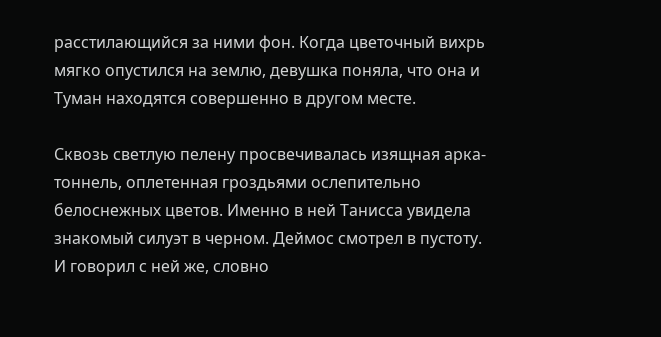расстилающийся за ними фон. Когда цветочный вихрь мягко опустился на землю, девушка поняла, что она и Туман находятся совершенно в другом месте.

Сквозь светлую пелену просвечивалась изящная арка-тоннель, оплетенная гроздьями ослепительно белоснежных цветов. Именно в ней Танисса увидела знакомый силуэт в черном. Деймос смотрел в пустоту. И говорил с ней же, словно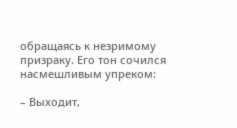обращаясь к незримому призраку. Его тон сочился насмешливым упреком:

– Выходит,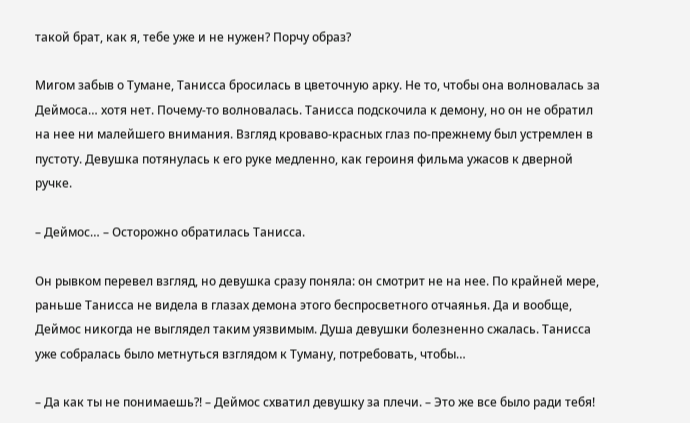такой брат, как я, тебе уже и не нужен? Порчу образ?

Мигом забыв о Тумане, Танисса бросилась в цветочную арку. Не то, чтобы она волновалась за Деймоса… хотя нет. Почему-то волновалась. Танисса подскочила к демону, но он не обратил на нее ни малейшего внимания. Взгляд кроваво-красных глаз по-прежнему был устремлен в пустоту. Девушка потянулась к его руке медленно, как героиня фильма ужасов к дверной ручке.

– Деймос… – Осторожно обратилась Танисса.

Он рывком перевел взгляд, но девушка сразу поняла: он смотрит не на нее. По крайней мере, раньше Танисса не видела в глазах демона этого беспросветного отчаянья. Да и вообще, Деймос никогда не выглядел таким уязвимым. Душа девушки болезненно сжалась. Танисса уже собралась было метнуться взглядом к Туману, потребовать, чтобы…

– Да как ты не понимаешь?! – Деймос схватил девушку за плечи. – Это же все было ради тебя!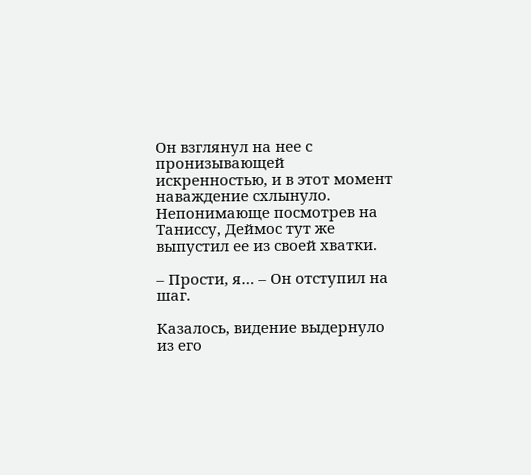Он взглянул на нее с пронизывающей искренностью, и в этот момент наваждение схлынуло. Непонимающе посмотрев на Таниссу, Деймос тут же выпустил ее из своей хватки.

– Прости, я… – Он отступил на шаг.

Казалось, видение выдернуло из его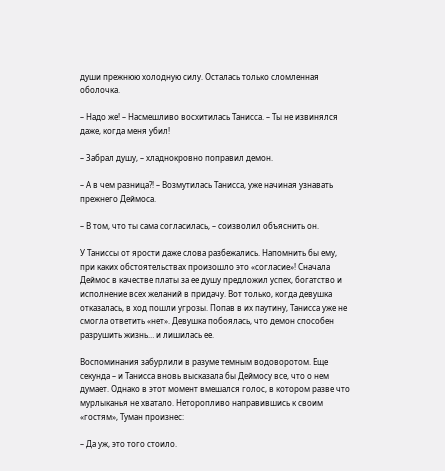души прежнюю холодную силу. Осталась только сломленная оболочка.

– Надо же! – Насмешливо восхитилась Танисса. – Ты не извинялся даже, когда меня убил!

– Забрал душу, – хладнокровно поправил демон.

– А в чем разница?! – Возмутилась Танисса, уже начиная узнавать прежнего Деймоса.

– В том, что ты сама согласилась, – соизволил объяснить он.

У Таниссы от ярости даже слова разбежались. Напомнить бы ему, при каких обстоятельствах произошло это «согласие»! Сначала Деймос в качестве платы за ее душу предложил успех, богатство и исполнение всех желаний в придачу. Вот только, когда девушка отказалась, в ход пошли угрозы. Попав в их паутину, Танисса уже не смогла ответить «нет». Девушка побоялась, что демон способен разрушить жизнь… и лишилась ее.

Воспоминания забурлили в разуме темным водоворотом. Еще секунда – и Танисса вновь высказала бы Деймосу все, что о нем думает. Однако в этот момент вмешался голос, в котором разве что мурлыканья не хватало. Неторопливо направившись к своим «гостям», Туман произнес:

– Да уж, это того стоило.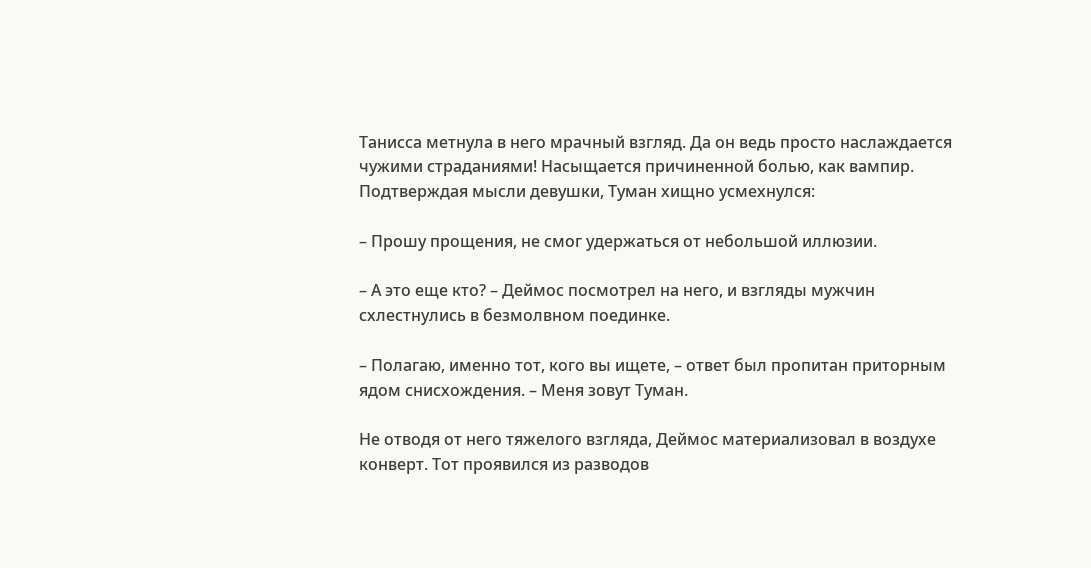Танисса метнула в него мрачный взгляд. Да он ведь просто наслаждается чужими страданиями! Насыщается причиненной болью, как вампир. Подтверждая мысли девушки, Туман хищно усмехнулся:

– Прошу прощения, не смог удержаться от небольшой иллюзии.

– А это еще кто? – Деймос посмотрел на него, и взгляды мужчин схлестнулись в безмолвном поединке.

– Полагаю, именно тот, кого вы ищете, – ответ был пропитан приторным ядом снисхождения. – Меня зовут Туман.

Не отводя от него тяжелого взгляда, Деймос материализовал в воздухе конверт. Тот проявился из разводов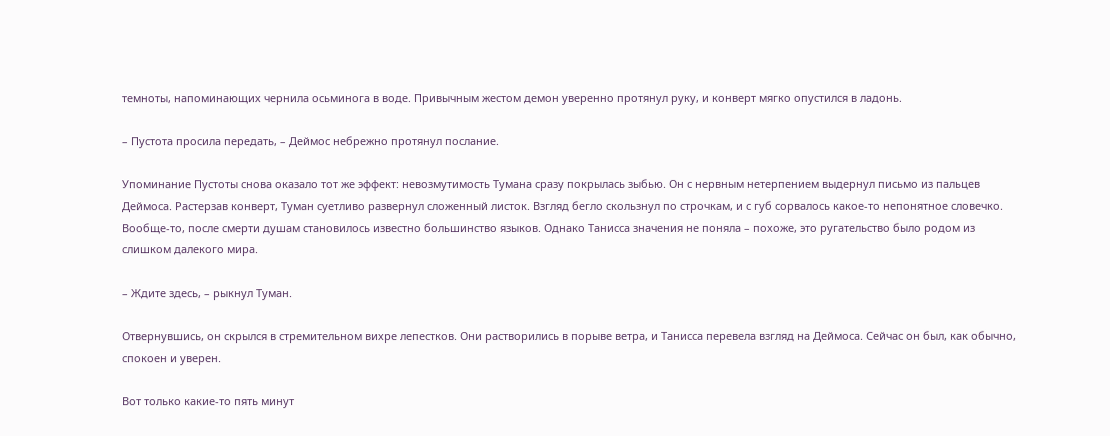темноты, напоминающих чернила осьминога в воде. Привычным жестом демон уверенно протянул руку, и конверт мягко опустился в ладонь.

– Пустота просила передать, – Деймос небрежно протянул послание.

Упоминание Пустоты снова оказало тот же эффект: невозмутимость Тумана сразу покрылась зыбью. Он с нервным нетерпением выдернул письмо из пальцев Деймоса. Растерзав конверт, Туман суетливо развернул сложенный листок. Взгляд бегло скользнул по строчкам, и с губ сорвалось какое-то непонятное словечко. Вообще-то, после смерти душам становилось известно большинство языков. Однако Танисса значения не поняла – похоже, это ругательство было родом из слишком далекого мира.

– Ждите здесь, – рыкнул Туман.

Отвернувшись, он скрылся в стремительном вихре лепестков. Они растворились в порыве ветра, и Танисса перевела взгляд на Деймоса. Сейчас он был, как обычно, спокоен и уверен.

Вот только какие-то пять минут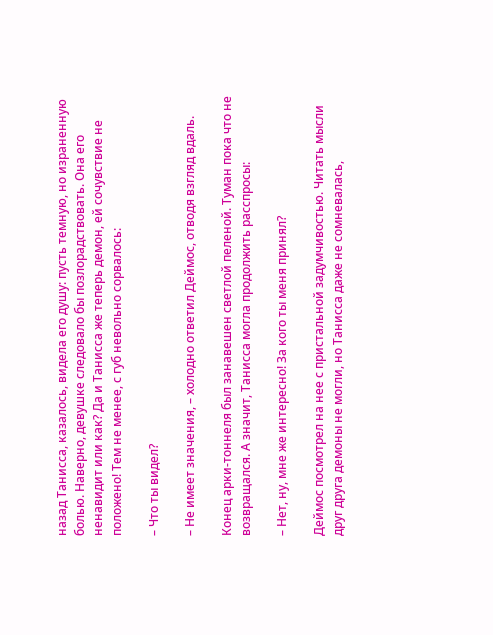назад Танисса, казалось, видела его душу: пусть темную, но израненную болью. Наверно, девушке следовало бы позлорадствовать. Она его ненавидит или как? Да и Танисса же теперь демон, ей сочувствие не положено! Тем не менее, с губ невольно сорвалось:

– Что ты видел?

– Не имеет значения, – холодно ответил Деймос, отводя взгляд вдаль.

Конец арки-тоннеля был занавешен светлой пеленой. Туман пока что не возвращался. А значит, Танисса могла продолжить расспросы:

– Нет, ну, мне же интересно! За кого ты меня принял?

Деймос посмотрел на нее с пристальной задумчивостью. Читать мысли друг друга демоны не могли, но Танисса даже не сомневалась,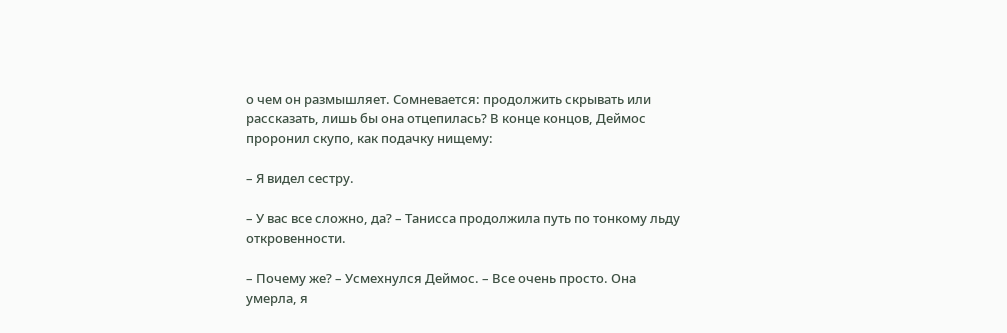о чем он размышляет. Сомневается: продолжить скрывать или рассказать, лишь бы она отцепилась? В конце концов, Деймос проронил скупо, как подачку нищему:

– Я видел сестру.

– У вас все сложно, да? – Танисса продолжила путь по тонкому льду откровенности.

– Почему же? – Усмехнулся Деймос. – Все очень просто. Она умерла, я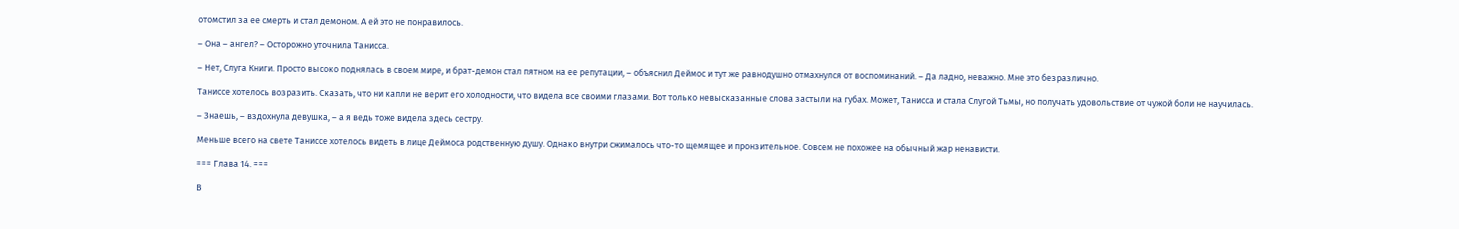отомстил за ее смерть и стал демоном. А ей это не понравилось.

– Она – ангел? – Осторожно уточнила Танисса.

– Нет, Слуга Книги. Просто высоко поднялась в своем мире, и брат-демон стал пятном на ее репутации, – объяснил Деймос и тут же равнодушно отмахнулся от воспоминаний. – Да ладно, неважно. Мне это безразлично.

Таниссе хотелось возразить. Сказать, что ни капли не верит его холодности, что видела все своими глазами. Вот только невысказанные слова застыли на губах. Может, Танисса и стала Слугой Тьмы, но получать удовольствие от чужой боли не научилась.

– Знаешь, – вздохнула девушка, – а я ведь тоже видела здесь сестру.

Меньше всего на свете Таниссе хотелось видеть в лице Деймоса родственную душу. Однако внутри сжималось что-то щемящее и пронзительное. Совсем не похожее на обычный жар ненависти.

=== Глава 14. ===

В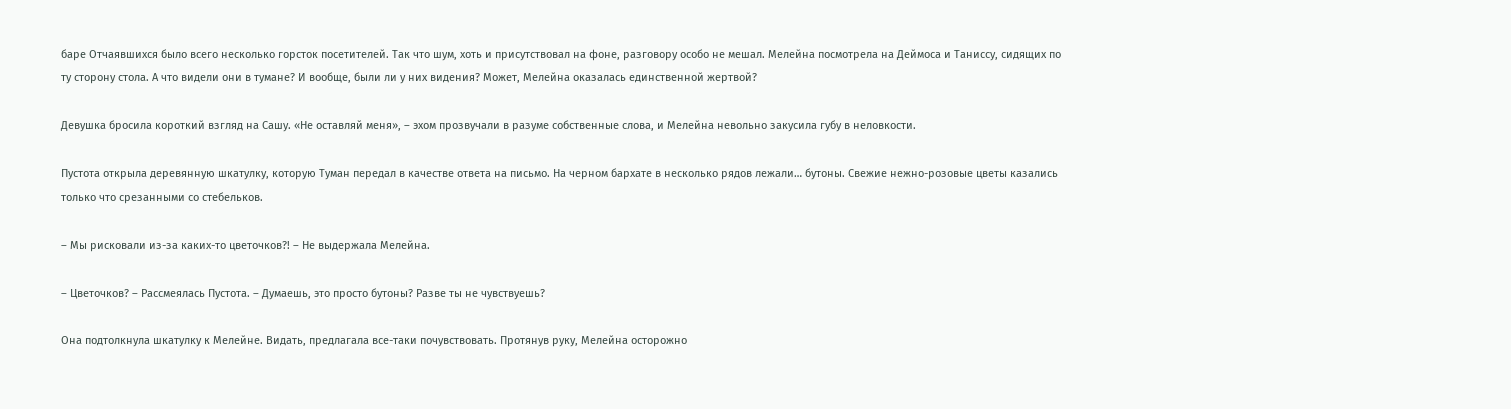баре Отчаявшихся было всего несколько горсток посетителей. Так что шум, хоть и присутствовал на фоне, разговору особо не мешал. Мелейна посмотрела на Деймоса и Таниссу, сидящих по ту сторону стола. А что видели они в тумане? И вообще, были ли у них видения? Может, Мелейна оказалась единственной жертвой?

Девушка бросила короткий взгляд на Сашу. «Не оставляй меня», – эхом прозвучали в разуме собственные слова, и Мелейна невольно закусила губу в неловкости.

Пустота открыла деревянную шкатулку, которую Туман передал в качестве ответа на письмо. На черном бархате в несколько рядов лежали… бутоны. Свежие нежно-розовые цветы казались только что срезанными со стебельков.

– Мы рисковали из-за каких-то цветочков?! – Не выдержала Мелейна.

– Цветочков? – Рассмеялась Пустота. – Думаешь, это просто бутоны? Разве ты не чувствуешь?

Она подтолкнула шкатулку к Мелейне. Видать, предлагала все-таки почувствовать. Протянув руку, Мелейна осторожно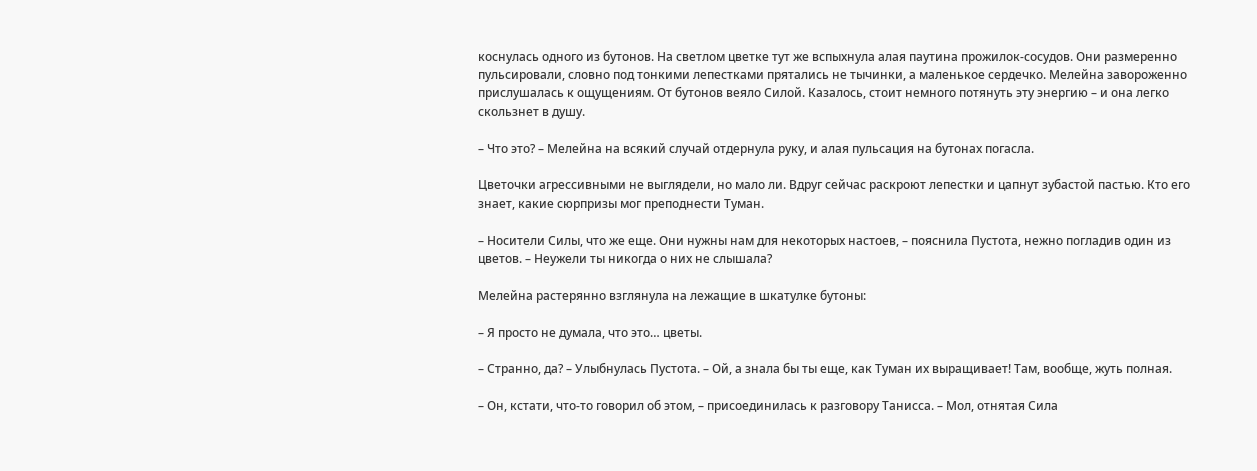коснулась одного из бутонов. На светлом цветке тут же вспыхнула алая паутина прожилок-сосудов. Они размеренно пульсировали, словно под тонкими лепестками прятались не тычинки, а маленькое сердечко. Мелейна завороженно прислушалась к ощущениям. От бутонов веяло Силой. Казалось, стоит немного потянуть эту энергию – и она легко скользнет в душу.

– Что это? – Мелейна на всякий случай отдернула руку, и алая пульсация на бутонах погасла.

Цветочки агрессивными не выглядели, но мало ли. Вдруг сейчас раскроют лепестки и цапнут зубастой пастью. Кто его знает, какие сюрпризы мог преподнести Туман.

– Носители Силы, что же еще. Они нужны нам для некоторых настоев, – пояснила Пустота, нежно погладив один из цветов. – Неужели ты никогда о них не слышала?

Мелейна растерянно взглянула на лежащие в шкатулке бутоны:

– Я просто не думала, что это… цветы.

– Странно, да? – Улыбнулась Пустота. – Ой, а знала бы ты еще, как Туман их выращивает! Там, вообще, жуть полная.

– Он, кстати, что-то говорил об этом, – присоединилась к разговору Танисса. – Мол, отнятая Сила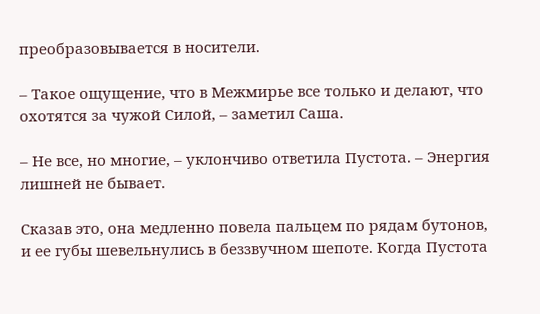преобразовывается в носители.

– Такое ощущение, что в Межмирье все только и делают, что охотятся за чужой Силой, – заметил Саша.

– Не все, но многие, – уклончиво ответила Пустота. – Энергия лишней не бывает.

Сказав это, она медленно повела пальцем по рядам бутонов, и ее губы шевельнулись в беззвучном шепоте. Когда Пустота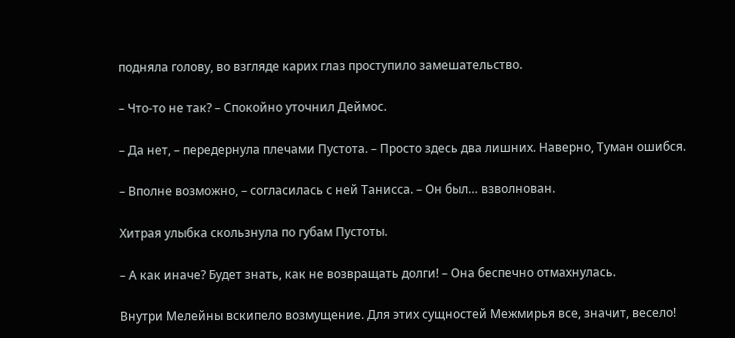подняла голову, во взгляде карих глаз проступило замешательство.

– Что-то не так? – Спокойно уточнил Деймос.

– Да нет, – передернула плечами Пустота. – Просто здесь два лишних. Наверно, Туман ошибся.

– Вполне возможно, – согласилась с ней Танисса. – Он был… взволнован.

Хитрая улыбка скользнула по губам Пустоты.

– А как иначе? Будет знать, как не возвращать долги! – Она беспечно отмахнулась.

Внутри Мелейны вскипело возмущение. Для этих сущностей Межмирья все, значит, весело!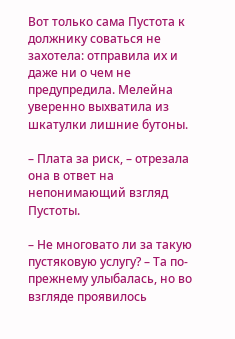Вот только сама Пустота к должнику соваться не захотела: отправила их и даже ни о чем не предупредила. Мелейна уверенно выхватила из шкатулки лишние бутоны.

– Плата за риск, – отрезала она в ответ на непонимающий взгляд Пустоты.

– Не многовато ли за такую пустяковую услугу? – Та по-прежнему улыбалась, но во взгляде проявилось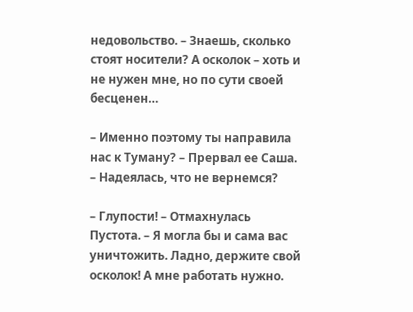недовольство. – Знаешь, сколько стоят носители? А осколок – хоть и не нужен мне, но по сути своей бесценен…

– Именно поэтому ты направила нас к Туману? – Прервал ее Саша. – Надеялась, что не вернемся?

– Глупости! – Отмахнулась Пустота. – Я могла бы и сама вас уничтожить. Ладно, держите свой осколок! А мне работать нужно.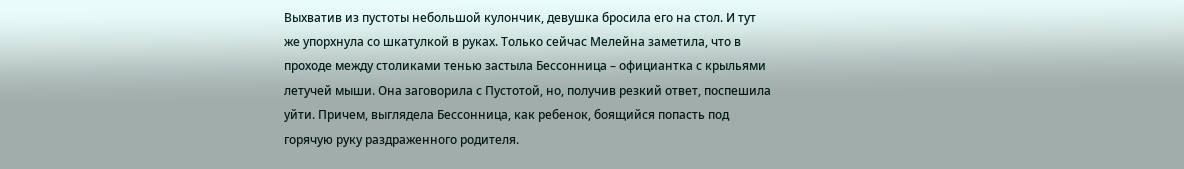Выхватив из пустоты небольшой кулончик, девушка бросила его на стол. И тут же упорхнула со шкатулкой в руках. Только сейчас Мелейна заметила, что в проходе между столиками тенью застыла Бессонница – официантка с крыльями летучей мыши. Она заговорила с Пустотой, но, получив резкий ответ, поспешила уйти. Причем, выглядела Бессонница, как ребенок, боящийся попасть под горячую руку раздраженного родителя.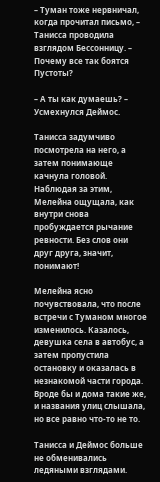– Туман тоже нервничал, когда прочитал письмо, – Танисса проводила взглядом Бессонницу. – Почему все так боятся Пустоты?

– А ты как думаешь? – Усмехнулся Деймос.

Танисса задумчиво посмотрела на него, а затем понимающе качнула головой. Наблюдая за этим, Мелейна ощущала, как внутри снова пробуждается рычание ревности. Без слов они друг друга, значит, понимают!

Мелейна ясно почувствовала, что после встречи с Туманом многое изменилось. Казалось, девушка села в автобус, а затем пропустила остановку и оказалась в незнакомой части города. Вроде бы и дома такие же, и названия улиц слышала, но все равно что-то не то.

Танисса и Деймос больше не обменивались ледяными взглядами.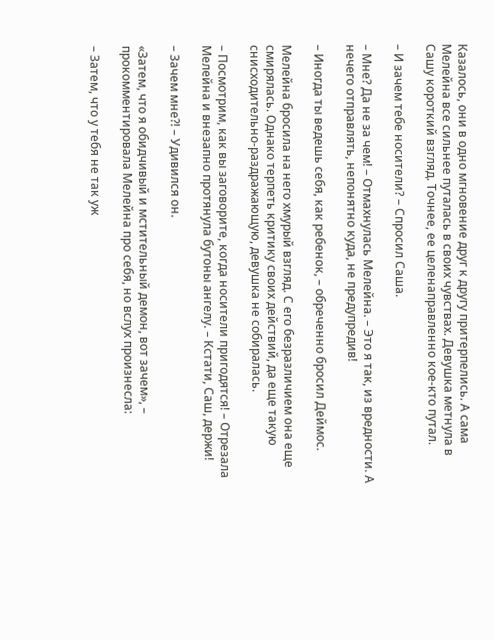Казалось, они в одно мгновение друг к другу притерпелись. А сама Мелейна все сильнее путалась в своих чувствах. Девушка метнула в Сашу короткий взгляд. Точнее, ее целенаправленно кое-кто путал.

– И зачем тебе носители? – Спросил Саша.

– Мне? Да не за чем! – Отмахнулась Мелейна. – Это я так, из вредности. А нечего отправлять, непонятно куда, не предупредив!

– Иногда ты ведешь себя, как ребенок, – обреченно бросил Деймос.

Мелейна бросила на него хмурый взгляд. С его безразличием она еще смирялась. Однако терпеть критику своих действий, да еще такую снисходительно-раздражающую, девушка не собиралась.

– Посмотрим, как вы заговорите, когда носители пригодятся! – Отрезала Мелейна и внезапно протянула бутоны ангелу. – Кстати, Саш, держи!

– Зачем мне?! – Удивился он.

«Затем, что я обидчивый и мстительный демон, вот зачем», – прокомментировала Мелейна про себя, но вслух произнесла:

– Затем, что у тебя не так уж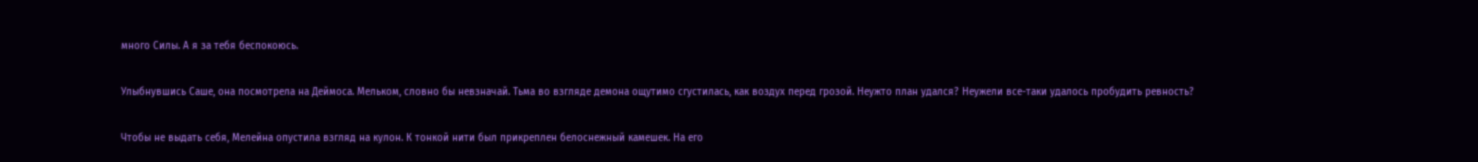много Силы. А я за тебя беспокоюсь.

Улыбнувшись Саше, она посмотрела на Деймоса. Мельком, словно бы невзначай. Тьма во взгляде демона ощутимо сгустилась, как воздух перед грозой. Неужто план удался? Неужели все-таки удалось пробудить ревность?

Чтобы не выдать себя, Мелейна опустила взгляд на кулон. К тонкой нити был прикреплен белоснежный камешек. На его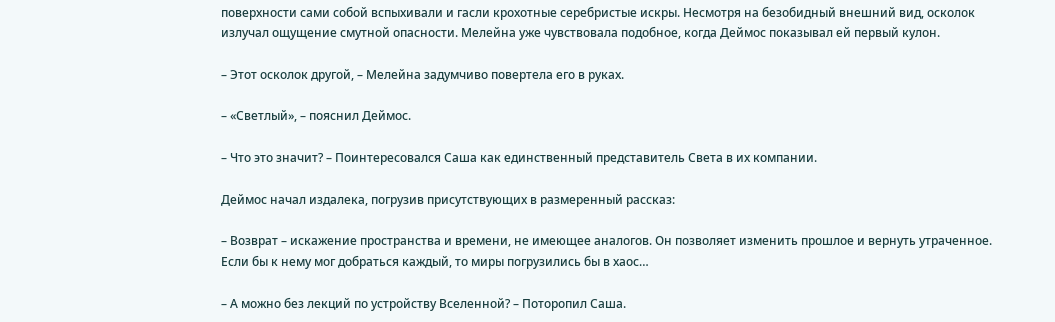поверхности сами собой вспыхивали и гасли крохотные серебристые искры. Несмотря на безобидный внешний вид, осколок излучал ощущение смутной опасности. Мелейна уже чувствовала подобное, когда Деймос показывал ей первый кулон.

– Этот осколок другой, – Мелейна задумчиво повертела его в руках.

– «Светлый», – пояснил Деймос.

– Что это значит? – Поинтересовался Саша как единственный представитель Света в их компании.

Деймос начал издалека, погрузив присутствующих в размеренный рассказ:

– Возврат – искажение пространства и времени, не имеющее аналогов. Он позволяет изменить прошлое и вернуть утраченное. Если бы к нему мог добраться каждый, то миры погрузились бы в хаос…

– А можно без лекций по устройству Вселенной? – Поторопил Саша.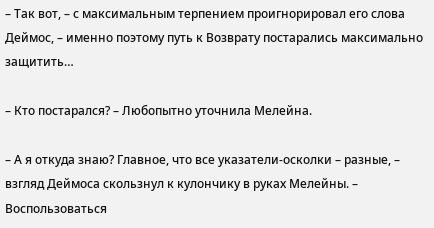– Так вот, – с максимальным терпением проигнорировал его слова Деймос, – именно поэтому путь к Возврату постарались максимально защитить…

– Кто постарался? – Любопытно уточнила Мелейна.

– А я откуда знаю? Главное, что все указатели-осколки – разные, – взгляд Деймоса скользнул к кулончику в руках Мелейны. – Воспользоваться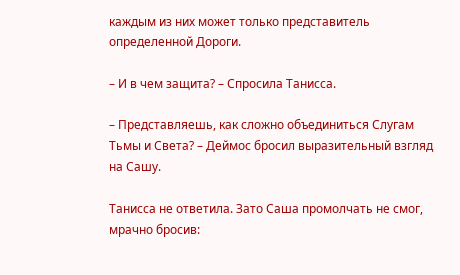каждым из них может только представитель определенной Дороги.

– И в чем защита? – Спросила Танисса.

– Представляешь, как сложно объединиться Слугам Тьмы и Света? – Деймос бросил выразительный взгляд на Сашу.

Танисса не ответила. Зато Саша промолчать не смог, мрачно бросив: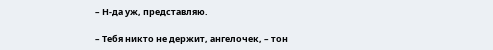– Н-да уж, представляю.

– Тебя никто не держит, ангелочек, – тон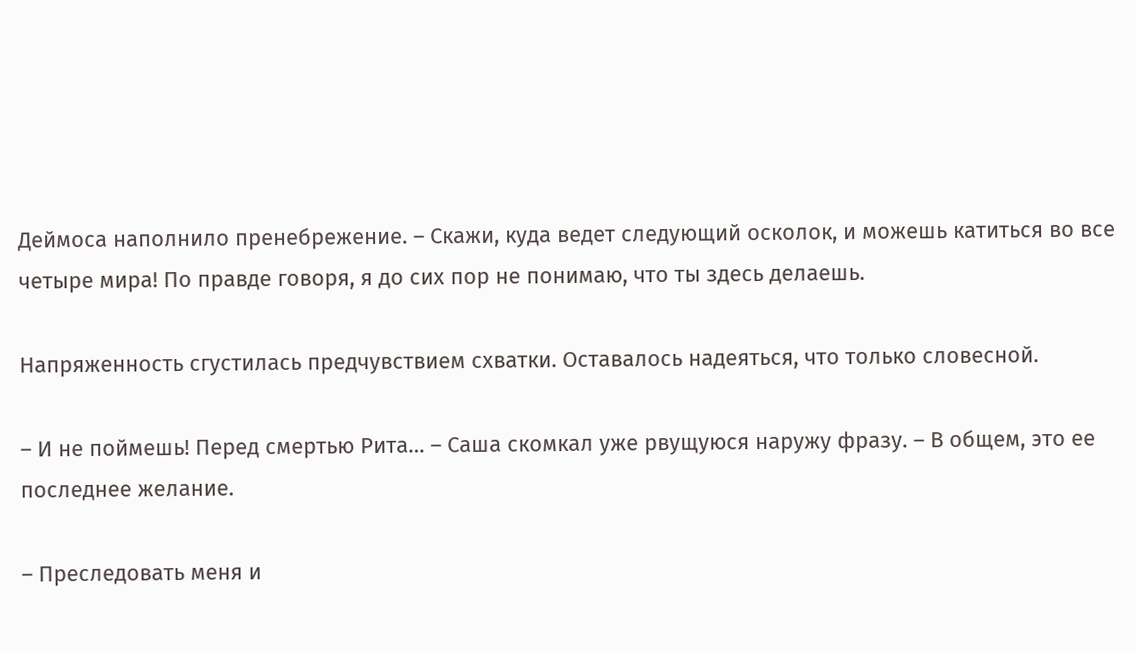Деймоса наполнило пренебрежение. – Скажи, куда ведет следующий осколок, и можешь катиться во все четыре мира! По правде говоря, я до сих пор не понимаю, что ты здесь делаешь.

Напряженность сгустилась предчувствием схватки. Оставалось надеяться, что только словесной.

– И не поймешь! Перед смертью Рита… – Саша скомкал уже рвущуюся наружу фразу. – В общем, это ее последнее желание.

– Преследовать меня и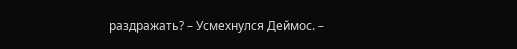раздражать? – Усмехнулся Деймос. –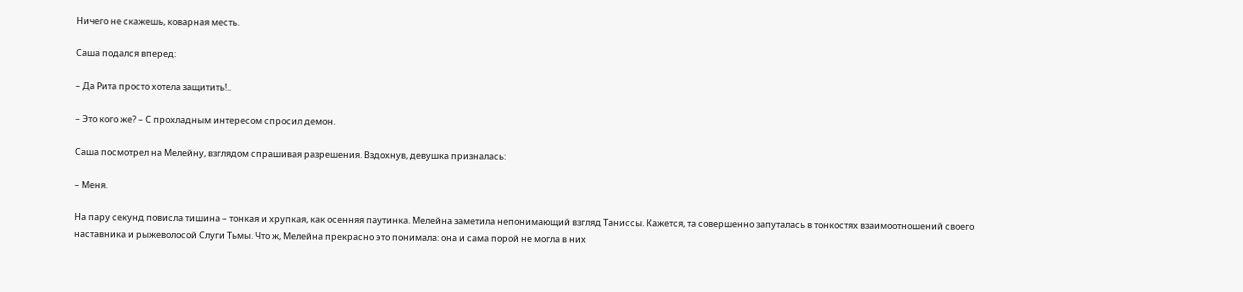Ничего не скажешь, коварная месть.

Саша подался вперед:

– Да Рита просто хотела защитить!..

– Это кого же? – С прохладным интересом спросил демон.

Саша посмотрел на Мелейну, взглядом спрашивая разрешения. Вздохнув, девушка призналась:

– Меня.

На пару секунд повисла тишина – тонкая и хрупкая, как осенняя паутинка. Мелейна заметила непонимающий взгляд Таниссы. Кажется, та совершенно запуталась в тонкостях взаимоотношений своего наставника и рыжеволосой Слуги Тьмы. Что ж, Мелейна прекрасно это понимала: она и сама порой не могла в них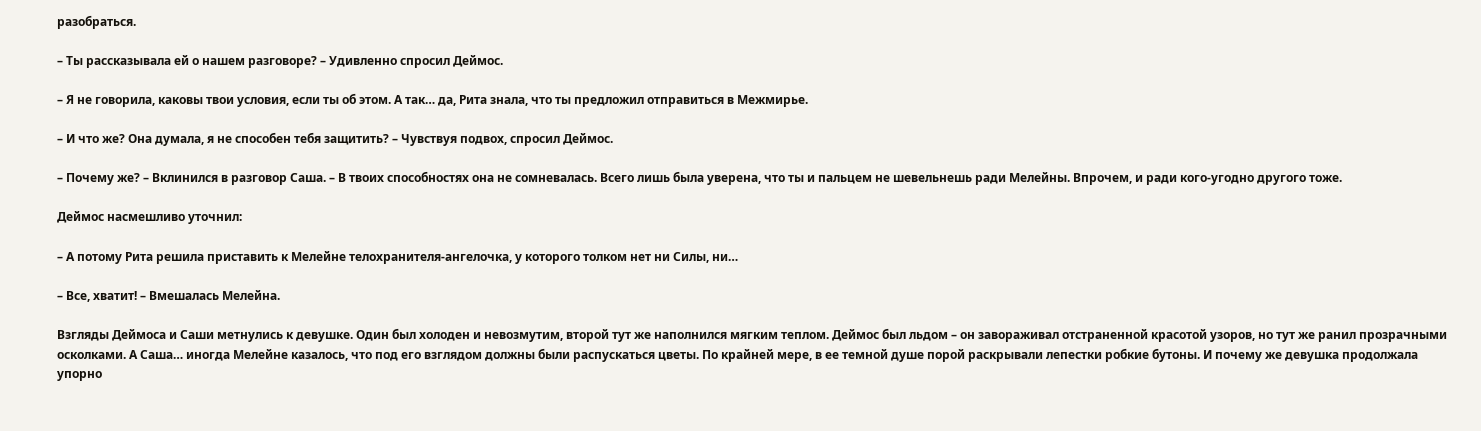разобраться.

– Ты рассказывала ей о нашем разговоре? – Удивленно спросил Деймос.

– Я не говорила, каковы твои условия, если ты об этом. А так… да, Рита знала, что ты предложил отправиться в Межмирье.

– И что же? Она думала, я не способен тебя защитить? – Чувствуя подвох, спросил Деймос.

– Почему же? – Вклинился в разговор Саша. – В твоих способностях она не сомневалась. Всего лишь была уверена, что ты и пальцем не шевельнешь ради Мелейны. Впрочем, и ради кого-угодно другого тоже.

Деймос насмешливо уточнил:

– А потому Рита решила приставить к Мелейне телохранителя-ангелочка, у которого толком нет ни Силы, ни…

– Все, хватит! – Вмешалась Мелейна.

Взгляды Деймоса и Саши метнулись к девушке. Один был холоден и невозмутим, второй тут же наполнился мягким теплом. Деймос был льдом – он завораживал отстраненной красотой узоров, но тут же ранил прозрачными осколками. А Саша… иногда Мелейне казалось, что под его взглядом должны были распускаться цветы. По крайней мере, в ее темной душе порой раскрывали лепестки робкие бутоны. И почему же девушка продолжала упорно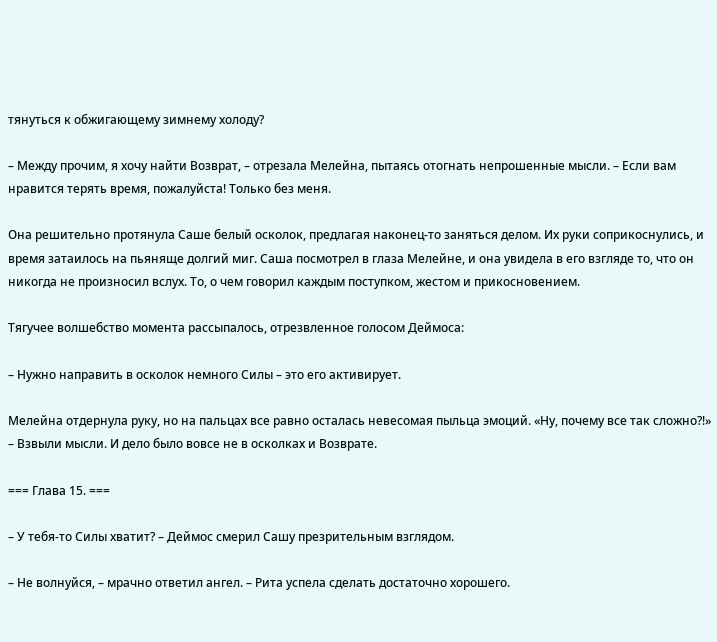тянуться к обжигающему зимнему холоду?

– Между прочим, я хочу найти Возврат, – отрезала Мелейна, пытаясь отогнать непрошенные мысли. – Если вам нравится терять время, пожалуйста! Только без меня.

Она решительно протянула Саше белый осколок, предлагая наконец-то заняться делом. Их руки соприкоснулись, и время затаилось на пьяняще долгий миг. Саша посмотрел в глаза Мелейне, и она увидела в его взгляде то, что он никогда не произносил вслух. То, о чем говорил каждым поступком, жестом и прикосновением.

Тягучее волшебство момента рассыпалось, отрезвленное голосом Деймоса:

– Нужно направить в осколок немного Силы – это его активирует.

Мелейна отдернула руку, но на пальцах все равно осталась невесомая пыльца эмоций. «Ну, почему все так сложно?!» – Взвыли мысли. И дело было вовсе не в осколках и Возврате.

=== Глава 15. ===

– У тебя-то Силы хватит? – Деймос смерил Сашу презрительным взглядом.

– Не волнуйся, – мрачно ответил ангел. – Рита успела сделать достаточно хорошего.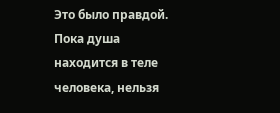Это было правдой. Пока душа находится в теле человека, нельзя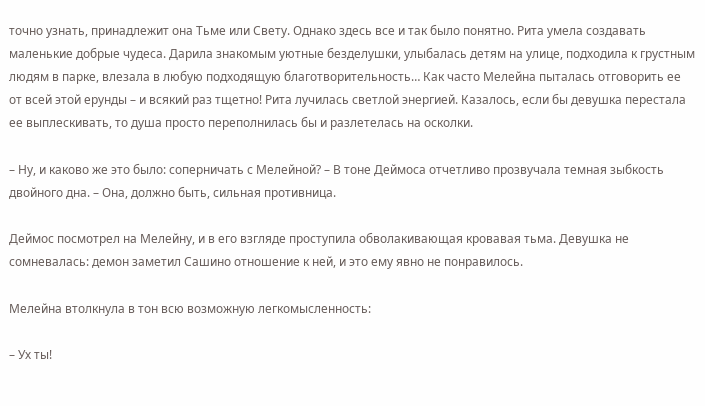точно узнать, принадлежит она Тьме или Свету. Однако здесь все и так было понятно. Рита умела создавать маленькие добрые чудеса. Дарила знакомым уютные безделушки, улыбалась детям на улице, подходила к грустным людям в парке, влезала в любую подходящую благотворительность… Как часто Мелейна пыталась отговорить ее от всей этой ерунды – и всякий раз тщетно! Рита лучилась светлой энергией. Казалось, если бы девушка перестала ее выплескивать, то душа просто переполнилась бы и разлетелась на осколки.

– Ну, и каково же это было: соперничать с Мелейной? – В тоне Деймоса отчетливо прозвучала темная зыбкость двойного дна. – Она, должно быть, сильная противница.

Деймос посмотрел на Мелейну, и в его взгляде проступила обволакивающая кровавая тьма. Девушка не сомневалась: демон заметил Сашино отношение к ней, и это ему явно не понравилось.

Мелейна втолкнула в тон всю возможную легкомысленность:

– Ух ты!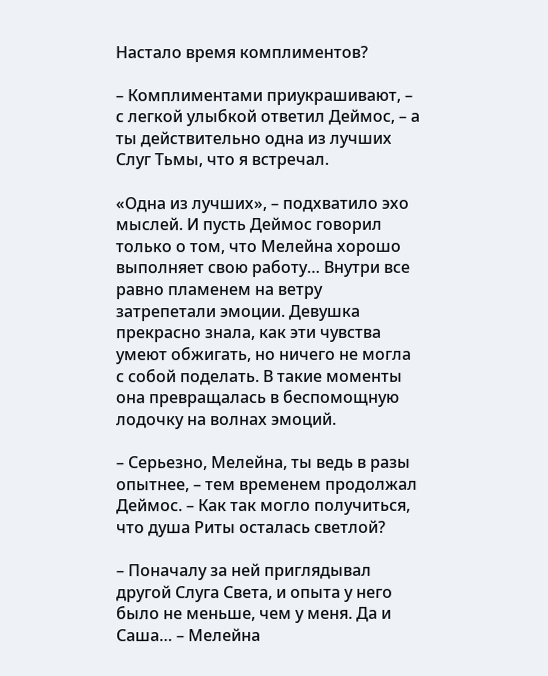Настало время комплиментов?

– Комплиментами приукрашивают, – с легкой улыбкой ответил Деймос, – а ты действительно одна из лучших Слуг Тьмы, что я встречал.

«Одна из лучших», – подхватило эхо мыслей. И пусть Деймос говорил только о том, что Мелейна хорошо выполняет свою работу… Внутри все равно пламенем на ветру затрепетали эмоции. Девушка прекрасно знала, как эти чувства умеют обжигать, но ничего не могла с собой поделать. В такие моменты она превращалась в беспомощную лодочку на волнах эмоций.

– Серьезно, Мелейна, ты ведь в разы опытнее, – тем временем продолжал Деймос. – Как так могло получиться, что душа Риты осталась светлой?

– Поначалу за ней приглядывал другой Слуга Света, и опыта у него было не меньше, чем у меня. Да и Саша… – Мелейна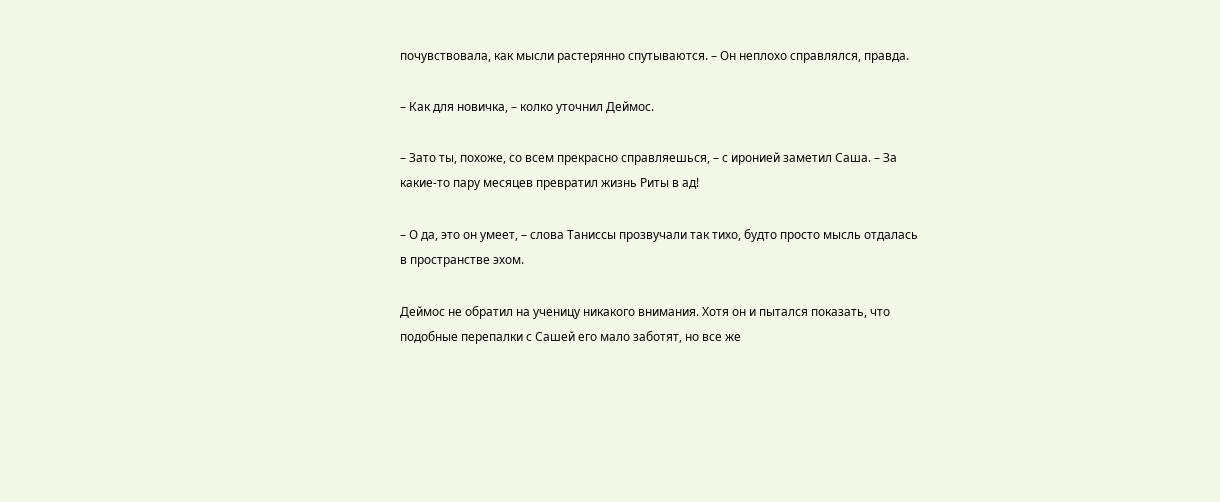почувствовала, как мысли растерянно спутываются. – Он неплохо справлялся, правда.

– Как для новичка, – колко уточнил Деймос.

– Зато ты, похоже, со всем прекрасно справляешься, – с иронией заметил Саша. – За какие-то пару месяцев превратил жизнь Риты в ад!

– О да, это он умеет, – слова Таниссы прозвучали так тихо, будто просто мысль отдалась в пространстве эхом.

Деймос не обратил на ученицу никакого внимания. Хотя он и пытался показать, что подобные перепалки с Сашей его мало заботят, но все же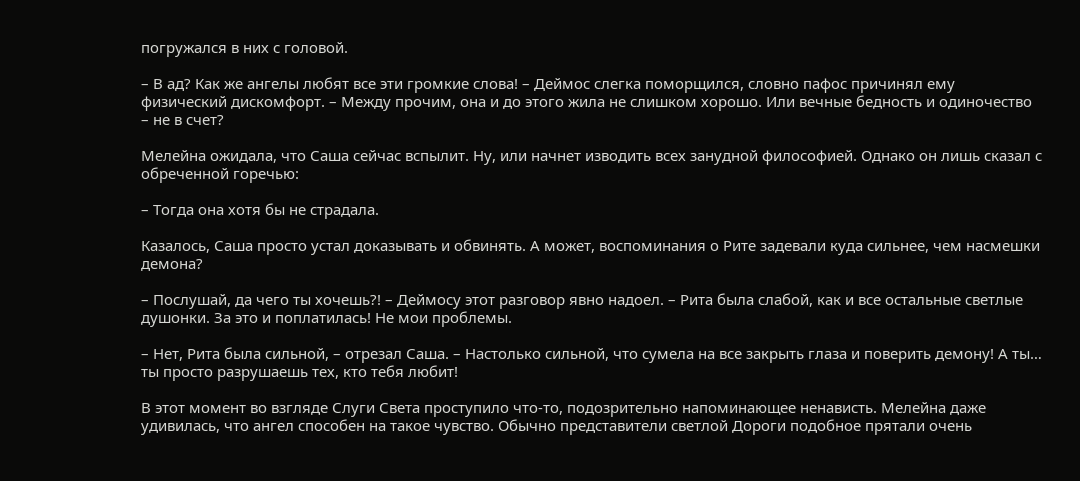погружался в них с головой.

– В ад? Как же ангелы любят все эти громкие слова! – Деймос слегка поморщился, словно пафос причинял ему физический дискомфорт. – Между прочим, она и до этого жила не слишком хорошо. Или вечные бедность и одиночество – не в счет?

Мелейна ожидала, что Саша сейчас вспылит. Ну, или начнет изводить всех занудной философией. Однако он лишь сказал с обреченной горечью:

– Тогда она хотя бы не страдала.

Казалось, Саша просто устал доказывать и обвинять. А может, воспоминания о Рите задевали куда сильнее, чем насмешки демона?

– Послушай, да чего ты хочешь?! – Деймосу этот разговор явно надоел. – Рита была слабой, как и все остальные светлые душонки. За это и поплатилась! Не мои проблемы.

– Нет, Рита была сильной, – отрезал Саша. – Настолько сильной, что сумела на все закрыть глаза и поверить демону! А ты… ты просто разрушаешь тех, кто тебя любит!

В этот момент во взгляде Слуги Света проступило что-то, подозрительно напоминающее ненависть. Мелейна даже удивилась, что ангел способен на такое чувство. Обычно представители светлой Дороги подобное прятали очень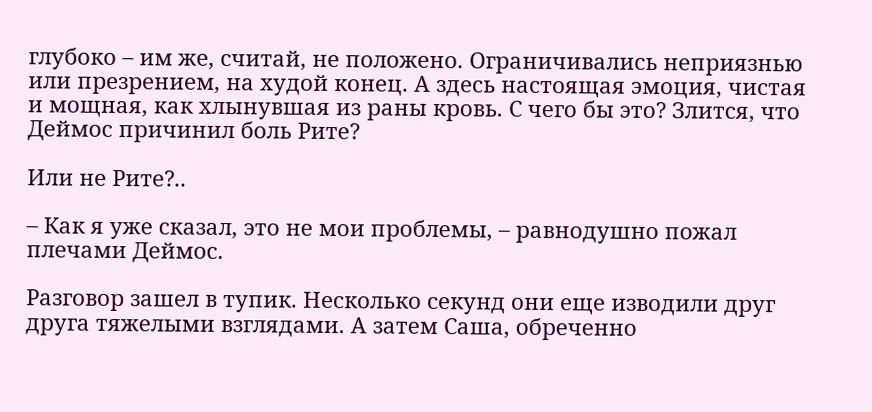глубоко – им же, считай, не положено. Ограничивались неприязнью или презрением, на худой конец. А здесь настоящая эмоция, чистая и мощная, как хлынувшая из раны кровь. С чего бы это? Злится, что Деймос причинил боль Рите?

Или не Рите?..

– Как я уже сказал, это не мои проблемы, – равнодушно пожал плечами Деймос.

Разговор зашел в тупик. Несколько секунд они еще изводили друг друга тяжелыми взглядами. А затем Саша, обреченно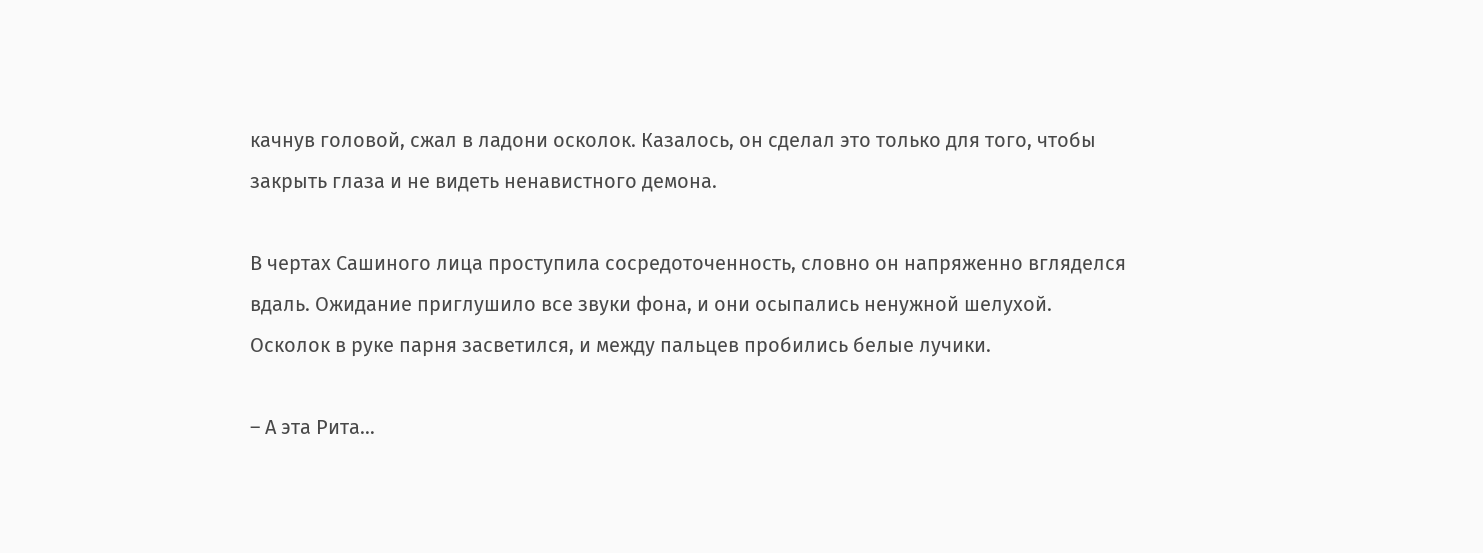качнув головой, сжал в ладони осколок. Казалось, он сделал это только для того, чтобы закрыть глаза и не видеть ненавистного демона.

В чертах Сашиного лица проступила сосредоточенность, словно он напряженно вгляделся вдаль. Ожидание приглушило все звуки фона, и они осыпались ненужной шелухой. Осколок в руке парня засветился, и между пальцев пробились белые лучики.

– А эта Рита…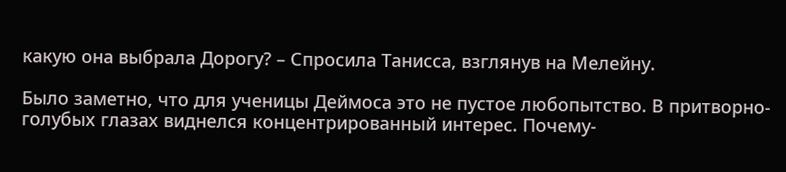какую она выбрала Дорогу? – Спросила Танисса, взглянув на Мелейну.

Было заметно, что для ученицы Деймоса это не пустое любопытство. В притворно-голубых глазах виднелся концентрированный интерес. Почему-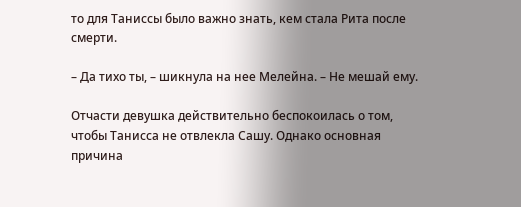то для Таниссы было важно знать, кем стала Рита после смерти.

– Да тихо ты, – шикнула на нее Мелейна. – Не мешай ему.

Отчасти девушка действительно беспокоилась о том, чтобы Танисса не отвлекла Сашу. Однако основная причина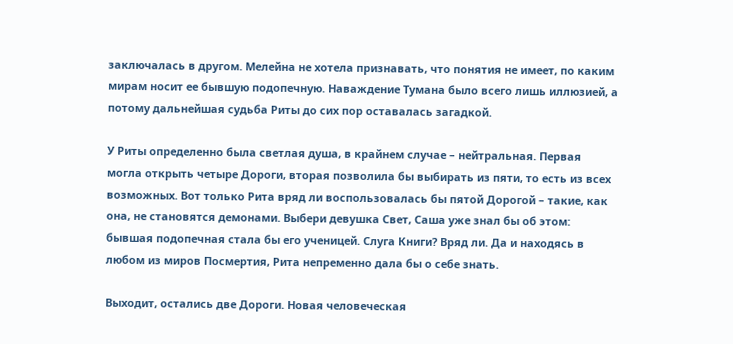заключалась в другом. Мелейна не хотела признавать, что понятия не имеет, по каким мирам носит ее бывшую подопечную. Наваждение Тумана было всего лишь иллюзией, а потому дальнейшая судьба Риты до сих пор оставалась загадкой.

У Риты определенно была светлая душа, в крайнем случае – нейтральная. Первая могла открыть четыре Дороги, вторая позволила бы выбирать из пяти, то есть из всех возможных. Вот только Рита вряд ли воспользовалась бы пятой Дорогой – такие, как она, не становятся демонами. Выбери девушка Свет, Саша уже знал бы об этом: бывшая подопечная стала бы его ученицей. Слуга Книги? Вряд ли. Да и находясь в любом из миров Посмертия, Рита непременно дала бы о себе знать.

Выходит, остались две Дороги. Новая человеческая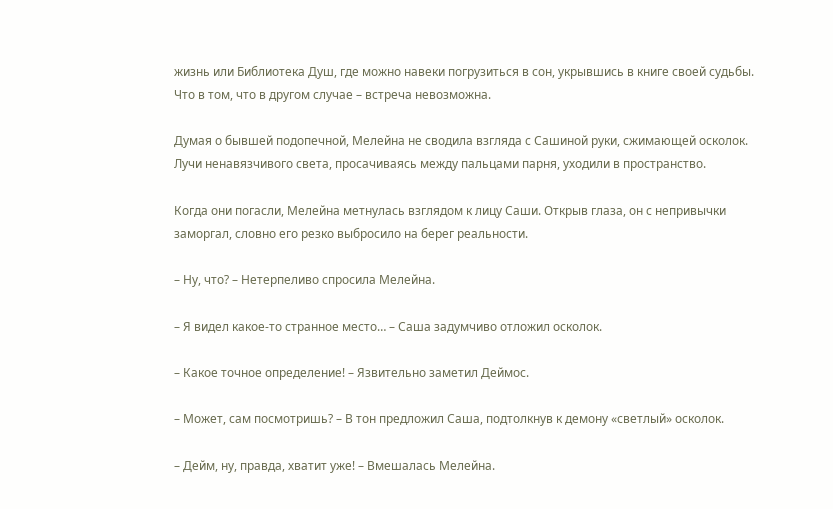жизнь или Библиотека Душ, где можно навеки погрузиться в сон, укрывшись в книге своей судьбы. Что в том, что в другом случае – встреча невозможна.

Думая о бывшей подопечной, Мелейна не сводила взгляда с Сашиной руки, сжимающей осколок. Лучи ненавязчивого света, просачиваясь между пальцами парня, уходили в пространство.

Когда они погасли, Мелейна метнулась взглядом к лицу Саши. Открыв глаза, он с непривычки заморгал, словно его резко выбросило на берег реальности.

– Ну, что? – Нетерпеливо спросила Мелейна.

– Я видел какое-то странное место… – Саша задумчиво отложил осколок.

– Какое точное определение! – Язвительно заметил Деймос.

– Может, сам посмотришь? – В тон предложил Саша, подтолкнув к демону «светлый» осколок.

– Дейм, ну, правда, хватит уже! – Вмешалась Мелейна.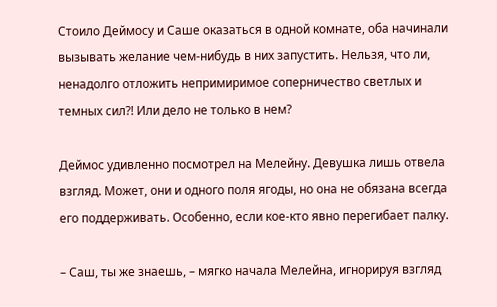Стоило Деймосу и Саше оказаться в одной комнате, оба начинали вызывать желание чем-нибудь в них запустить. Нельзя, что ли, ненадолго отложить непримиримое соперничество светлых и темных сил?! Или дело не только в нем?

Деймос удивленно посмотрел на Мелейну. Девушка лишь отвела взгляд. Может, они и одного поля ягоды, но она не обязана всегда его поддерживать. Особенно, если кое-кто явно перегибает палку.

– Саш, ты же знаешь, – мягко начала Мелейна, игнорируя взгляд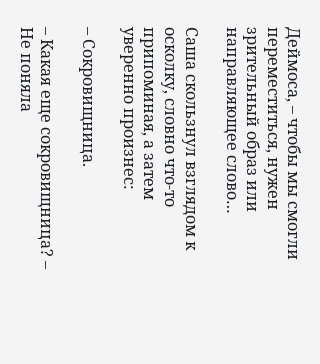Деймоса, – чтобы мы смогли переместиться, нужен зрительный образ или направляющее слово…

Саша скользнул взглядом к осколку, словно что-то припоминая, а затем уверенно произнес:

– Сокровищница.

– Какая еще сокровищница? – Не поняла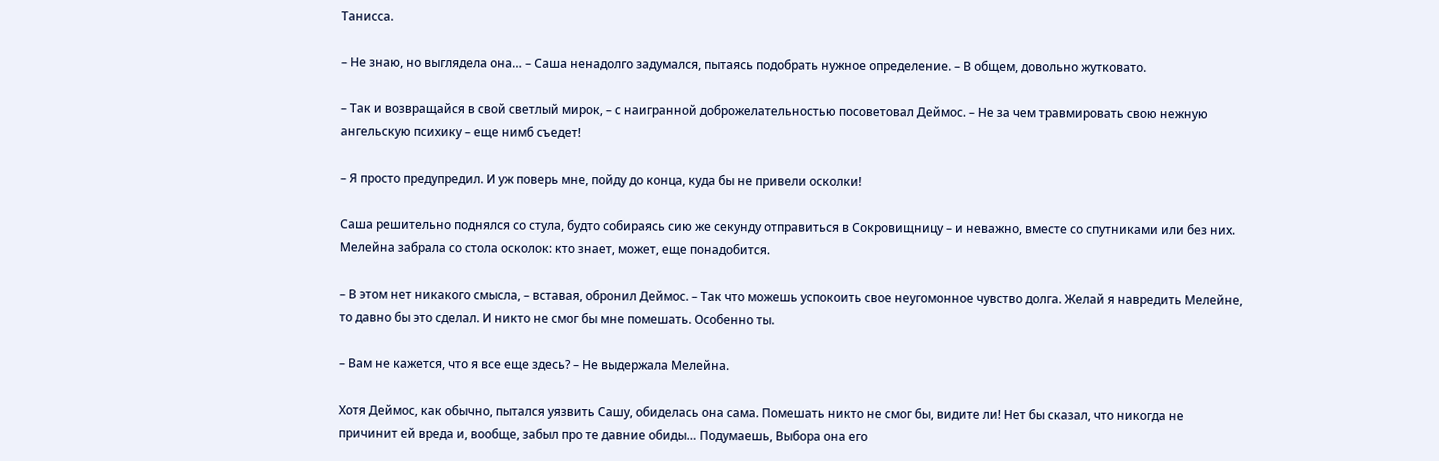Танисса.

– Не знаю, но выглядела она… – Саша ненадолго задумался, пытаясь подобрать нужное определение. – В общем, довольно жутковато.

– Так и возвращайся в свой светлый мирок, – с наигранной доброжелательностью посоветовал Деймос. – Не за чем травмировать свою нежную ангельскую психику – еще нимб съедет!

– Я просто предупредил. И уж поверь мне, пойду до конца, куда бы не привели осколки!

Саша решительно поднялся со стула, будто собираясь сию же секунду отправиться в Сокровищницу – и неважно, вместе со спутниками или без них. Мелейна забрала со стола осколок: кто знает, может, еще понадобится.

– В этом нет никакого смысла, – вставая, обронил Деймос. – Так что можешь успокоить свое неугомонное чувство долга. Желай я навредить Мелейне, то давно бы это сделал. И никто не смог бы мне помешать. Особенно ты.

– Вам не кажется, что я все еще здесь? – Не выдержала Мелейна.

Хотя Деймос, как обычно, пытался уязвить Сашу, обиделась она сама. Помешать никто не смог бы, видите ли! Нет бы сказал, что никогда не причинит ей вреда и, вообще, забыл про те давние обиды… Подумаешь, Выбора она его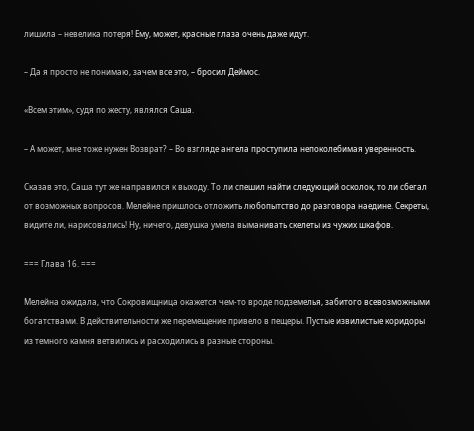лишила – невелика потеря! Ему, может, красные глаза очень даже идут.

– Да я просто не понимаю, зачем все это, – бросил Деймос.

«Всем этим», судя по жесту, являлся Саша.

– А может, мне тоже нужен Возврат? – Во взгляде ангела проступила непоколебимая уверенность.

Сказав это, Саша тут же направился к выходу. То ли спешил найти следующий осколок, то ли сбегал от возможных вопросов. Мелейне пришлось отложить любопытство до разговора наедине. Секреты, видите ли, нарисовались! Ну, ничего, девушка умела выманивать скелеты из чужих шкафов.

=== Глава 16. ===

Мелейна ожидала, что Сокровищница окажется чем-то вроде подземелья, забитого всевозможными богатствами. В действительности же перемещение привело в пещеры. Пустые извилистые коридоры из темного камня ветвились и расходились в разные стороны.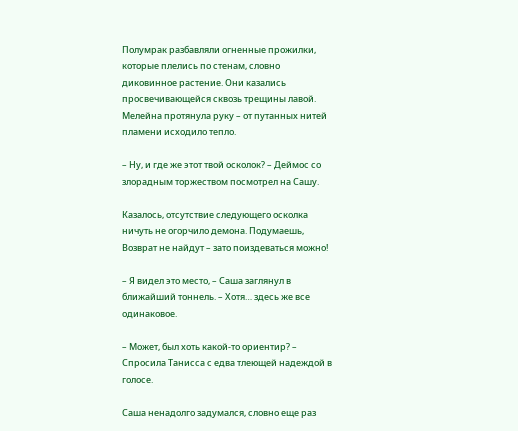Полумрак разбавляли огненные прожилки, которые плелись по стенам, словно диковинное растение. Они казались просвечивающейся сквозь трещины лавой. Мелейна протянула руку – от путанных нитей пламени исходило тепло.

– Ну, и где же этот твой осколок? – Деймос со злорадным торжеством посмотрел на Сашу.

Казалось, отсутствие следующего осколка ничуть не огорчило демона. Подумаешь, Возврат не найдут – зато поиздеваться можно!

– Я видел это место, – Саша заглянул в ближайший тоннель. – Хотя… здесь же все одинаковое.

– Может, был хоть какой-то ориентир? – Спросила Танисса с едва тлеющей надеждой в голосе.

Саша ненадолго задумался, словно еще раз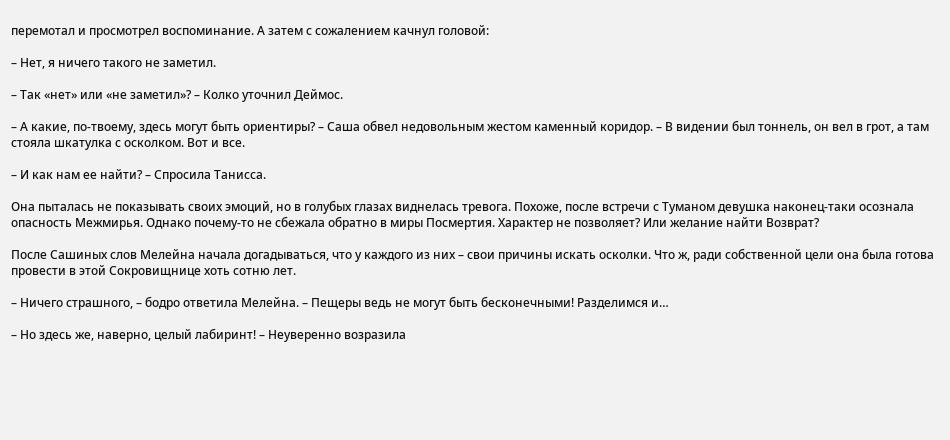перемотал и просмотрел воспоминание. А затем с сожалением качнул головой:

– Нет, я ничего такого не заметил.

– Так «нет» или «не заметил»? – Колко уточнил Деймос.

– А какие, по-твоему, здесь могут быть ориентиры? – Саша обвел недовольным жестом каменный коридор. – В видении был тоннель, он вел в грот, а там стояла шкатулка с осколком. Вот и все.

– И как нам ее найти? – Спросила Танисса.

Она пыталась не показывать своих эмоций, но в голубых глазах виднелась тревога. Похоже, после встречи с Туманом девушка наконец-таки осознала опасность Межмирья. Однако почему-то не сбежала обратно в миры Посмертия. Характер не позволяет? Или желание найти Возврат?

После Сашиных слов Мелейна начала догадываться, что у каждого из них – свои причины искать осколки. Что ж, ради собственной цели она была готова провести в этой Сокровищнице хоть сотню лет.

– Ничего страшного, – бодро ответила Мелейна. – Пещеры ведь не могут быть бесконечными! Разделимся и…

– Но здесь же, наверно, целый лабиринт! – Неуверенно возразила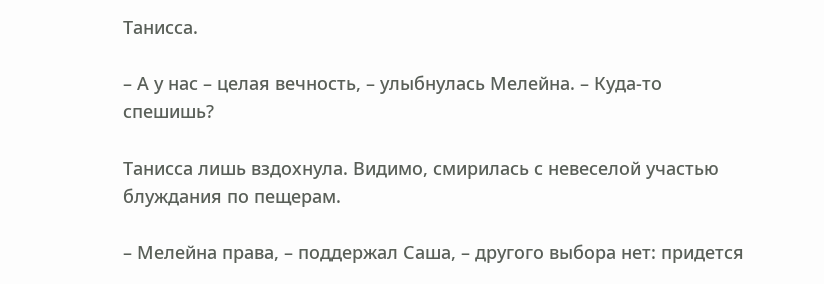Танисса.

– А у нас – целая вечность, – улыбнулась Мелейна. – Куда-то спешишь?

Танисса лишь вздохнула. Видимо, смирилась с невеселой участью блуждания по пещерам.

– Мелейна права, – поддержал Саша, – другого выбора нет: придется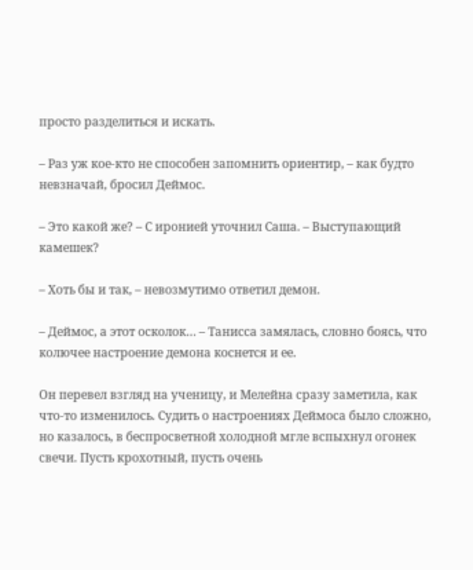просто разделиться и искать.

– Раз уж кое-кто не способен запомнить ориентир, – как будто невзначай, бросил Деймос.

– Это какой же? – С иронией уточнил Саша. – Выступающий камешек?

– Хоть бы и так, – невозмутимо ответил демон.

– Деймос, а этот осколок… – Танисса замялась, словно боясь, что колючее настроение демона коснется и ее.

Он перевел взгляд на ученицу, и Мелейна сразу заметила, как что-то изменилось. Судить о настроениях Деймоса было сложно, но казалось, в беспросветной холодной мгле вспыхнул огонек свечи. Пусть крохотный, пусть очень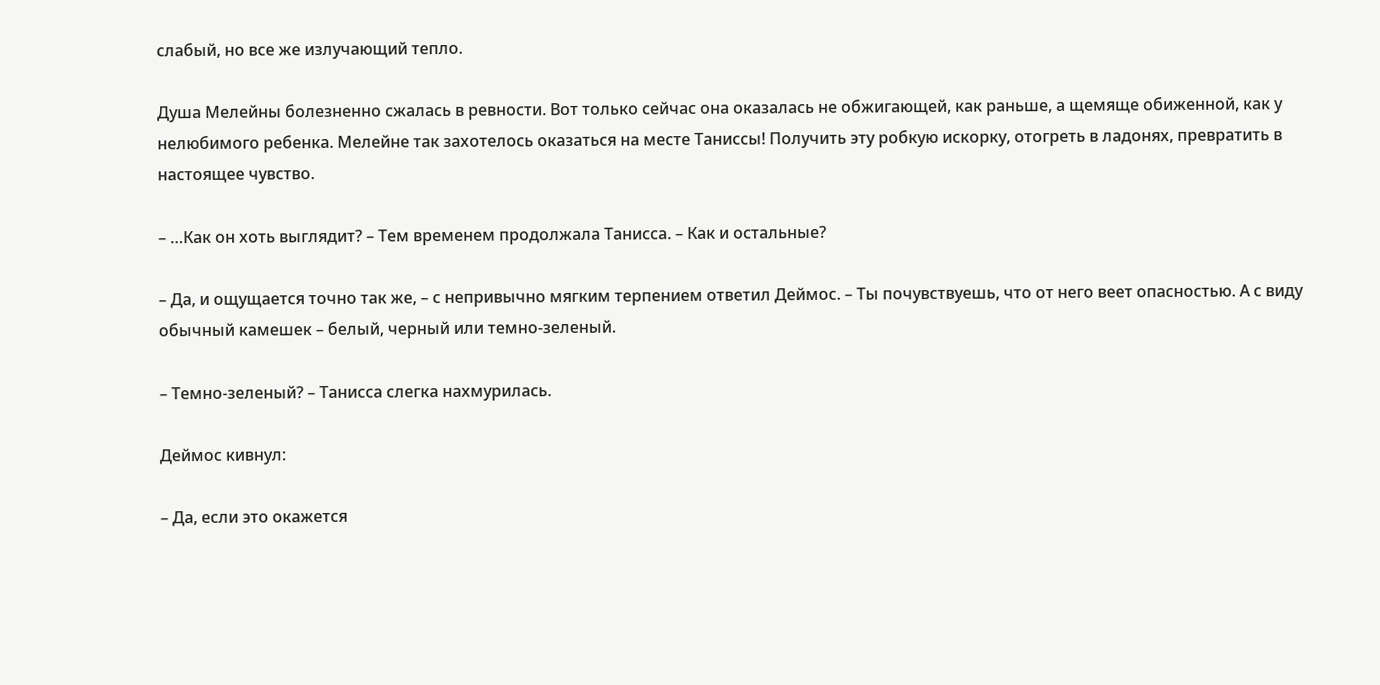слабый, но все же излучающий тепло.

Душа Мелейны болезненно сжалась в ревности. Вот только сейчас она оказалась не обжигающей, как раньше, а щемяще обиженной, как у нелюбимого ребенка. Мелейне так захотелось оказаться на месте Таниссы! Получить эту робкую искорку, отогреть в ладонях, превратить в настоящее чувство.

– …Как он хоть выглядит? – Тем временем продолжала Танисса. – Как и остальные?

– Да, и ощущается точно так же, – с непривычно мягким терпением ответил Деймос. – Ты почувствуешь, что от него веет опасностью. А с виду обычный камешек – белый, черный или темно-зеленый.

– Темно-зеленый? – Танисса слегка нахмурилась.

Деймос кивнул:

– Да, если это окажется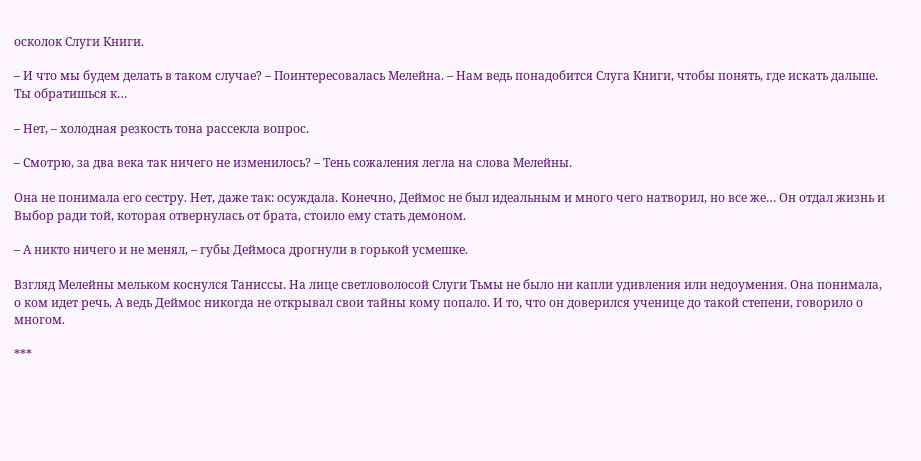осколок Слуги Книги.

– И что мы будем делать в таком случае? – Поинтересовалась Мелейна. – Нам ведь понадобится Слуга Книги, чтобы понять, где искать дальше. Ты обратишься к…

– Нет, – холодная резкость тона рассекла вопрос.

– Смотрю, за два века так ничего не изменилось? – Тень сожаления легла на слова Мелейны.

Она не понимала его сестру. Нет, даже так: осуждала. Конечно, Деймос не был идеальным и много чего натворил, но все же… Он отдал жизнь и Выбор ради той, которая отвернулась от брата, стоило ему стать демоном.

– А никто ничего и не менял, – губы Деймоса дрогнули в горькой усмешке.

Взгляд Мелейны мельком коснулся Таниссы. На лице светловолосой Слуги Тьмы не было ни капли удивления или недоумения. Она понимала, о ком идет речь. А ведь Деймос никогда не открывал свои тайны кому попало. И то, что он доверился ученице до такой степени, говорило о многом.

***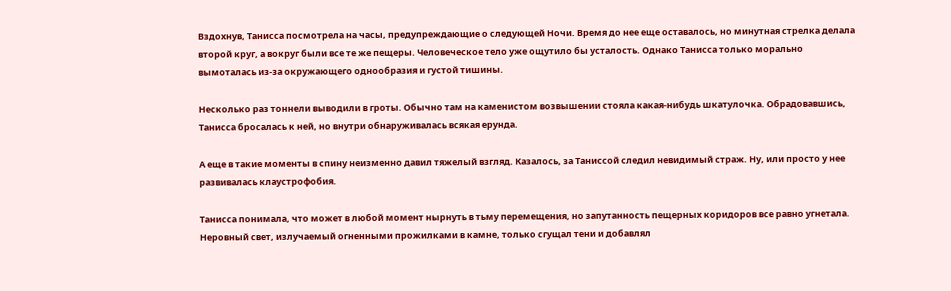Вздохнув, Танисса посмотрела на часы, предупреждающие о следующей Ночи. Время до нее еще оставалось, но минутная стрелка делала второй круг, а вокруг были все те же пещеры. Человеческое тело уже ощутило бы усталость. Однако Танисса только морально вымоталась из-за окружающего однообразия и густой тишины.

Несколько раз тоннели выводили в гроты. Обычно там на каменистом возвышении стояла какая-нибудь шкатулочка. Обрадовавшись, Танисса бросалась к ней, но внутри обнаруживалась всякая ерунда.

А еще в такие моменты в спину неизменно давил тяжелый взгляд. Казалось, за Таниссой следил невидимый страж. Ну, или просто у нее развивалась клаустрофобия.

Танисса понимала, что может в любой момент нырнуть в тьму перемещения, но запутанность пещерных коридоров все равно угнетала. Неровный свет, излучаемый огненными прожилками в камне, только сгущал тени и добавлял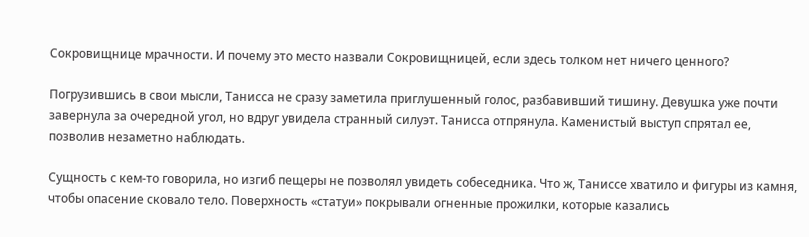Сокровищнице мрачности. И почему это место назвали Сокровищницей, если здесь толком нет ничего ценного?

Погрузившись в свои мысли, Танисса не сразу заметила приглушенный голос, разбавивший тишину. Девушка уже почти завернула за очередной угол, но вдруг увидела странный силуэт. Танисса отпрянула. Каменистый выступ спрятал ее, позволив незаметно наблюдать.

Сущность с кем-то говорила, но изгиб пещеры не позволял увидеть собеседника. Что ж, Таниссе хватило и фигуры из камня, чтобы опасение сковало тело. Поверхность «статуи» покрывали огненные прожилки, которые казались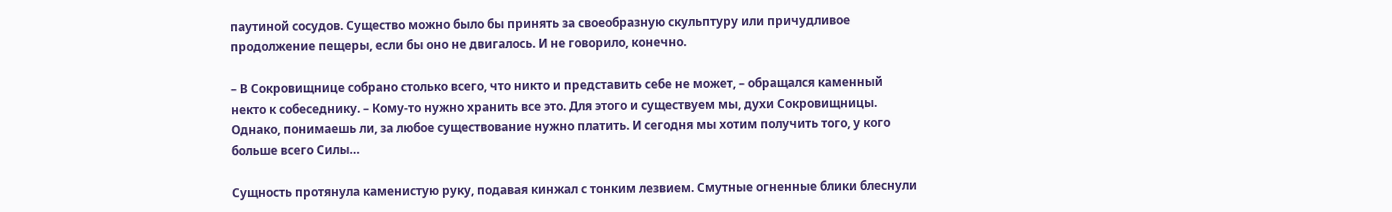паутиной сосудов. Существо можно было бы принять за своеобразную скульптуру или причудливое продолжение пещеры, если бы оно не двигалось. И не говорило, конечно.

– В Сокровищнице собрано столько всего, что никто и представить себе не может, – обращался каменный некто к собеседнику. – Кому-то нужно хранить все это. Для этого и существуем мы, духи Сокровищницы. Однако, понимаешь ли, за любое существование нужно платить. И сегодня мы хотим получить того, у кого больше всего Силы…

Сущность протянула каменистую руку, подавая кинжал с тонким лезвием. Смутные огненные блики блеснули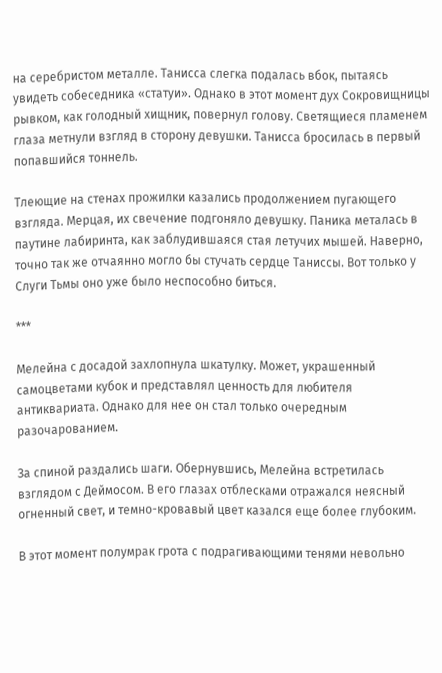на серебристом металле. Танисса слегка подалась вбок, пытаясь увидеть собеседника «статуи». Однако в этот момент дух Сокровищницы рывком, как голодный хищник, повернул голову. Светящиеся пламенем глаза метнули взгляд в сторону девушки. Танисса бросилась в первый попавшийся тоннель.

Тлеющие на стенах прожилки казались продолжением пугающего взгляда. Мерцая, их свечение подгоняло девушку. Паника металась в паутине лабиринта, как заблудившаяся стая летучих мышей. Наверно, точно так же отчаянно могло бы стучать сердце Таниссы. Вот только у Слуги Тьмы оно уже было неспособно биться.

***

Мелейна с досадой захлопнула шкатулку. Может, украшенный самоцветами кубок и представлял ценность для любителя антиквариата. Однако для нее он стал только очередным разочарованием.

За спиной раздались шаги. Обернувшись, Мелейна встретилась взглядом с Деймосом. В его глазах отблесками отражался неясный огненный свет, и темно-кровавый цвет казался еще более глубоким.

В этот момент полумрак грота с подрагивающими тенями невольно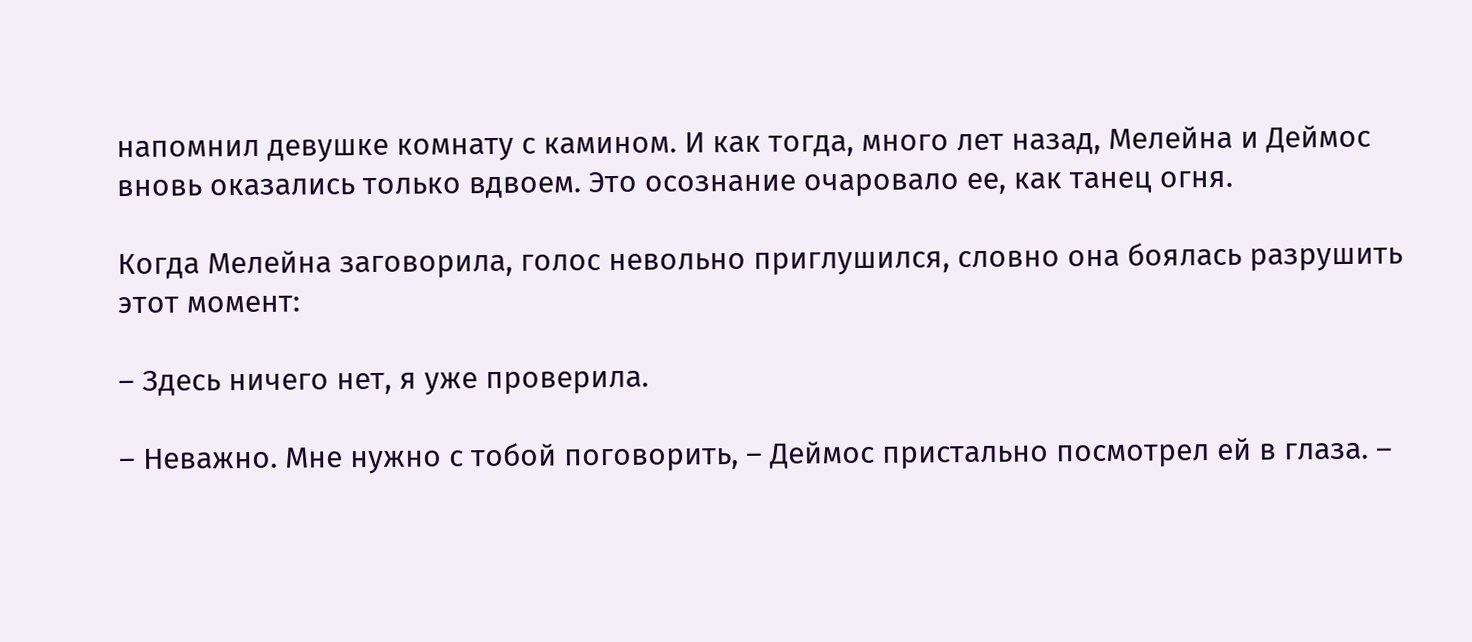напомнил девушке комнату с камином. И как тогда, много лет назад, Мелейна и Деймос вновь оказались только вдвоем. Это осознание очаровало ее, как танец огня.

Когда Мелейна заговорила, голос невольно приглушился, словно она боялась разрушить этот момент:

– Здесь ничего нет, я уже проверила.

– Неважно. Мне нужно с тобой поговорить, – Деймос пристально посмотрел ей в глаза. –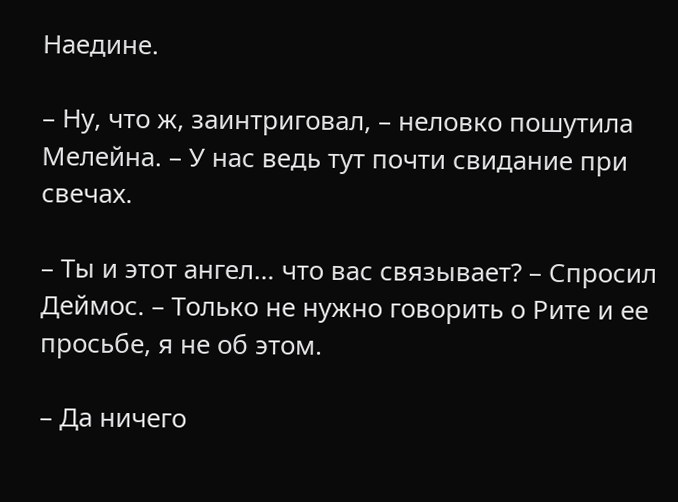Наедине.

– Ну, что ж, заинтриговал, – неловко пошутила Мелейна. – У нас ведь тут почти свидание при свечах.

– Ты и этот ангел… что вас связывает? – Спросил Деймос. – Только не нужно говорить о Рите и ее просьбе, я не об этом.

– Да ничего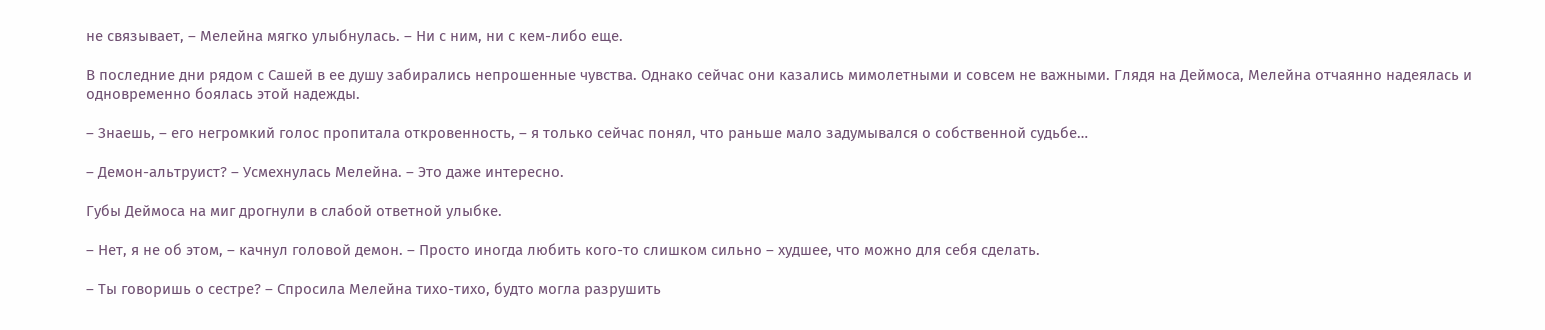не связывает, – Мелейна мягко улыбнулась. – Ни с ним, ни с кем-либо еще.

В последние дни рядом с Сашей в ее душу забирались непрошенные чувства. Однако сейчас они казались мимолетными и совсем не важными. Глядя на Деймоса, Мелейна отчаянно надеялась и одновременно боялась этой надежды.

– Знаешь, – его негромкий голос пропитала откровенность, – я только сейчас понял, что раньше мало задумывался о собственной судьбе…

– Демон-альтруист? – Усмехнулась Мелейна. – Это даже интересно.

Губы Деймоса на миг дрогнули в слабой ответной улыбке.

– Нет, я не об этом, – качнул головой демон. – Просто иногда любить кого-то слишком сильно – худшее, что можно для себя сделать.

– Ты говоришь о сестре? – Спросила Мелейна тихо-тихо, будто могла разрушить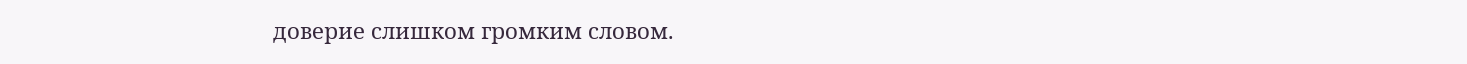доверие слишком громким словом.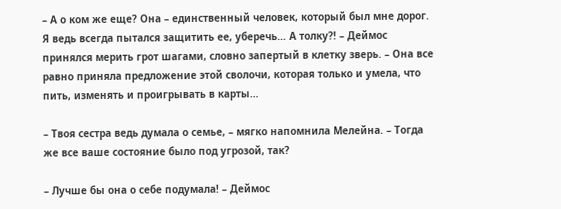– А о ком же еще? Она – единственный человек, который был мне дорог. Я ведь всегда пытался защитить ее, уберечь… А толку?! – Деймос принялся мерить грот шагами, словно запертый в клетку зверь. – Она все равно приняла предложение этой сволочи, которая только и умела, что пить, изменять и проигрывать в карты…

– Твоя сестра ведь думала о семье, – мягко напомнила Мелейна. – Тогда же все ваше состояние было под угрозой, так?

– Лучше бы она о себе подумала! – Деймос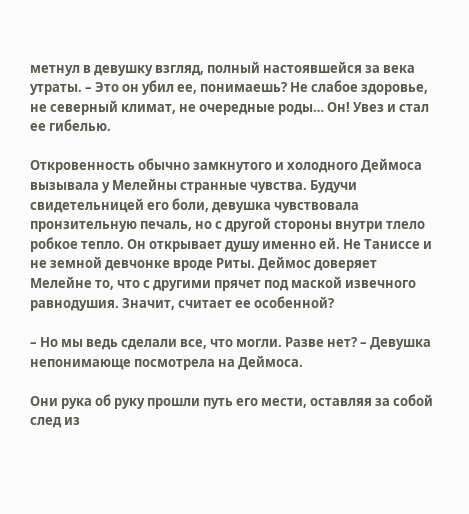метнул в девушку взгляд, полный настоявшейся за века утраты. – Это он убил ее, понимаешь? Не слабое здоровье, не северный климат, не очередные роды… Он! Увез и стал ее гибелью.

Откровенность обычно замкнутого и холодного Деймоса вызывала у Мелейны странные чувства. Будучи свидетельницей его боли, девушка чувствовала пронзительную печаль, но с другой стороны внутри тлело робкое тепло. Он открывает душу именно ей. Не Таниссе и не земной девчонке вроде Риты. Деймос доверяет Мелейне то, что с другими прячет под маской извечного равнодушия. Значит, считает ее особенной?

– Но мы ведь сделали все, что могли. Разве нет? – Девушка непонимающе посмотрела на Деймоса.

Они рука об руку прошли путь его мести, оставляя за собой след из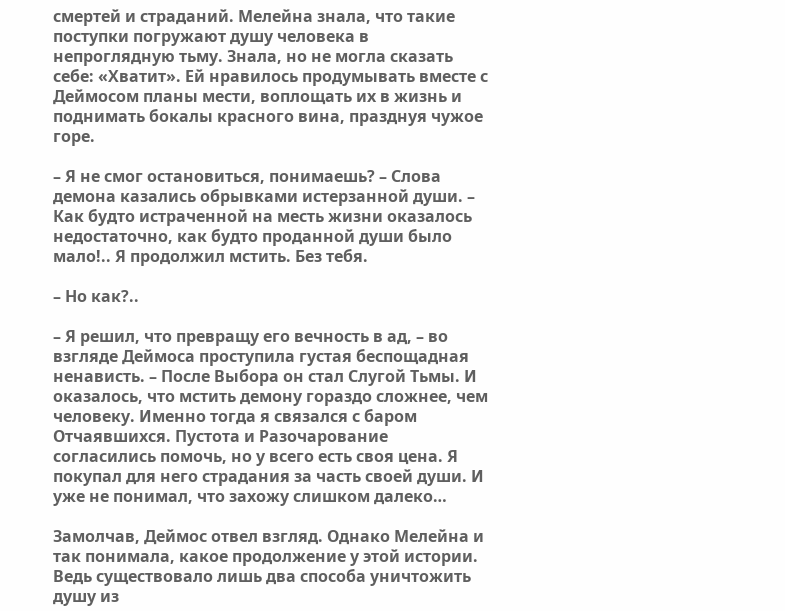смертей и страданий. Мелейна знала, что такие поступки погружают душу человека в непроглядную тьму. Знала, но не могла сказать себе: «Хватит». Ей нравилось продумывать вместе с Деймосом планы мести, воплощать их в жизнь и поднимать бокалы красного вина, празднуя чужое горе.

– Я не смог остановиться, понимаешь? – Слова демона казались обрывками истерзанной души. – Как будто истраченной на месть жизни оказалось недостаточно, как будто проданной души было мало!.. Я продолжил мстить. Без тебя.

– Но как?..

– Я решил, что превращу его вечность в ад, – во взгляде Деймоса проступила густая беспощадная ненависть. – После Выбора он стал Слугой Тьмы. И оказалось, что мстить демону гораздо сложнее, чем человеку. Именно тогда я связался с баром Отчаявшихся. Пустота и Разочарование согласились помочь, но у всего есть своя цена. Я покупал для него страдания за часть своей души. И уже не понимал, что захожу слишком далеко…

Замолчав, Деймос отвел взгляд. Однако Мелейна и так понимала, какое продолжение у этой истории. Ведь существовало лишь два способа уничтожить душу из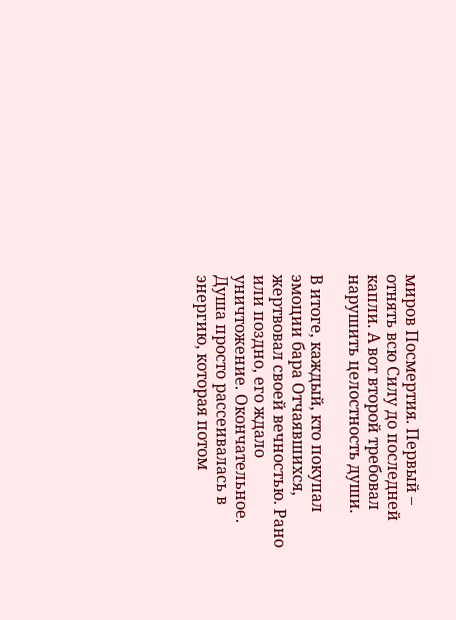миров Посмертия. Первый – отнять всю Силу до последней капли. А вот второй требовал нарушить целостность души.

В итоге, каждый, кто покупал эмоции бара Отчаявшихся, жертвовал своей вечностью. Рано или поздно, его ждало уничтожение. Окончательное. Душа просто рассеивалась в энергию, которая потом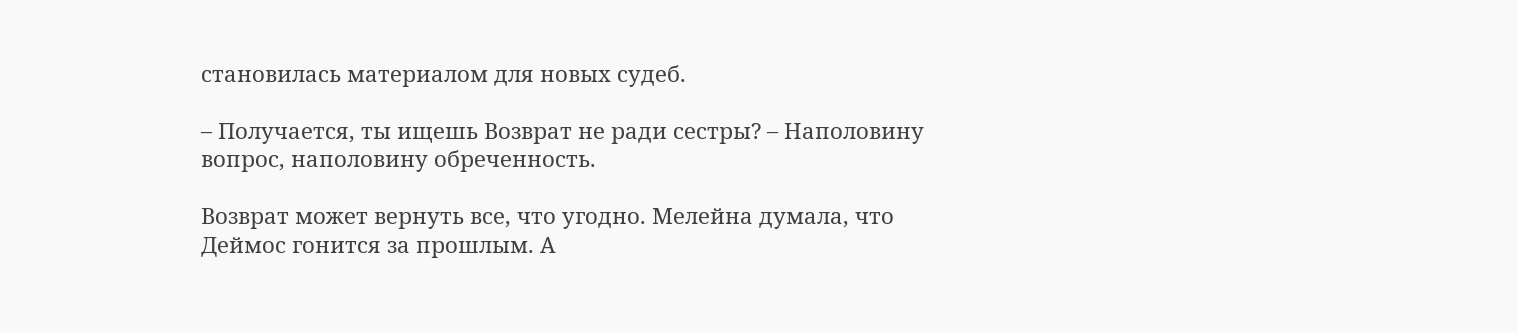становилась материалом для новых судеб.

– Получается, ты ищешь Возврат не ради сестры? – Наполовину вопрос, наполовину обреченность.

Возврат может вернуть все, что угодно. Мелейна думала, что Деймос гонится за прошлым. А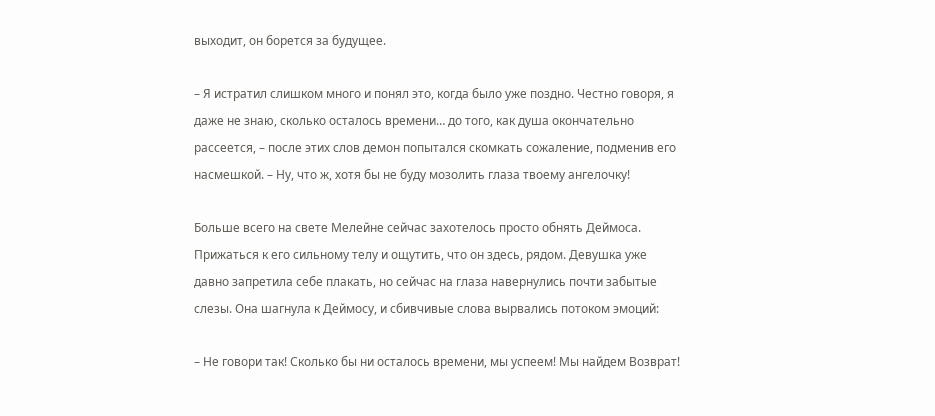выходит, он борется за будущее.

– Я истратил слишком много и понял это, когда было уже поздно. Честно говоря, я даже не знаю, сколько осталось времени… до того, как душа окончательно рассеется, – после этих слов демон попытался скомкать сожаление, подменив его насмешкой. – Ну, что ж, хотя бы не буду мозолить глаза твоему ангелочку!

Больше всего на свете Мелейне сейчас захотелось просто обнять Деймоса. Прижаться к его сильному телу и ощутить, что он здесь, рядом. Девушка уже давно запретила себе плакать, но сейчас на глаза навернулись почти забытые слезы. Она шагнула к Деймосу, и сбивчивые слова вырвались потоком эмоций:

– Не говори так! Сколько бы ни осталось времени, мы успеем! Мы найдем Возврат!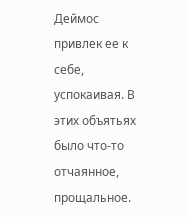Деймос привлек ее к себе, успокаивая. В этих объятьях было что-то отчаянное, прощальное.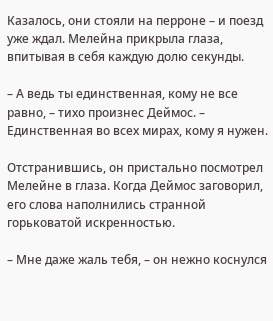Казалось, они стояли на перроне – и поезд уже ждал. Мелейна прикрыла глаза, впитывая в себя каждую долю секунды.

– А ведь ты единственная, кому не все равно, – тихо произнес Деймос. – Единственная во всех мирах, кому я нужен.

Отстранившись, он пристально посмотрел Мелейне в глаза. Когда Деймос заговорил, его слова наполнились странной горьковатой искренностью.

– Мне даже жаль тебя, – он нежно коснулся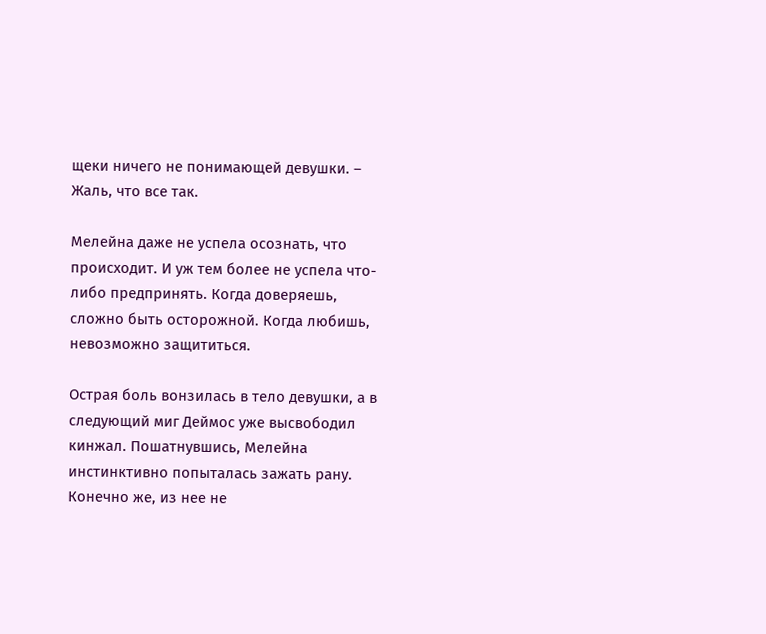щеки ничего не понимающей девушки. – Жаль, что все так.

Мелейна даже не успела осознать, что происходит. И уж тем более не успела что-либо предпринять. Когда доверяешь, сложно быть осторожной. Когда любишь, невозможно защититься.

Острая боль вонзилась в тело девушки, а в следующий миг Деймос уже высвободил кинжал. Пошатнувшись, Мелейна инстинктивно попыталась зажать рану. Конечно же, из нее не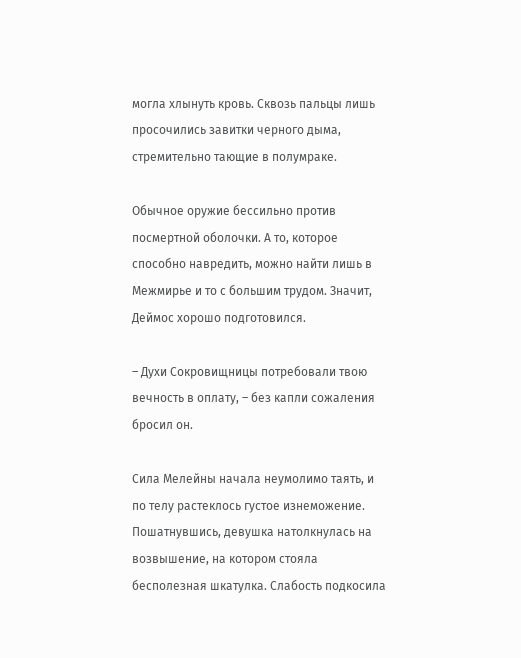могла хлынуть кровь. Сквозь пальцы лишь просочились завитки черного дыма, стремительно тающие в полумраке.

Обычное оружие бессильно против посмертной оболочки. А то, которое способно навредить, можно найти лишь в Межмирье и то с большим трудом. Значит, Деймос хорошо подготовился.

– Духи Сокровищницы потребовали твою вечность в оплату, – без капли сожаления бросил он.

Сила Мелейны начала неумолимо таять, и по телу растеклось густое изнеможение. Пошатнувшись, девушка натолкнулась на возвышение, на котором стояла бесполезная шкатулка. Слабость подкосила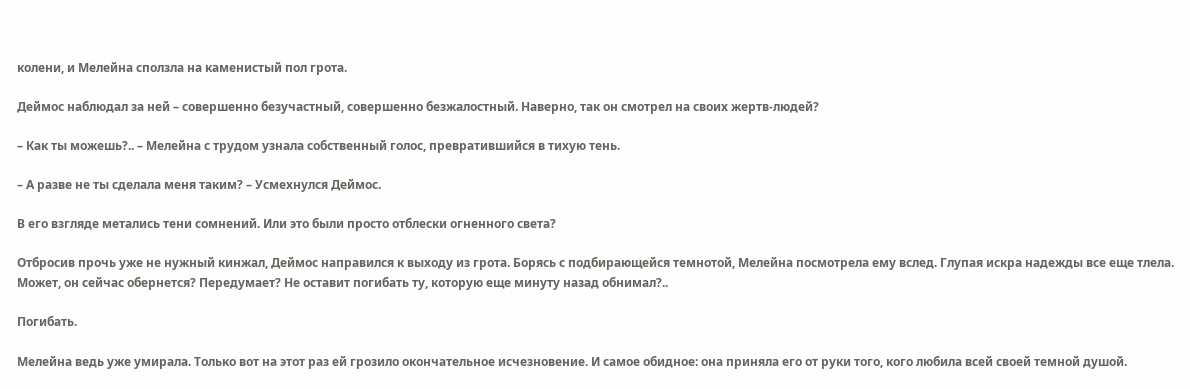колени, и Мелейна сползла на каменистый пол грота.

Деймос наблюдал за ней – совершенно безучастный, совершенно безжалостный. Наверно, так он смотрел на своих жертв-людей?

– Как ты можешь?.. – Мелейна с трудом узнала собственный голос, превратившийся в тихую тень.

– А разве не ты сделала меня таким? – Усмехнулся Деймос.

В его взгляде метались тени сомнений. Или это были просто отблески огненного света?

Отбросив прочь уже не нужный кинжал, Деймос направился к выходу из грота. Борясь с подбирающейся темнотой, Мелейна посмотрела ему вслед. Глупая искра надежды все еще тлела. Может, он сейчас обернется? Передумает? Не оставит погибать ту, которую еще минуту назад обнимал?..

Погибать.

Мелейна ведь уже умирала. Только вот на этот раз ей грозило окончательное исчезновение. И самое обидное: она приняла его от руки того, кого любила всей своей темной душой.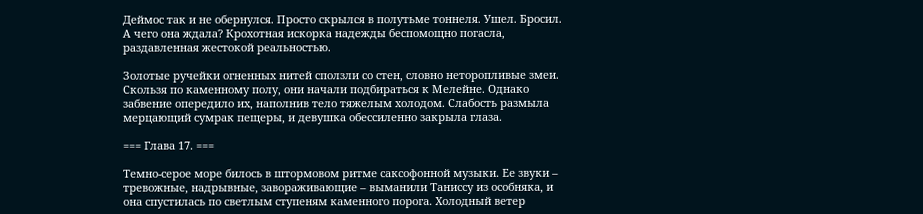Деймос так и не обернулся. Просто скрылся в полутьме тоннеля. Ушел. Бросил. А чего она ждала? Крохотная искорка надежды беспомощно погасла, раздавленная жестокой реальностью.

Золотые ручейки огненных нитей сползли со стен, словно неторопливые змеи. Скользя по каменному полу, они начали подбираться к Мелейне. Однако забвение опередило их, наполнив тело тяжелым холодом. Слабость размыла мерцающий сумрак пещеры, и девушка обессиленно закрыла глаза.

=== Глава 17. ===

Темно-серое море билось в штормовом ритме саксофонной музыки. Ее звуки – тревожные, надрывные, завораживающие – выманили Таниссу из особняка, и она спустилась по светлым ступеням каменного порога. Холодный ветер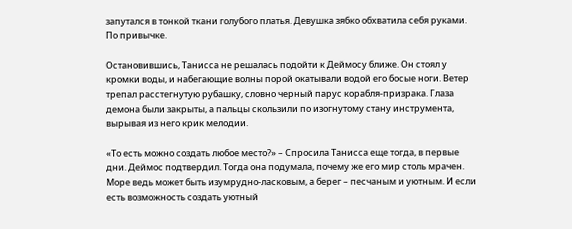запутался в тонкой ткани голубого платья. Девушка зябко обхватила себя руками. По привычке.

Остановившись, Танисса не решалась подойти к Деймосу ближе. Он стоял у кромки воды, и набегающие волны порой окатывали водой его босые ноги. Ветер трепал расстегнутую рубашку, словно черный парус корабля-призрака. Глаза демона были закрыты, а пальцы скользили по изогнутому стану инструмента, вырывая из него крик мелодии.

«То есть можно создать любое место?» – Спросила Танисса еще тогда, в первые дни. Деймос подтвердил. Тогда она подумала, почему же его мир столь мрачен. Море ведь может быть изумрудно-ласковым, а берег – песчаным и уютным. И если есть возможность создать уютный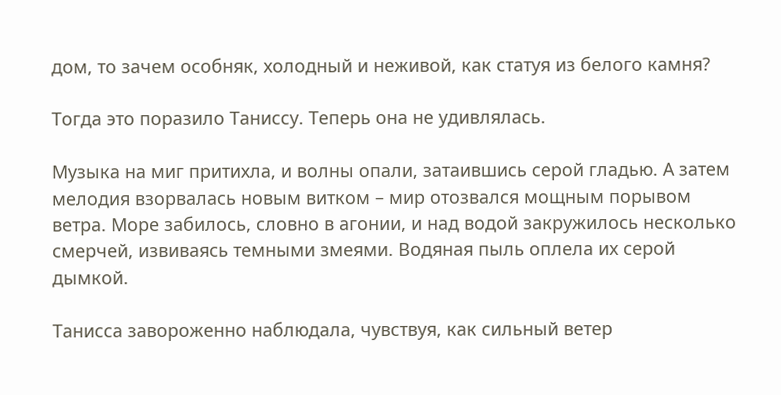дом, то зачем особняк, холодный и неживой, как статуя из белого камня?

Тогда это поразило Таниссу. Теперь она не удивлялась.

Музыка на миг притихла, и волны опали, затаившись серой гладью. А затем мелодия взорвалась новым витком – мир отозвался мощным порывом ветра. Море забилось, словно в агонии, и над водой закружилось несколько смерчей, извиваясь темными змеями. Водяная пыль оплела их серой дымкой.

Танисса завороженно наблюдала, чувствуя, как сильный ветер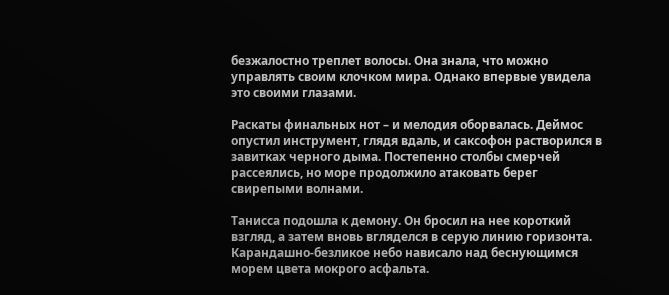безжалостно треплет волосы. Она знала, что можно управлять своим клочком мира. Однако впервые увидела это своими глазами.

Раскаты финальных нот – и мелодия оборвалась. Деймос опустил инструмент, глядя вдаль, и саксофон растворился в завитках черного дыма. Постепенно столбы смерчей рассеялись, но море продолжило атаковать берег свирепыми волнами.

Танисса подошла к демону. Он бросил на нее короткий взгляд, а затем вновь вгляделся в серую линию горизонта. Карандашно-безликое небо нависало над беснующимся морем цвета мокрого асфальта.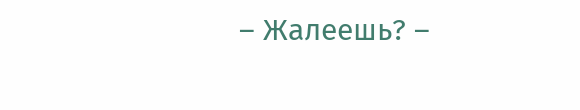– Жалеешь? –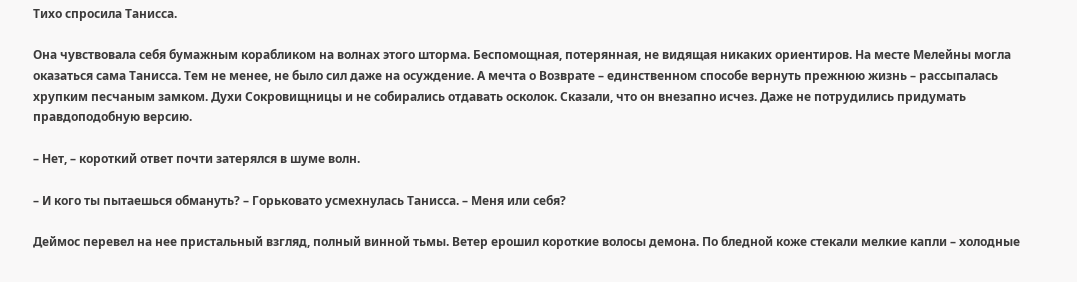Тихо спросила Танисса.

Она чувствовала себя бумажным корабликом на волнах этого шторма. Беспомощная, потерянная, не видящая никаких ориентиров. На месте Мелейны могла оказаться сама Танисса. Тем не менее, не было сил даже на осуждение. А мечта о Возврате – единственном способе вернуть прежнюю жизнь – рассыпалась хрупким песчаным замком. Духи Сокровищницы и не собирались отдавать осколок. Сказали, что он внезапно исчез. Даже не потрудились придумать правдоподобную версию.

– Нет, – короткий ответ почти затерялся в шуме волн.

– И кого ты пытаешься обмануть? – Горьковато усмехнулась Танисса. – Меня или себя?

Деймос перевел на нее пристальный взгляд, полный винной тьмы. Ветер ерошил короткие волосы демона. По бледной коже стекали мелкие капли – холодные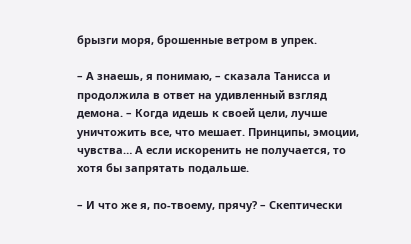брызги моря, брошенные ветром в упрек.

– А знаешь, я понимаю, – сказала Танисса и продолжила в ответ на удивленный взгляд демона. – Когда идешь к своей цели, лучше уничтожить все, что мешает. Принципы, эмоции, чувства… А если искоренить не получается, то хотя бы запрятать подальше.

– И что же я, по-твоему, прячу? – Скептически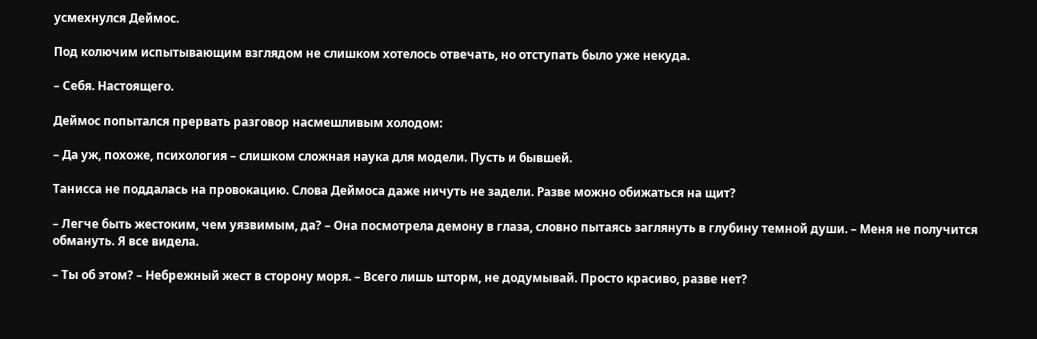усмехнулся Деймос.

Под колючим испытывающим взглядом не слишком хотелось отвечать, но отступать было уже некуда.

– Себя. Настоящего.

Деймос попытался прервать разговор насмешливым холодом:

– Да уж, похоже, психология – слишком сложная наука для модели. Пусть и бывшей.

Танисса не поддалась на провокацию. Слова Деймоса даже ничуть не задели. Разве можно обижаться на щит?

– Легче быть жестоким, чем уязвимым, да? – Она посмотрела демону в глаза, словно пытаясь заглянуть в глубину темной души. – Меня не получится обмануть. Я все видела.

– Ты об этом? – Небрежный жест в сторону моря. – Всего лишь шторм, не додумывай. Просто красиво, разве нет?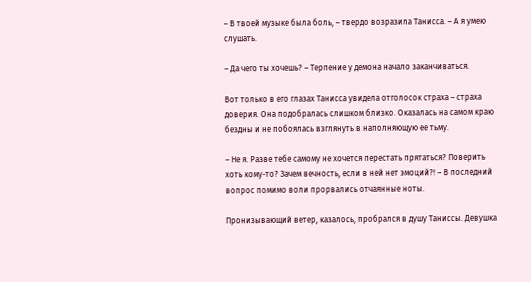– В твоей музыке была боль, – твердо возразила Танисса. – А я умею слушать.

– Да чего ты хочешь? – Терпение у демона начало заканчиваться.

Вот только в его глазах Танисса увидела отголосок страха – страха доверия. Она подобралась слишком близко. Оказалась на самом краю бездны и не побоялась взглянуть в наполняющую ее тьму.

– Не я. Разве тебе самому не хочется перестать прятаться? Поверить хоть кому-то? Зачем вечность, если в ней нет эмоций?! – В последний вопрос помимо воли прорвались отчаянные ноты.

Пронизывающий ветер, казалось, пробрался в душу Таниссы. Девушка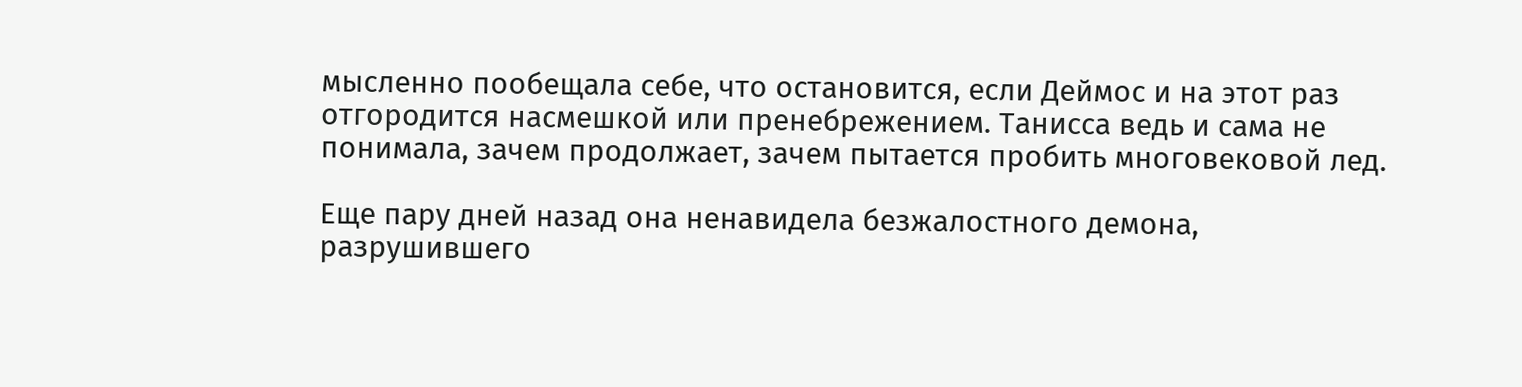мысленно пообещала себе, что остановится, если Деймос и на этот раз отгородится насмешкой или пренебрежением. Танисса ведь и сама не понимала, зачем продолжает, зачем пытается пробить многовековой лед.

Еще пару дней назад она ненавидела безжалостного демона, разрушившего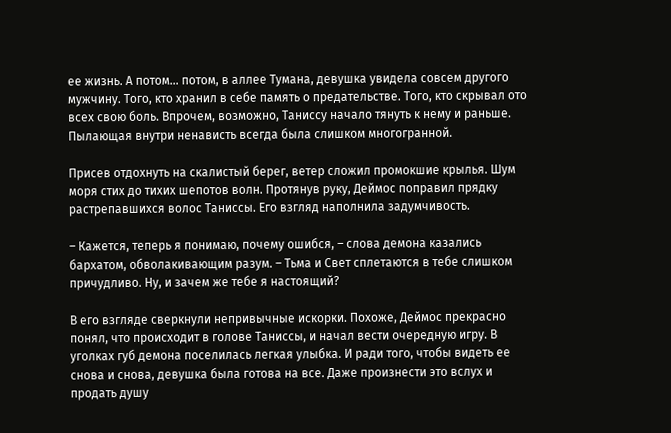ее жизнь. А потом… потом, в аллее Тумана, девушка увидела совсем другого мужчину. Того, кто хранил в себе память о предательстве. Того, кто скрывал ото всех свою боль. Впрочем, возможно, Таниссу начало тянуть к нему и раньше. Пылающая внутри ненависть всегда была слишком многогранной.

Присев отдохнуть на скалистый берег, ветер сложил промокшие крылья. Шум моря стих до тихих шепотов волн. Протянув руку, Деймос поправил прядку растрепавшихся волос Таниссы. Его взгляд наполнила задумчивость.

– Кажется, теперь я понимаю, почему ошибся, – слова демона казались бархатом, обволакивающим разум. – Тьма и Свет сплетаются в тебе слишком причудливо. Ну, и зачем же тебе я настоящий?

В его взгляде сверкнули непривычные искорки. Похоже, Деймос прекрасно понял, что происходит в голове Таниссы, и начал вести очередную игру. В уголках губ демона поселилась легкая улыбка. И ради того, чтобы видеть ее снова и снова, девушка была готова на все. Даже произнести это вслух и продать душу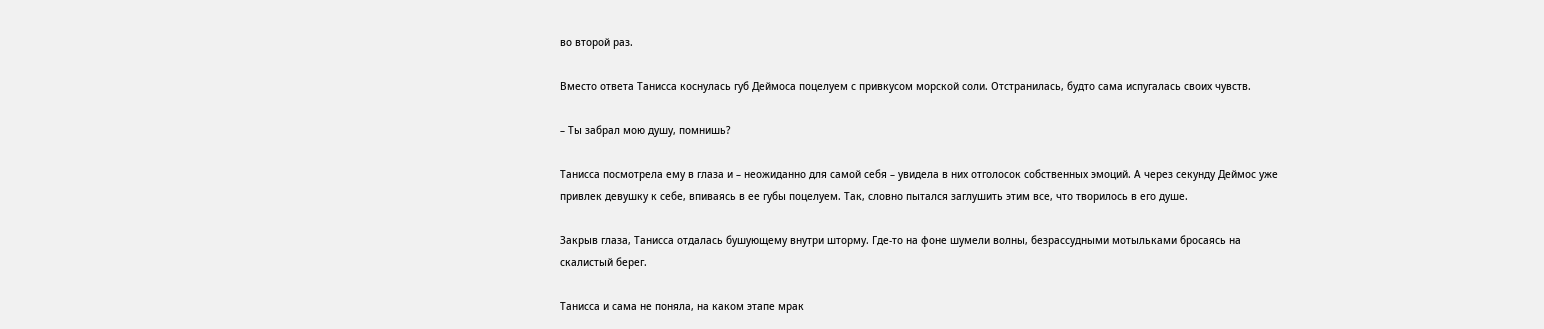во второй раз.

Вместо ответа Танисса коснулась губ Деймоса поцелуем с привкусом морской соли. Отстранилась, будто сама испугалась своих чувств.

– Ты забрал мою душу, помнишь?

Танисса посмотрела ему в глаза и – неожиданно для самой себя – увидела в них отголосок собственных эмоций. А через секунду Деймос уже привлек девушку к себе, впиваясь в ее губы поцелуем. Так, словно пытался заглушить этим все, что творилось в его душе.

Закрыв глаза, Танисса отдалась бушующему внутри шторму. Где-то на фоне шумели волны, безрассудными мотыльками бросаясь на скалистый берег.

Танисса и сама не поняла, на каком этапе мрак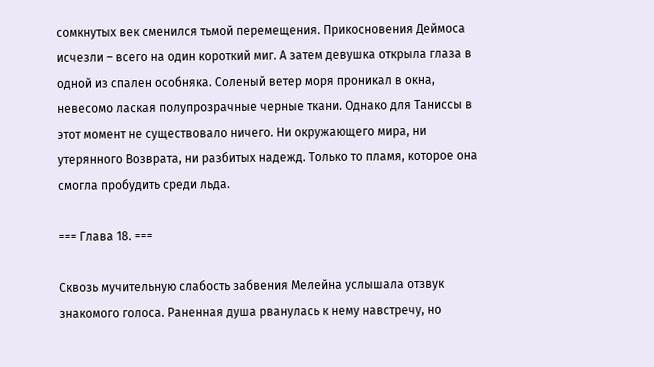сомкнутых век сменился тьмой перемещения. Прикосновения Деймоса исчезли – всего на один короткий миг. А затем девушка открыла глаза в одной из спален особняка. Соленый ветер моря проникал в окна, невесомо лаская полупрозрачные черные ткани. Однако для Таниссы в этот момент не существовало ничего. Ни окружающего мира, ни утерянного Возврата, ни разбитых надежд. Только то пламя, которое она смогла пробудить среди льда.

=== Глава 18. ===

Сквозь мучительную слабость забвения Мелейна услышала отзвук знакомого голоса. Раненная душа рванулась к нему навстречу, но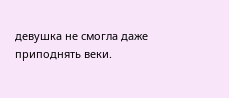девушка не смогла даже приподнять веки.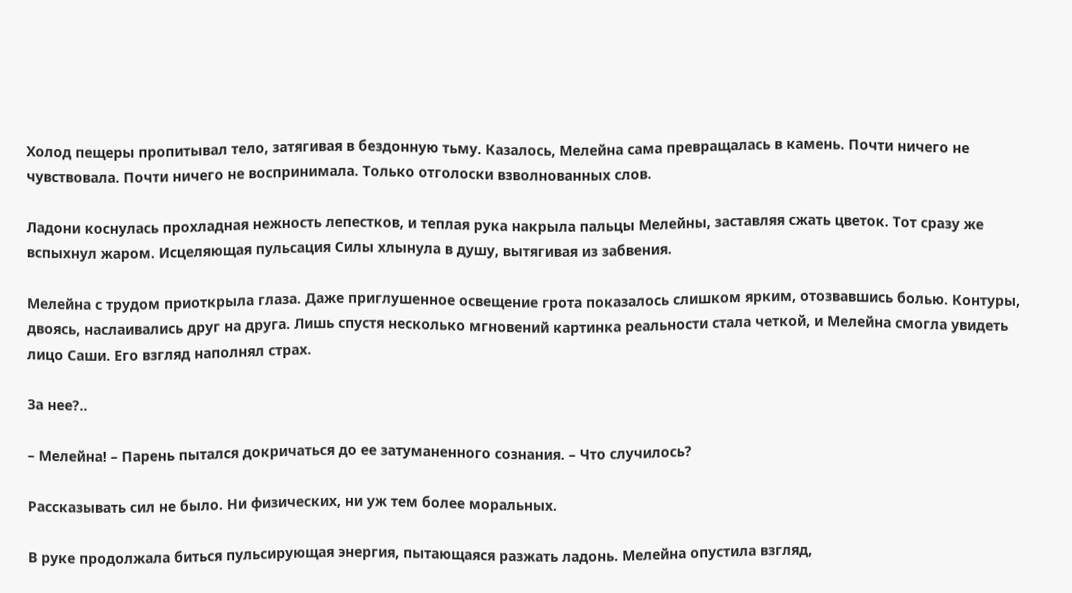Холод пещеры пропитывал тело, затягивая в бездонную тьму. Казалось, Мелейна сама превращалась в камень. Почти ничего не чувствовала. Почти ничего не воспринимала. Только отголоски взволнованных слов.

Ладони коснулась прохладная нежность лепестков, и теплая рука накрыла пальцы Мелейны, заставляя сжать цветок. Тот сразу же вспыхнул жаром. Исцеляющая пульсация Силы хлынула в душу, вытягивая из забвения.

Мелейна с трудом приоткрыла глаза. Даже приглушенное освещение грота показалось слишком ярким, отозвавшись болью. Контуры, двоясь, наслаивались друг на друга. Лишь спустя несколько мгновений картинка реальности стала четкой, и Мелейна смогла увидеть лицо Саши. Его взгляд наполнял страх.

За нее?..

– Мелейна! – Парень пытался докричаться до ее затуманенного сознания. – Что случилось?

Рассказывать сил не было. Ни физических, ни уж тем более моральных.

В руке продолжала биться пульсирующая энергия, пытающаяся разжать ладонь. Мелейна опустила взгляд,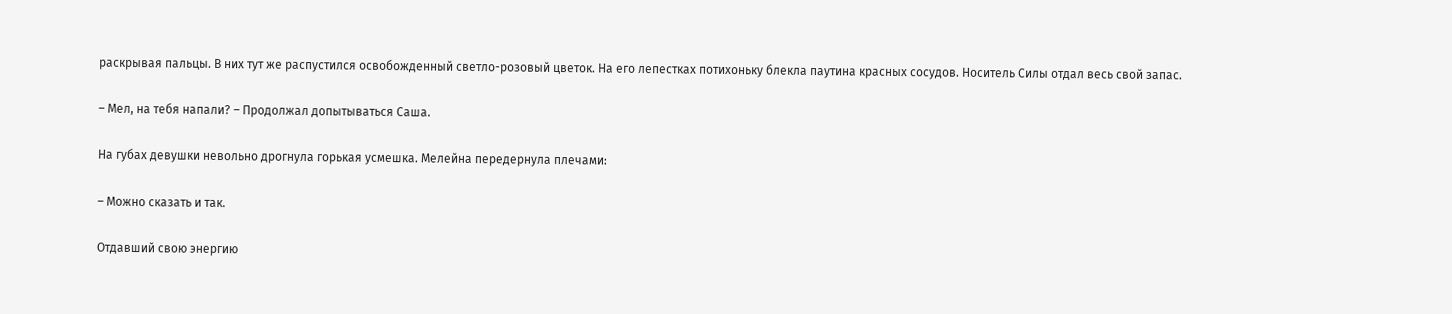раскрывая пальцы. В них тут же распустился освобожденный светло-розовый цветок. На его лепестках потихоньку блекла паутина красных сосудов. Носитель Силы отдал весь свой запас.

– Мел, на тебя напали? – Продолжал допытываться Саша.

На губах девушки невольно дрогнула горькая усмешка. Мелейна передернула плечами:

– Можно сказать и так.

Отдавший свою энергию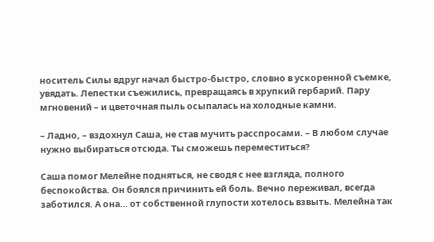носитель Силы вдруг начал быстро-быстро, словно в ускоренной съемке, увядать. Лепестки съежились, превращаясь в хрупкий гербарий. Пару мгновений – и цветочная пыль осыпалась на холодные камни.

– Ладно, – вздохнул Саша, не став мучить расспросами. – В любом случае нужно выбираться отсюда. Ты сможешь переместиться?

Саша помог Мелейне подняться, не сводя с нее взгляда, полного беспокойства. Он боялся причинить ей боль. Вечно переживал, всегда заботился. А она… от собственной глупости хотелось взвыть. Мелейна так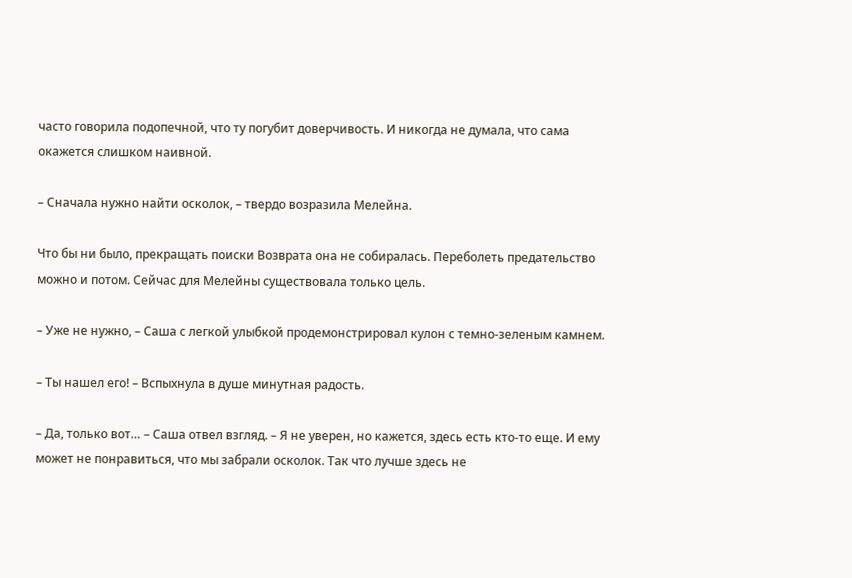часто говорила подопечной, что ту погубит доверчивость. И никогда не думала, что сама окажется слишком наивной.

– Сначала нужно найти осколок, – твердо возразила Мелейна.

Что бы ни было, прекращать поиски Возврата она не собиралась. Переболеть предательство можно и потом. Сейчас для Мелейны существовала только цель.

– Уже не нужно, – Саша с легкой улыбкой продемонстрировал кулон с темно-зеленым камнем.

– Ты нашел его! – Вспыхнула в душе минутная радость.

– Да, только вот… – Саша отвел взгляд. – Я не уверен, но кажется, здесь есть кто-то еще. И ему может не понравиться, что мы забрали осколок. Так что лучше здесь не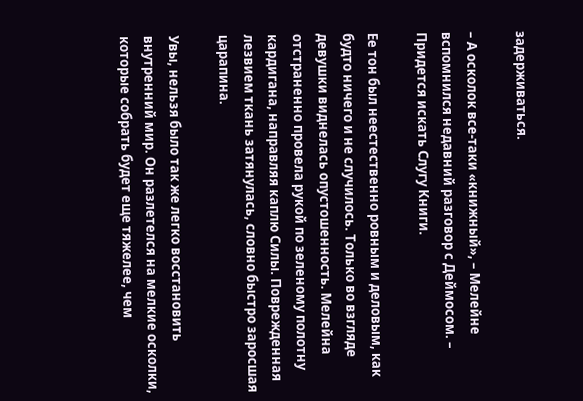задерживаться.

– А осколок все-таки «книжный», – Мелейне вспомнился недавний разговор с Деймосом. – Придется искать Слугу Книги.

Ее тон был неестественно ровным и деловым, как будто ничего и не случилось. Только во взгляде девушки виднелась опустошенность. Мелейна отстраненно провела рукой по зеленому полотну кардигана, направляя каплю Силы. Поврежденная лезвием ткань затянулась, словно быстро заросшая царапина.

Увы, нельзя было так же легко восстановить внутренний мир. Он разлетелся на мелкие осколки, которые собрать будет еще тяжелее, чем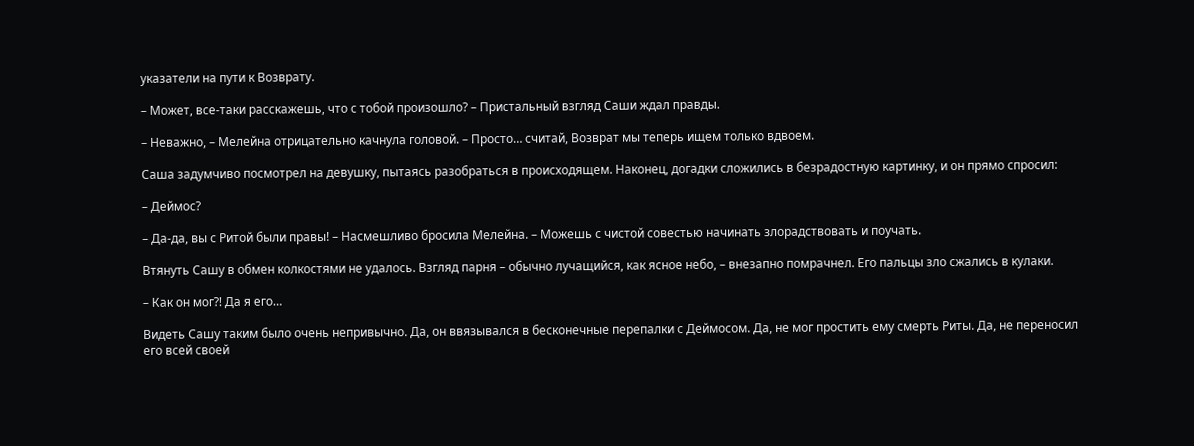указатели на пути к Возврату.

– Может, все-таки расскажешь, что с тобой произошло? – Пристальный взгляд Саши ждал правды.

– Неважно, – Мелейна отрицательно качнула головой. – Просто… считай, Возврат мы теперь ищем только вдвоем.

Саша задумчиво посмотрел на девушку, пытаясь разобраться в происходящем. Наконец, догадки сложились в безрадостную картинку, и он прямо спросил:

– Деймос?

– Да-да, вы с Ритой были правы! – Насмешливо бросила Мелейна. – Можешь с чистой совестью начинать злорадствовать и поучать.

Втянуть Сашу в обмен колкостями не удалось. Взгляд парня – обычно лучащийся, как ясное небо, – внезапно помрачнел. Его пальцы зло сжались в кулаки.

– Как он мог?! Да я его…

Видеть Сашу таким было очень непривычно. Да, он ввязывался в бесконечные перепалки с Деймосом. Да, не мог простить ему смерть Риты. Да, не переносил его всей своей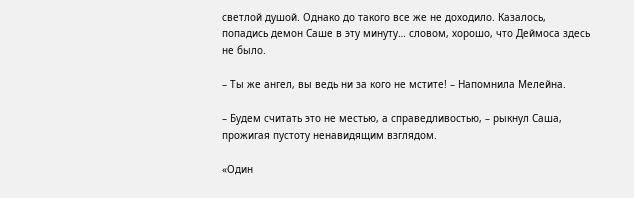светлой душой. Однако до такого все же не доходило. Казалось, попадись демон Саше в эту минуту… словом, хорошо, что Деймоса здесь не было.

– Ты же ангел, вы ведь ни за кого не мстите! – Напомнила Мелейна.

– Будем считать это не местью, а справедливостью, – рыкнул Саша, прожигая пустоту ненавидящим взглядом.

«Один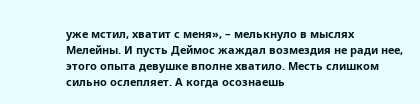уже мстил, хватит с меня», – мелькнуло в мыслях Мелейны. И пусть Деймос жаждал возмездия не ради нее, этого опыта девушке вполне хватило. Месть слишком сильно ослепляет. А когда осознаешь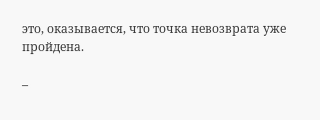это, оказывается, что точка невозврата уже пройдена.

–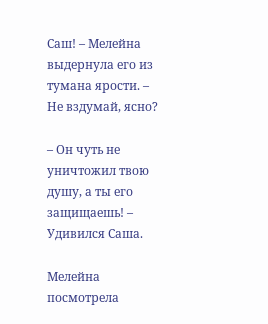Саш! – Мелейна выдернула его из тумана ярости. – Не вздумай, ясно?

– Он чуть не уничтожил твою душу, а ты его защищаешь! – Удивился Саша.

Мелейна посмотрела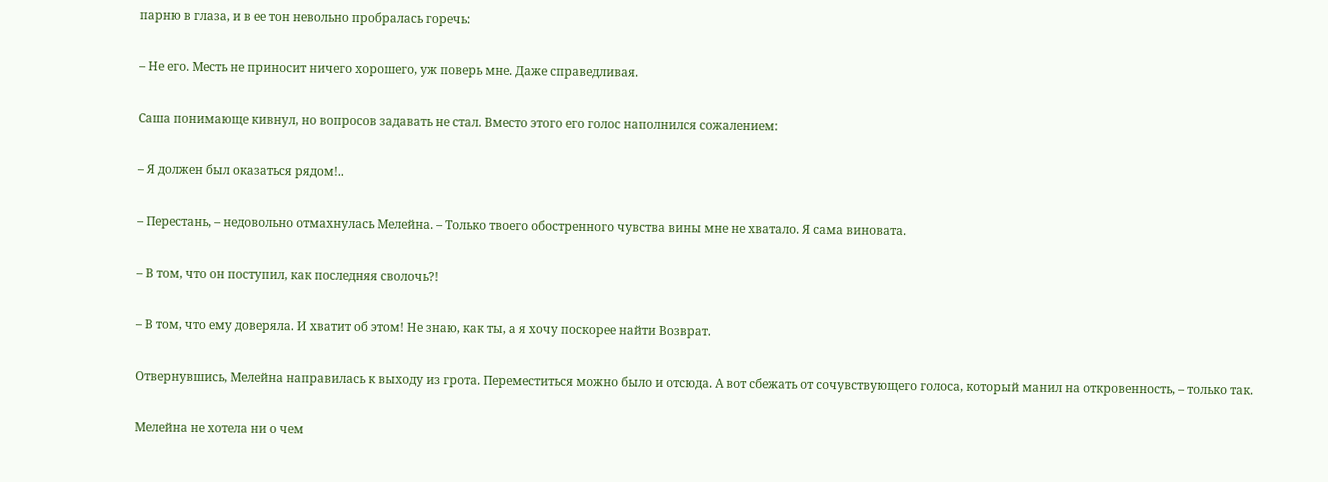парню в глаза, и в ее тон невольно пробралась горечь:

– Не его. Месть не приносит ничего хорошего, уж поверь мне. Даже справедливая.

Саша понимающе кивнул, но вопросов задавать не стал. Вместо этого его голос наполнился сожалением:

– Я должен был оказаться рядом!..

– Перестань, – недовольно отмахнулась Мелейна. – Только твоего обостренного чувства вины мне не хватало. Я сама виновата.

– В том, что он поступил, как последняя сволочь?!

– В том, что ему доверяла. И хватит об этом! Не знаю, как ты, а я хочу поскорее найти Возврат.

Отвернувшись, Мелейна направилась к выходу из грота. Переместиться можно было и отсюда. А вот сбежать от сочувствующего голоса, который манил на откровенность, – только так.

Мелейна не хотела ни о чем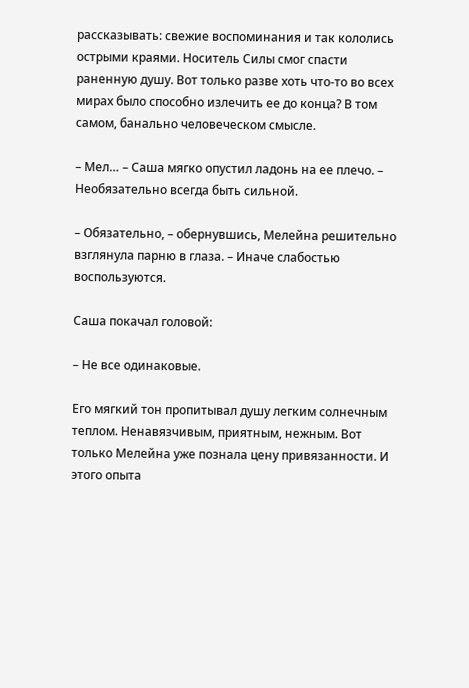рассказывать: свежие воспоминания и так кололись острыми краями. Носитель Силы смог спасти раненную душу. Вот только разве хоть что-то во всех мирах было способно излечить ее до конца? В том самом, банально человеческом смысле.

– Мел… – Саша мягко опустил ладонь на ее плечо. – Необязательно всегда быть сильной.

– Обязательно, – обернувшись, Мелейна решительно взглянула парню в глаза. – Иначе слабостью воспользуются.

Саша покачал головой:

– Не все одинаковые.

Его мягкий тон пропитывал душу легким солнечным теплом. Ненавязчивым, приятным, нежным. Вот только Мелейна уже познала цену привязанности. И этого опыта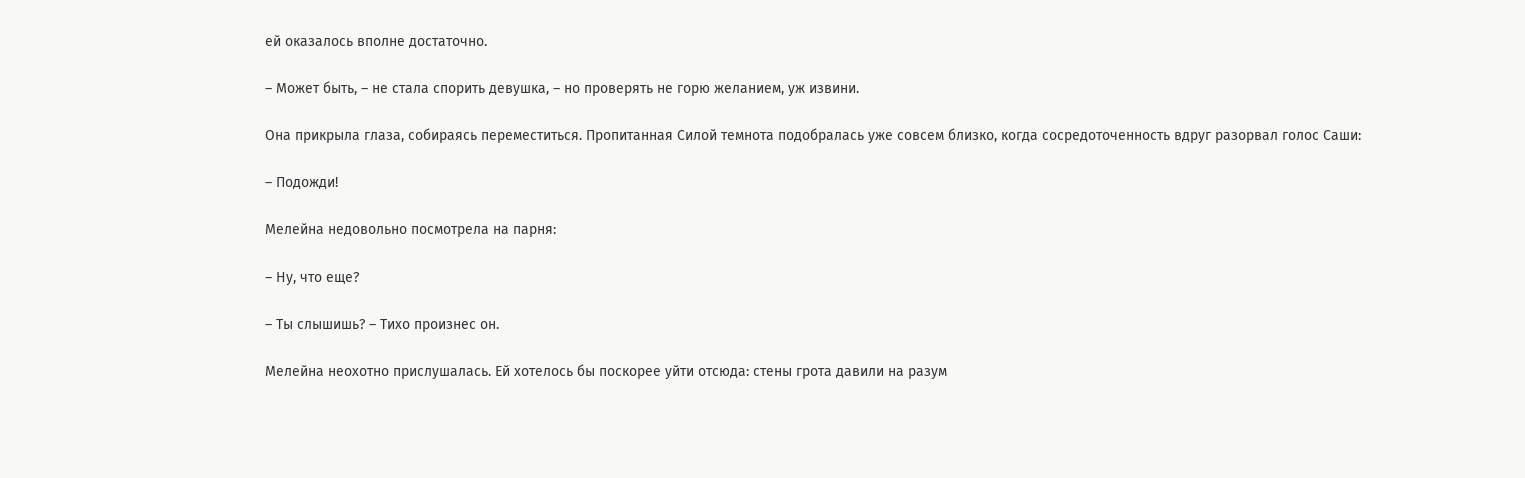ей оказалось вполне достаточно.

– Может быть, – не стала спорить девушка, – но проверять не горю желанием, уж извини.

Она прикрыла глаза, собираясь переместиться. Пропитанная Силой темнота подобралась уже совсем близко, когда сосредоточенность вдруг разорвал голос Саши:

– Подожди!

Мелейна недовольно посмотрела на парня:

– Ну, что еще?

– Ты слышишь? – Тихо произнес он.

Мелейна неохотно прислушалась. Ей хотелось бы поскорее уйти отсюда: стены грота давили на разум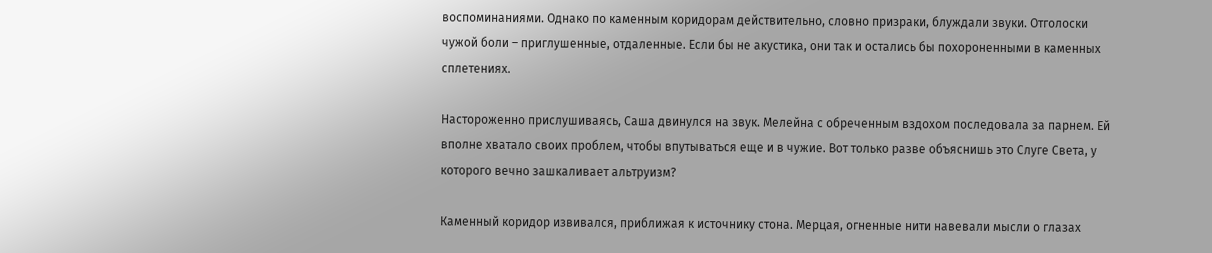воспоминаниями. Однако по каменным коридорам действительно, словно призраки, блуждали звуки. Отголоски чужой боли – приглушенные, отдаленные. Если бы не акустика, они так и остались бы похороненными в каменных сплетениях.

Настороженно прислушиваясь, Саша двинулся на звук. Мелейна с обреченным вздохом последовала за парнем. Ей вполне хватало своих проблем, чтобы впутываться еще и в чужие. Вот только разве объяснишь это Слуге Света, у которого вечно зашкаливает альтруизм?

Каменный коридор извивался, приближая к источнику стона. Мерцая, огненные нити навевали мысли о глазах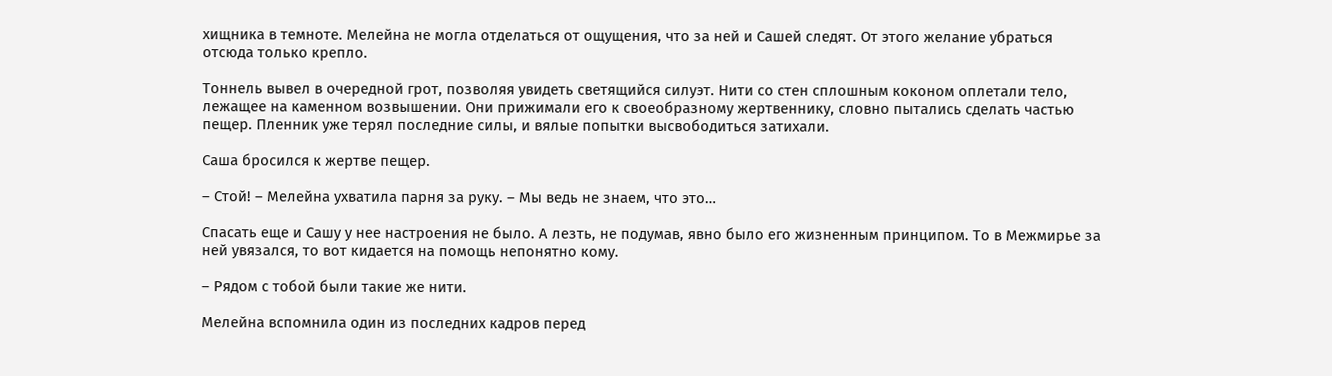хищника в темноте. Мелейна не могла отделаться от ощущения, что за ней и Сашей следят. От этого желание убраться отсюда только крепло.

Тоннель вывел в очередной грот, позволяя увидеть светящийся силуэт. Нити со стен сплошным коконом оплетали тело, лежащее на каменном возвышении. Они прижимали его к своеобразному жертвеннику, словно пытались сделать частью пещер. Пленник уже терял последние силы, и вялые попытки высвободиться затихали.

Саша бросился к жертве пещер.

– Стой! – Мелейна ухватила парня за руку. – Мы ведь не знаем, что это…

Спасать еще и Сашу у нее настроения не было. А лезть, не подумав, явно было его жизненным принципом. То в Межмирье за ней увязался, то вот кидается на помощь непонятно кому.

– Рядом с тобой были такие же нити.

Мелейна вспомнила один из последних кадров перед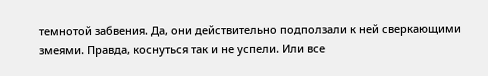темнотой забвения. Да, они действительно подползали к ней сверкающими змеями. Правда, коснуться так и не успели. Или все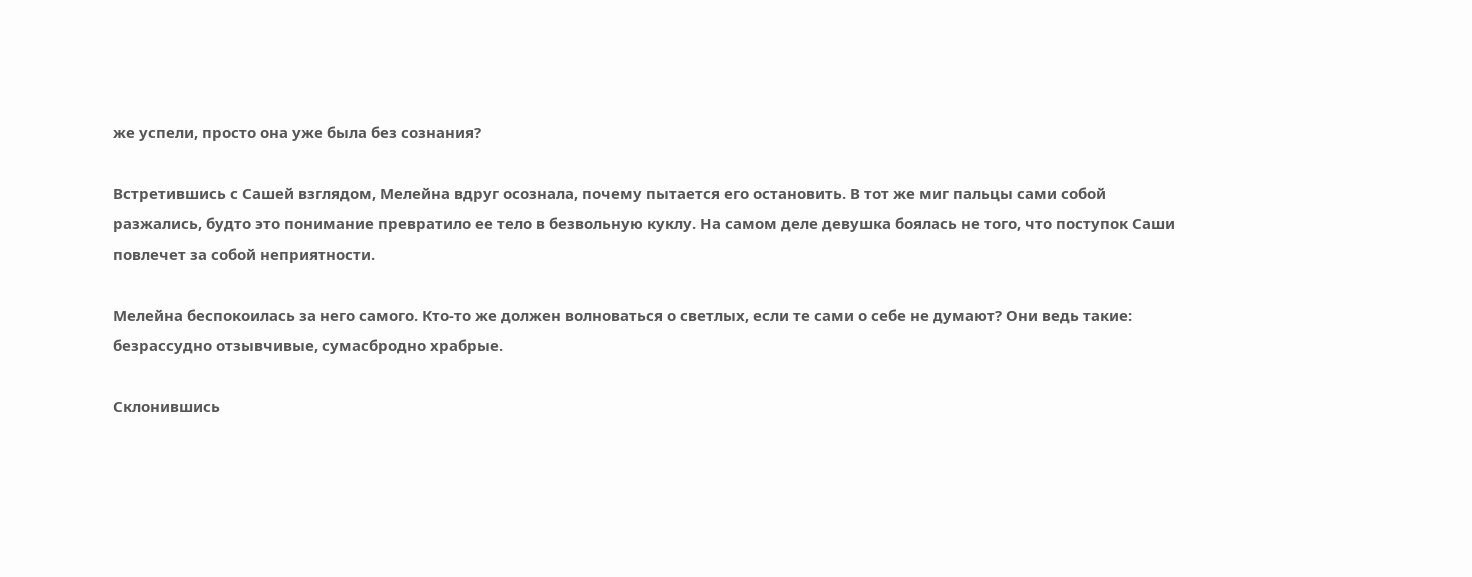же успели, просто она уже была без сознания?

Встретившись с Сашей взглядом, Мелейна вдруг осознала, почему пытается его остановить. В тот же миг пальцы сами собой разжались, будто это понимание превратило ее тело в безвольную куклу. На самом деле девушка боялась не того, что поступок Саши повлечет за собой неприятности.

Мелейна беспокоилась за него самого. Кто-то же должен волноваться о светлых, если те сами о себе не думают? Они ведь такие: безрассудно отзывчивые, сумасбродно храбрые.

Склонившись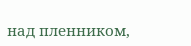над пленником,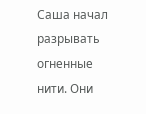Саша начал разрывать огненные нити. Они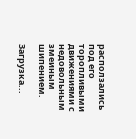расползались под его торопливыми движениями с недовольным змеиным шипением.

Загрузка...